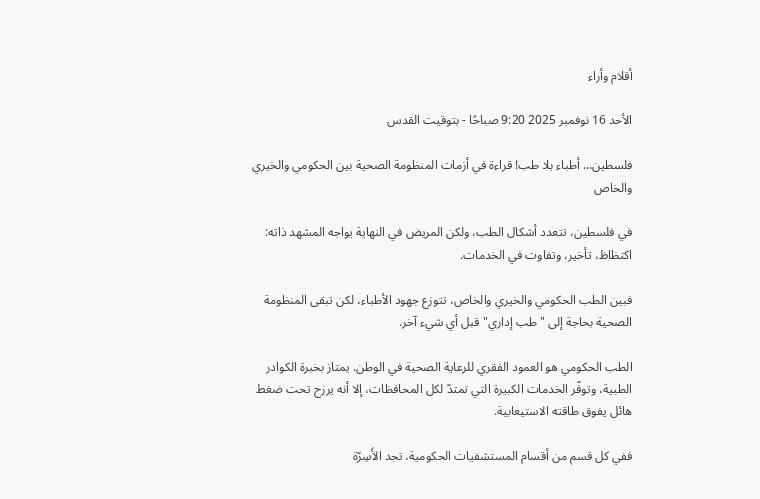أقلام وأراء

الأحد 16 نوفمبر 2025 9:20 صباحًا - بتوقيت القدس

فلسطين… أطباء بلا طب! قراءة في أزمات المنظومة الصحية بين الحكومي والخيري والخاص

في فلسطين، تتعدد أشكال الطب، ولكن المريض في النهاية يواجه المشهد ذاته: اكتظاظ، تأخير، وتفاوت في الخدمات.

فبين الطب الحكومي والخيري والخاص، تتوزع جهود الأطباء، لكن تبقى المنظومة الصحية بحاجة إلى "طب إداري" قبل أي شيء آخر.

الطب الحكومي هو العمود الفقري للرعاية الصحية في الوطن. يمتاز بخبرة الكوادر الطبية، وتوفّر الخدمات الكبيرة التي تمتدّ لكل المحافظات، إلا أنه يرزح تحت ضغط هائل يفوق طاقته الاستيعابية.

ففي كل قسم من أقسام المستشفيات الحكومية، تجد الأَسِرّة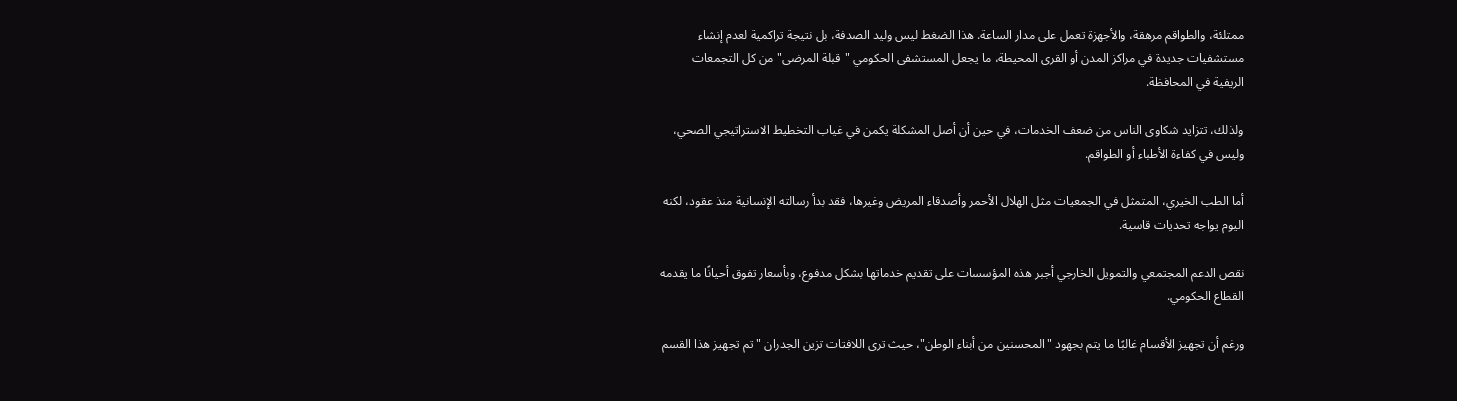ممتلئة، والطواقم مرهقة، والأجهزة تعمل على مدار الساعة. هذا الضغط ليس وليد الصدفة، بل نتيجة تراكمية لعدم إنشاء مستشفيات جديدة في مراكز المدن أو القرى المحيطة، ما يجعل المستشفى الحكومي "قبلة المرضى" من كل التجمعات الريفية في المحافظة.

ولذلك، تتزايد شكاوى الناس من ضعف الخدمات، في حين أن أصل المشكلة يكمن في غياب التخطيط الاستراتيجي الصحي، وليس في كفاءة الأطباء أو الطواقم.

أما الطب الخيري، المتمثل في الجمعيات مثل الهلال الأحمر وأصدقاء المريض وغيرها، فقد بدأ رسالته الإنسانية منذ عقود، لكنه اليوم يواجه تحديات قاسية.

نقص الدعم المجتمعي والتمويل الخارجي أجبر هذه المؤسسات على تقديم خدماتها بشكل مدفوع، وبأسعار تفوق أحيانًا ما يقدمه القطاع الحكومي.

ورغم أن تجهيز الأقسام غالبًا ما يتم بجهود "المحسنين من أبناء الوطن"، حيث ترى اللافتات تزين الجدران "تم تجهيز هذا القسم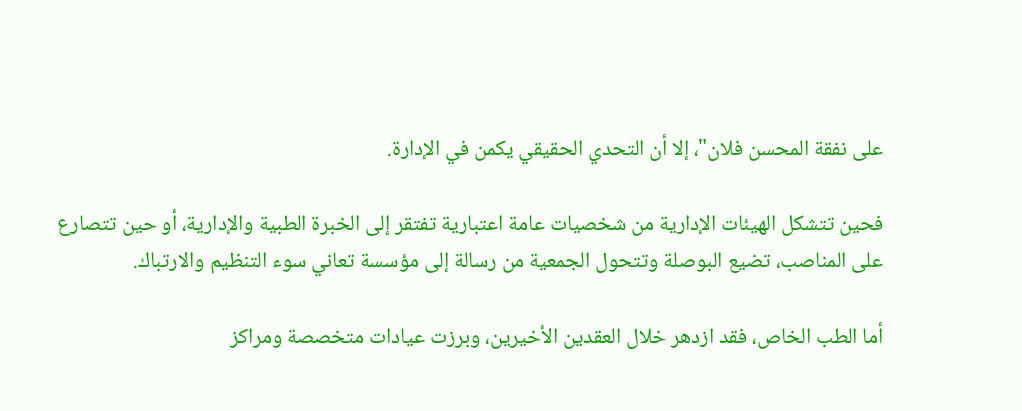على نفقة المحسن فلان"، إلا أن التحدي الحقيقي يكمن في الإدارة.

فحين تتشكل الهيئات الإدارية من شخصيات عامة اعتبارية تفتقر إلى الخبرة الطبية والإدارية، أو حين تتصارع على المناصب، تضيع البوصلة وتتحول الجمعية من رسالة إلى مؤسسة تعاني سوء التنظيم والارتباك.

أما الطب الخاص، فقد ازدهر خلال العقدين الأخيرين، وبرزت عيادات متخصصة ومراكز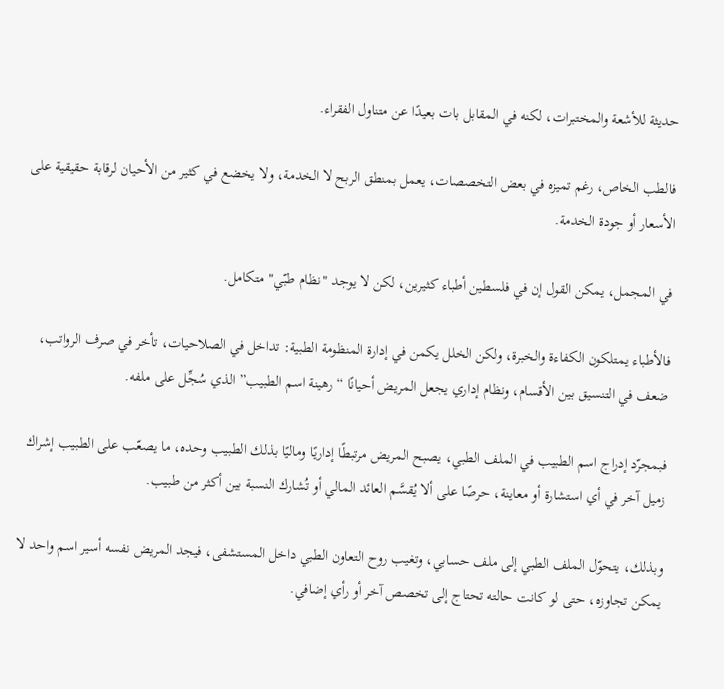حديثة للأشعة والمختبرات، لكنه في المقابل بات بعيدًا عن متناول الفقراء.

فالطب الخاص، رغم تميزه في بعض التخصصات، يعمل بمنطق الربح لا الخدمة، ولا يخضع في كثير من الأحيان لرقابة حقيقية على الأسعار أو جودة الخدمة.

في المجمل، يمكن القول إن في فلسطين أطباء كثيرين، لكن لا يوجد "نظام طبّي" متكامل.

فالأطباء يمتلكون الكفاءة والخبرة، ولكن الخلل يكمن في إدارة المنظومة الطبية: تداخل في الصلاحيات، تأخر في صرف الرواتب، ضعف في التنسيق بين الأقسام، ونظام إداري يجعل المريض أحيانًا “رهينة اسم الطبيب” الذي سُجِّل على ملفه.

فبمجرّد إدراج اسم الطبيب في الملف الطبي، يصبح المريض مرتبطًا إداريًا وماليًا بذلك الطبيب وحده، ما يصعّب على الطبيب إشراك زميل آخر في أي استشارة أو معاينة، حرصًا على ألا يُقسَّم العائد المالي أو تُشارك النسبة بين أكثر من طبيب.

وبذلك، يتحوّل الملف الطبي إلى ملف حسابي، وتغيب روح التعاون الطبي داخل المستشفى، فيجد المريض نفسه أسير اسم واحد لا يمكن تجاوزه، حتى لو كانت حالته تحتاج إلى تخصص آخر أو رأي إضافي.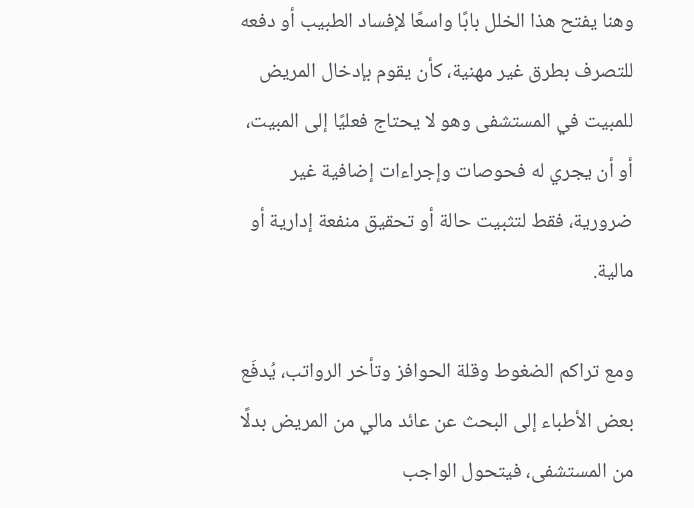وهنا يفتح هذا الخلل بابًا واسعًا لإفساد الطبيب أو دفعه للتصرف بطرق غير مهنية، كأن يقوم بإدخال المريض للمبيت في المستشفى وهو لا يحتاج فعليًا إلى المبيت، أو أن يجري له فحوصات وإجراءات إضافية غير ضرورية، فقط لتثبيت حالة أو تحقيق منفعة إدارية أو مالية.

ومع تراكم الضغوط وقلة الحوافز وتأخر الرواتب، يُدفَع بعض الأطباء إلى البحث عن عائد مالي من المريض بدلًا من المستشفى، فيتحول الواجب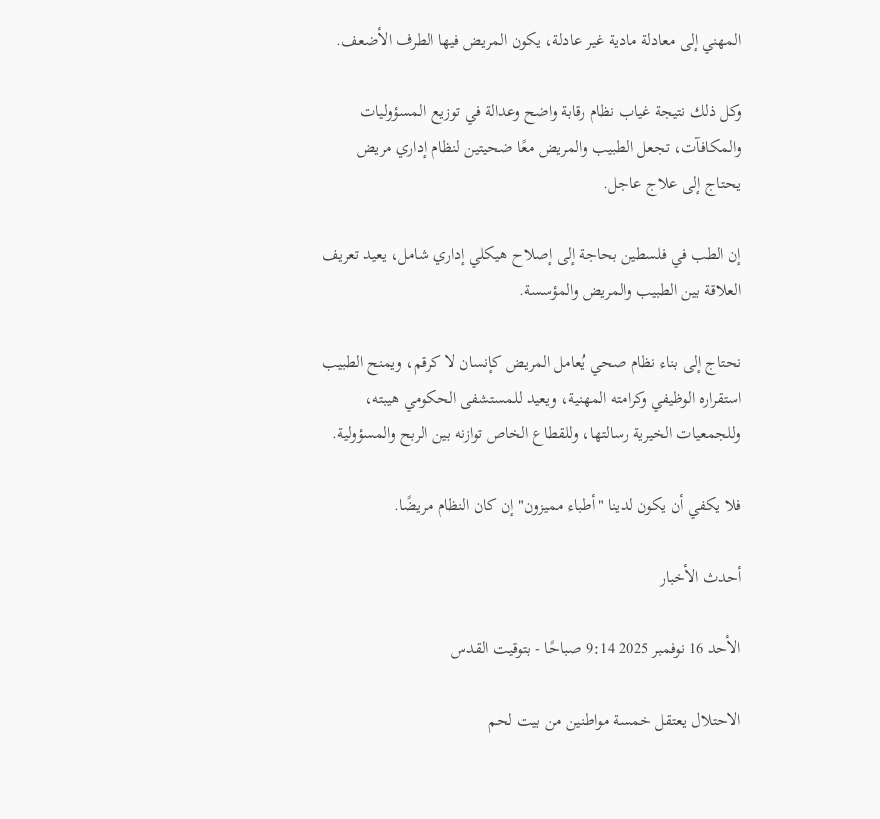المهني إلى معادلة مادية غير عادلة، يكون المريض فيها الطرف الأضعف.

وكل ذلك نتيجة غياب نظام رقابة واضح وعدالة في توزيع المسؤوليات والمكافآت، تجعل الطبيب والمريض معًا ضحيتين لنظام إداري مريض يحتاج إلى علاج عاجل.

إن الطب في فلسطين بحاجة إلى إصلاح هيكلي إداري شامل، يعيد تعريف العلاقة بين الطبيب والمريض والمؤسسة.

نحتاج إلى بناء نظام صحي يُعامل المريض كإنسان لا كرقم، ويمنح الطبيب استقراره الوظيفي وكرامته المهنية، ويعيد للمستشفى الحكومي هيبته، وللجمعيات الخيرية رسالتها، وللقطاع الخاص توازنه بين الربح والمسؤولية.

فلا يكفي أن يكون لدينا "أطباء مميزون" إن كان النظام مريضًا.

أحدث الأخبار

الأحد 16 نوفمبر 2025 9:14 صباحًا - بتوقيت القدس

الاحتلال يعتقل خمسة مواطنين من بيت لحم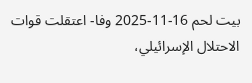بيت لحم 16-11-2025 وفا- اعتقلت قوات الاحتلال الإسرائيلي،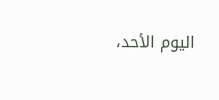اليوم الأحد،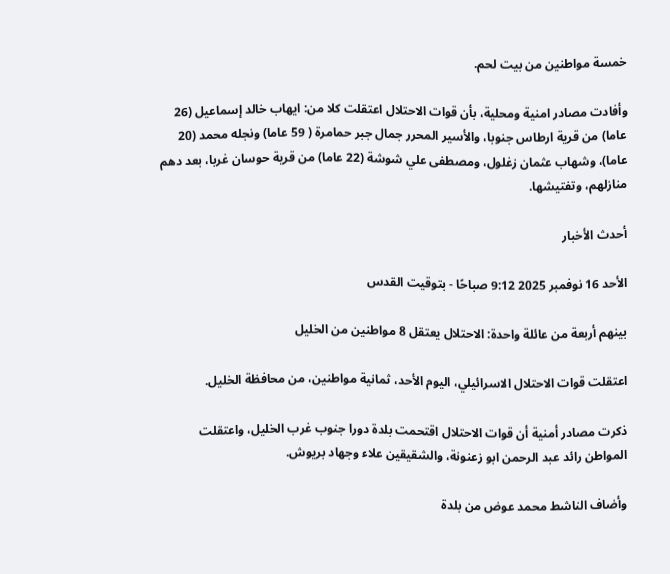خمسة مواطنين من بيت لحم.

وأفادت مصادر امنية ومحلية، بأن قوات الاحتلال اعتقلت كلا من: ايهاب خالد إسماعيل (26 عاما) من قرية ارطاس جنوبا، والأسير المحرر جمال جبر حمامرة ( 59 عاما) ونجله محمد (20 عاما)، وشهاب عثمان زغلول، ومصطفى علي شوشة (22 عاما) من قرية حوسان غربا، بعد دهم منازلهم، وتفتيشها.

أحدث الأخبار

الأحد 16 نوفمبر 2025 9:12 صباحًا - بتوقيت القدس

بينهم أربعة من عائلة واحدة: الاحتلال يعتقل 8 مواطنين من الخليل

اعتقلت قوات الاحتلال الاسرائيلي، اليوم الأحد، ثمانية مواطنين، من محافظة الخليل.

ذكرت مصادر أمنية أن قوات الاحتلال اقتحمت بلدة دورا جنوب غرب الخليل، واعتقلت المواطن رائد عبد الرحمن ابو زعنونة، والشقيقين علاء وجهاد بريوش.

وأضاف الناشط محمد عوض من بلدة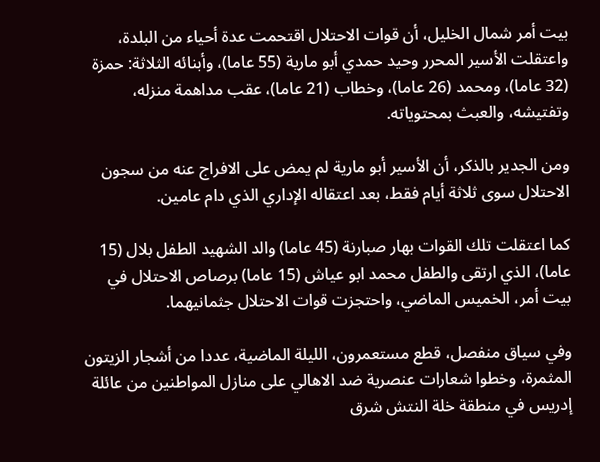بيت أمر شمال الخليل، أن قوات الاحتلال اقتحمت عدة أحياء من البلدة، واعتقلت الأسير المحرر وحيد حمدي أبو مارية (55 عاما)، وأبنائه الثلاثة: حمزة (32 عاما)، ومحمد (26 عاما)، وخطاب (21 عاما)، عقب مداهمة منزله، وتفتيشه، والعبث بمحتوياته.

ومن الجدير بالذكر، أن الأسير أبو مارية لم يمض على الافراج عنه من سجون الاحتلال سوى ثلاثة أيام فقط، بعد اعتقاله الإداري الذي دام عامين.

كما اعتقلت تلك القوات بهار صبارنة (45 عاما) والد الشهيد الطفل بلال (15 عاما)، الذي ارتقى والطفل محمد ابو عياش (15 عاما) برصاص الاحتلال في بيت أمر، الخميس الماضي، واحتجزت قوات الاحتلال جثمانيهما.

وفي سياق منفصل، قطع مستعمرون، الليلة الماضية، عددا من أشجار الزيتون المثمرة، وخطوا شعارات عنصرية ضد الاهالي على منازل المواطنين من عائلة إدريس في منطقة خلة النتش شرق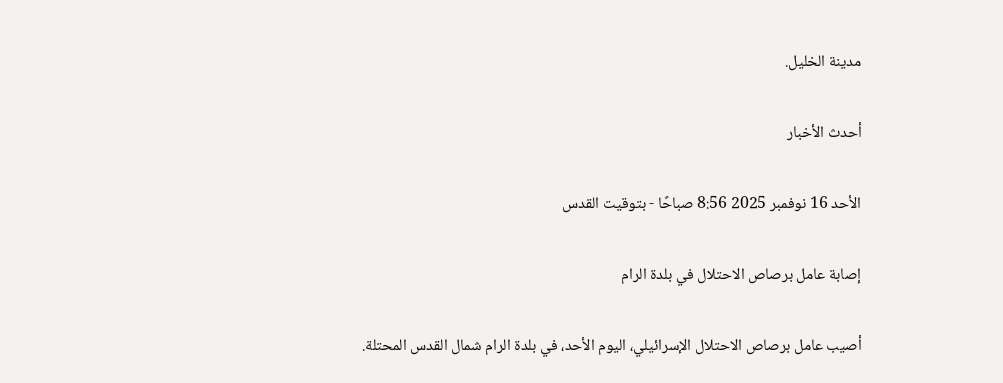مدينة الخليل.

أحدث الأخبار

الأحد 16 نوفمبر 2025 8:56 صباحًا - بتوقيت القدس

إصابة عامل برصاص الاحتلال في بلدة الرام

أصيب عامل برصاص الاحتلال الإسرائيلي، اليوم الأحد، في بلدة الرام شمال القدس المحتلة.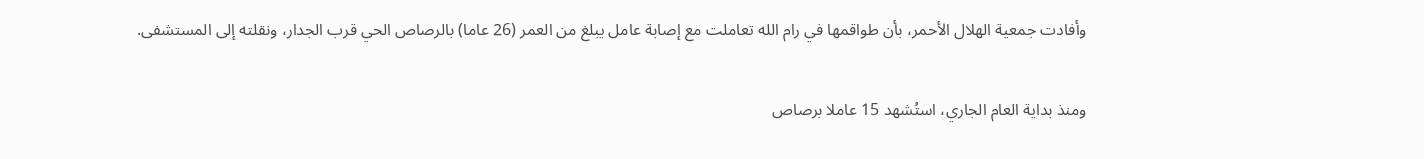وأفادت جمعية الهلال الأحمر، بأن طواقمها في رام الله تعاملت مع إصابة عامل يبلغ من العمر (26 عاما) بالرصاص الحي قرب الجدار، ونقلته إلى المستشفى.

ومنذ بداية العام الجاري، استُشهد 15 عاملا برصاص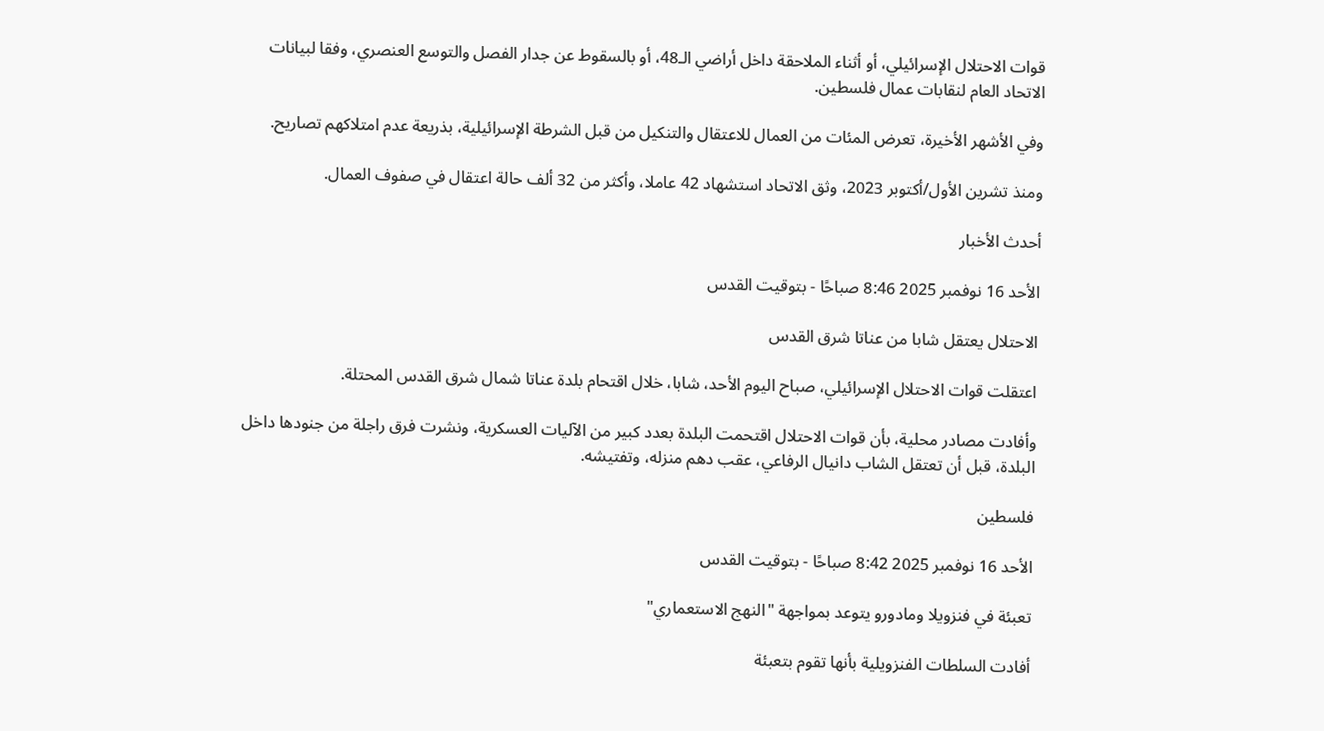قوات الاحتلال الإسرائيلي، أو أثناء الملاحقة داخل أراضي الـ48، أو بالسقوط عن جدار الفصل والتوسع العنصري، وفقا لبيانات الاتحاد العام لنقابات عمال فلسطين.

وفي الأشهر الأخيرة، تعرض المئات من العمال للاعتقال والتنكيل من قبل الشرطة الإسرائيلية، بذريعة عدم امتلاكهم تصاريح.

ومنذ تشرين الأول/أكتوبر 2023، وثق الاتحاد استشهاد 42 عاملا، وأكثر من 32 ألف حالة اعتقال في صفوف العمال.

أحدث الأخبار

الأحد 16 نوفمبر 2025 8:46 صباحًا - بتوقيت القدس

الاحتلال يعتقل شابا من عناتا شرق القدس

اعتقلت قوات الاحتلال الإسرائيلي، صباح اليوم الأحد، شابا، خلال اقتحام بلدة عناتا شمال شرق القدس المحتلة.

وأفادت مصادر محلية، بأن قوات الاحتلال اقتحمت البلدة بعدد كبير من الآليات العسكرية، ونشرت فرق راجلة من جنودها داخل البلدة، قبل أن تعتقل الشاب دانيال الرفاعي، عقب دهم منزله، وتفتيشه.

فلسطين

الأحد 16 نوفمبر 2025 8:42 صباحًا - بتوقيت القدس

تعبئة في فنزويلا ومادورو يتوعد بمواجهة "النهج الاستعماري"

أفادت السلطات الفنزويلية بأنها تقوم بتعبئة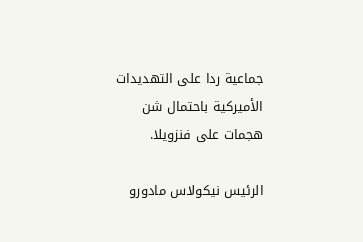جماعية ردا على التهديدات الأميركية باحتمال شن هجمات على فنزويلا.

الرئيس نيكولاس مادورو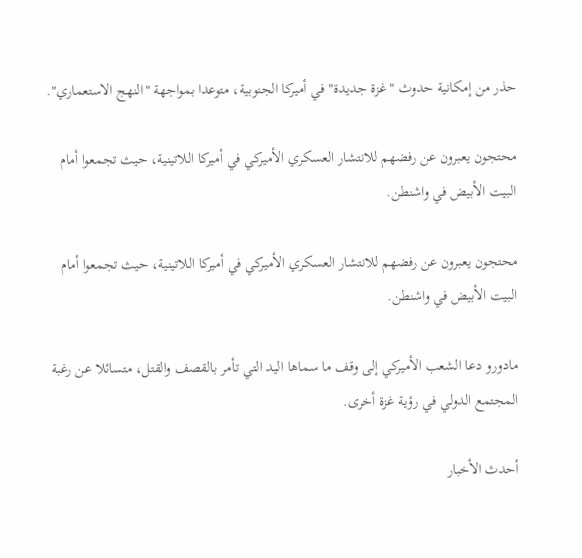حذر من إمكانية حدوث "غزة جديدة" في أميركا الجنوبية، متوعدا بمواجهة "النهج الاستعماري".

محتجون يعبرون عن رفضهم للانتشار العسكري الأميركي في أميركا اللاتينية، حيث تجمعوا أمام البيت الأبيض في واشنطن.

محتجون يعبرون عن رفضهم للانتشار العسكري الأميركي في أميركا اللاتينية، حيث تجمعوا أمام البيت الأبيض في واشنطن.

مادورو دعا الشعب الأميركي إلى وقف ما سماها اليد التي تأمر بالقصف والقتل، متسائلا عن رغبة المجتمع الدولي في رؤية غزة أخرى.

أحدث الأخبار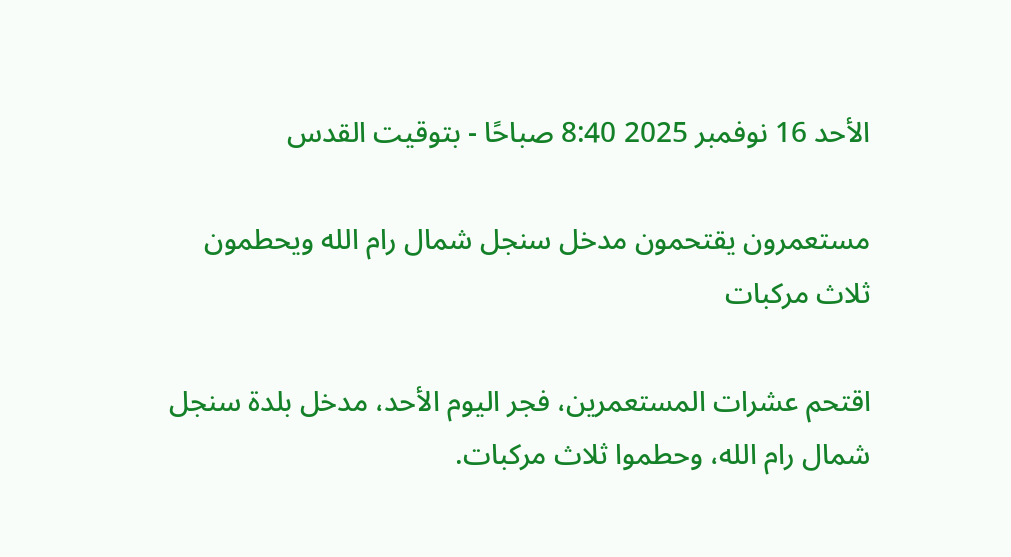الأحد 16 نوفمبر 2025 8:40 صباحًا - بتوقيت القدس

مستعمرون يقتحمون مدخل سنجل شمال رام الله ويحطمون ثلاث مركبات

اقتحم عشرات المستعمرين، فجر اليوم الأحد، مدخل بلدة سنجل شمال رام الله، وحطموا ثلاث مركبات.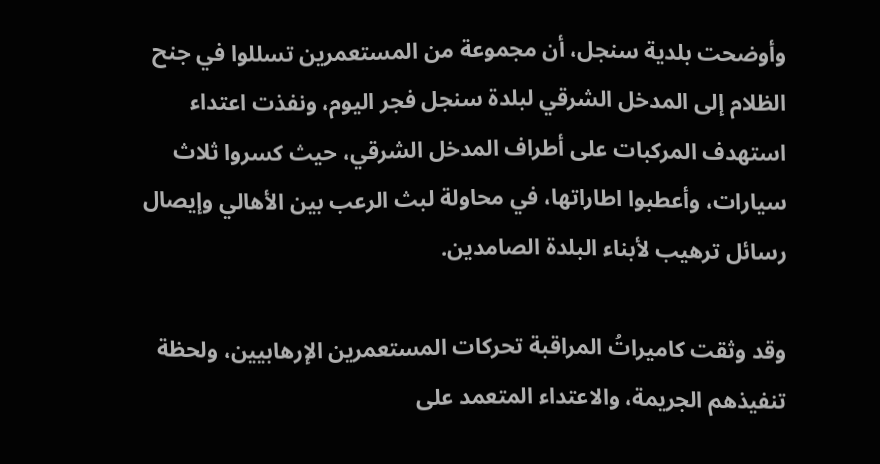وأوضحت بلدية سنجل، أن مجموعة من المستعمرين تسللوا في جنح الظلام إلى المدخل الشرقي لبلدة سنجل فجر اليوم، ونفذت اعتداء استهدف المركبات على أطراف المدخل الشرقي، حيث كسروا ثلاث سيارات، وأعطبوا اطاراتها، في محاولة لبث الرعب بين الأهالي وإيصال رسائل ترهيب لأبناء البلدة الصامدين.

وقد وثقت كاميراتُ المراقبة تحركات المستعمرين الإرهابيين، ولحظة تنفيذهم الجريمة، والاعتداء المتعمد على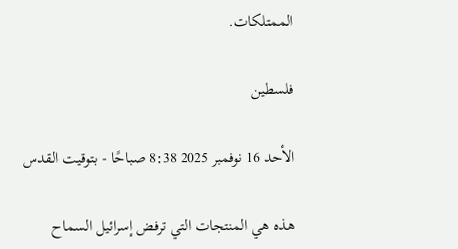الممتلكات.

فلسطين

الأحد 16 نوفمبر 2025 8:38 صباحًا - بتوقيت القدس

هذه هي المنتجات التي ترفض إسرائيل السماح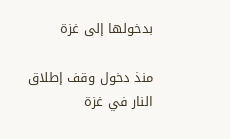بدخولها إلى غزة

منذ دخول وقف إطلاق النار في غزة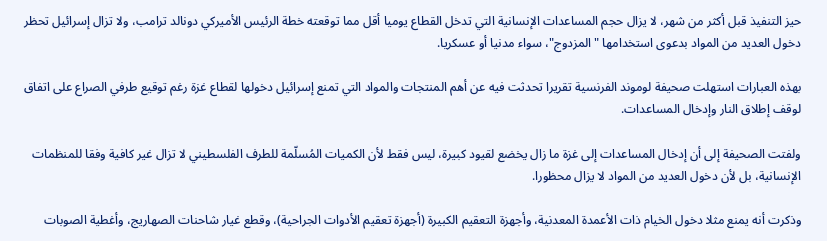حيز التنفيذ قبل أكثر من شهر، لا يزال حجم المساعدات الإنسانية التي تدخل القطاع يوميا أقل مما توقعته خطة الرئيس الأميركي دونالد ترامب، ولا تزال إسرائيل تحظر دخول العديد من المواد بدعوى استخدامها "المزدوج"، سواء مدنيا أو عسكريا.

بهذه العبارات استهلت صحيفة لوموند الفرنسية تقريرا تحدثت فيه عن أهم المنتجات والمواد التي تمنع إسرائيل دخولها لقطاع غزة رغم توقيع طرفي الصراع على اتفاق لوقف إطلاق النار وإدخال المساعدات.

ولفتت الصحيفة إلى أن إدخال المساعدات إلى غزة ما زال يخضع لقيود كبيرة، ليس فقط لأن الكميات المُسلّمة للطرف الفلسطيني لا تزال غير كافية وفقا للمنظمات الإنسانية، بل لأن دخول العديد من المواد لا يزال محظورا.

وذكرت أنه يمنع مثلا دخول الخيام ذات الأعمدة المعدنية، وأجهزة التعقيم الكبيرة (أجهزة تعقيم الأدوات الجراحية)، وقطع غيار شاحنات الصهاريج، وأغطية الصوبات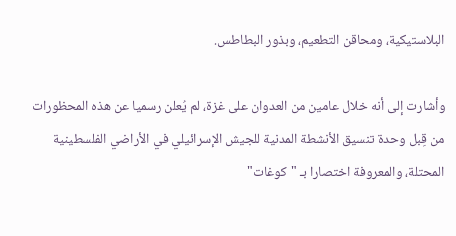البلاستيكية، ومحاقن التطعيم، وبذور البطاطس.

وأشارت إلى أنه خلال عامين من العدوان على غزة، لم يُعلن رسميا عن هذه المحظورات من قِبل وحدة تنسيق الأنشطة المدنية للجيش الإسرائيلي في الأراضي الفلسطينية المحتلة، والمعروفة اختصارا بـ "كوغات"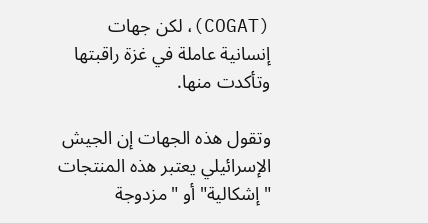(COGAT)، لكن جهات إنسانية عاملة في غزة راقبتها وتأكدت منها.

وتقول هذه الجهات إن الجيش الإسرائيلي يعتبر هذه المنتجات "إشكالية" أو "مزدوجة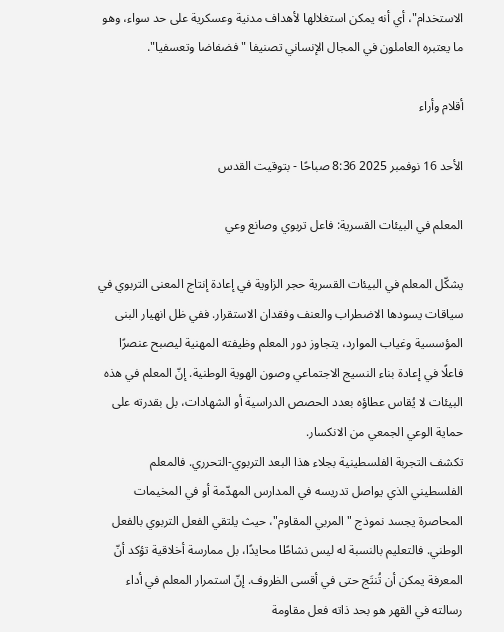الاستخدام"، أي أنه يمكن استغلالها لأهداف مدنية وعسكرية على حد سواء، وهو ما يعتبره العاملون في المجال الإنساني تصنيفا "فضفاضا وتعسفيا".

أقلام وأراء

الأحد 16 نوفمبر 2025 8:36 صباحًا - بتوقيت القدس

المعلم في البيئات القسرية: فاعل تربوي وصانع وعي

يشكّل المعلم في البيئات القسرية حجر الزاوية في إعادة إنتاج المعنى التربوي في سياقات يسودها الاضطراب والعنف وفقدان الاستقرار. ففي ظل انهيار البنى المؤسسية وغياب الموارد، يتجاوز دور المعلم وظيفته المهنية ليصبح عنصرًا فاعلًا في إعادة بناء النسيج الاجتماعي وصون الهوية الوطنية. إنّ المعلم في هذه البيئات لا يُقاس عطاؤه بعدد الحصص الدراسية أو الشهادات، بل بقدرته على حماية الوعي الجمعي من الانكسار.
تكشف التجربة الفلسطينية بجلاء هذا البعد التربوي-التحرري. فالمعلم الفلسطيني الذي يواصل تدريسه في المدارس المهدّمة أو في المخيمات المحاصرة يجسد نموذج "المربي المقاوم"، حيث يلتقي الفعل التربوي بالفعل الوطني. فالتعليم بالنسبة له ليس نشاطًا محايدًا، بل ممارسة أخلاقية تؤكد أنّ المعرفة يمكن أن تُنتَج حتى في أقسى الظروف. إنّ استمرار المعلم في أداء رسالته في القهر هو بحد ذاته فعل مقاومة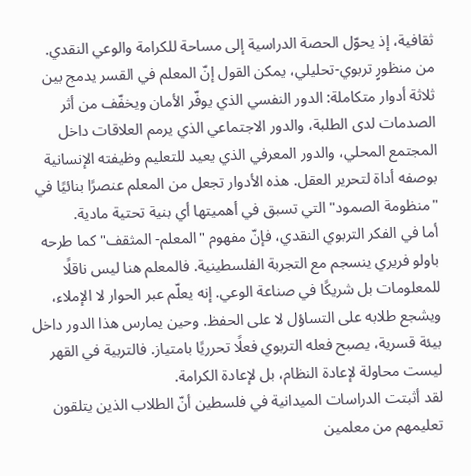ثقافية، إذ يحوّل الحصة الدراسية إلى مساحة للكرامة والوعي النقدي.
من منظورٍ تربوي-تحليلي، يمكن القول إنّ المعلم في القسر يدمج بين ثلاثة أدوار متكاملة: الدور النفسي الذي يوفّر الأمان ويخفّف من أثر الصدمات لدى الطلبة، والدور الاجتماعي الذي يرمم العلاقات داخل المجتمع المحلي، والدور المعرفي الذي يعيد للتعليم وظيفته الإنسانية بوصفه أداة لتحرير العقل. هذه الأدوار تجعل من المعلم عنصرًا بنائيًا في "منظومة الصمود" التي تسبق في أهميتها أي بنية تحتية مادية.
أما في الفكر التربوي النقدي، فإنّ مفهوم "المعلم- المثقف" كما طرحه باولو فريري ينسجم مع التجربة الفلسطينية. فالمعلم هنا ليس ناقلًا للمعلومات بل شريكًا في صناعة الوعي. إنه يعلّم عبر الحوار لا الإملاء، ويشجع طلابه على التساؤل لا على الحفظ. وحين يمارس هذا الدور داخل بيئة قسرية، يصبح فعله التربوي فعلًا تحرريًا بامتياز. فالتربية في القهر ليست محاولة لإعادة النظام، بل لإعادة الكرامة.
لقد أثبتت الدراسات الميدانية في فلسطين أنّ الطلاب الذين يتلقون تعليمهم من معلمين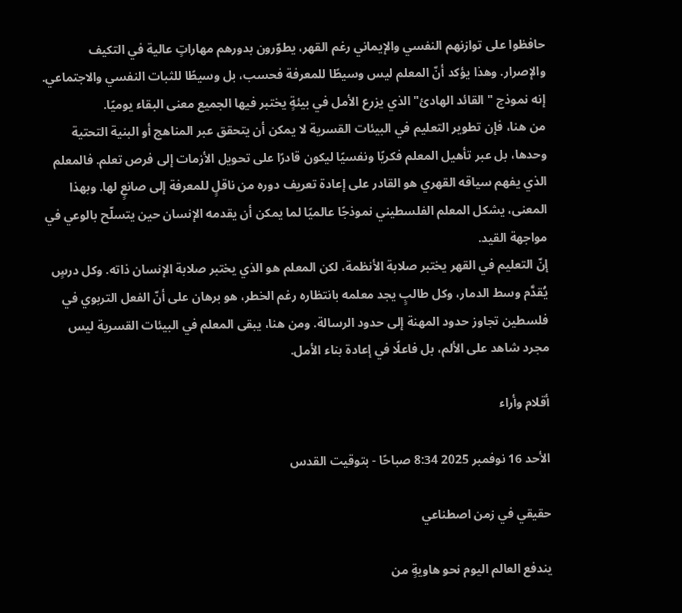حافظوا على توازنهم النفسي والإيماني رغم القهر، يطوّرون بدورهم مهاراتٍ عالية في التكيف والإصرار. وهذا يؤكد أنّ المعلم ليس وسيطًا للمعرفة فحسب، بل وسيطًا للثبات النفسي والاجتماعي. إنه نموذج "القائد الهادئ" الذي يزرع الأمل في بيئةٍ يختبر فيها الجميع معنى البقاء يوميًا.
من هنا، فإن تطوير التعليم في البيئات القسرية لا يمكن أن يتحقق عبر المناهج أو البنية التحتية وحدها، بل عبر تأهيل المعلم فكريًا ونفسيًا ليكون قادرًا على تحويل الأزمات إلى فرص تعلم. فالمعلم الذي يفهم سياقه القهري هو القادر على إعادة تعريف دوره من ناقلٍ للمعرفة إلى صانعٍ لها. وبهذا المعنى، يشكل المعلم الفلسطيني نموذجًا عالميًا لما يمكن أن يقدمه الإنسان حين يتسلّح بالوعي في مواجهة القيد.
إنّ التعليم في القهر يختبر صلابة الأنظمة، لكن المعلم هو الذي يختبر صلابة الإنسان ذاته. وكل درسٍ يُقدَّم وسط الدمار، وكل طالبٍ يجد معلمه بانتظاره رغم الخطر، هو برهان على أنّ الفعل التربوي في فلسطين تجاوز حدود المهنة إلى حدود الرسالة. ومن هنا، يبقى المعلم في البيئات القسرية ليس مجرد شاهد على الألم، بل فاعلًا في إعادة بناء الأمل.

أقلام وأراء

الأحد 16 نوفمبر 2025 8:34 صباحًا - بتوقيت القدس

حقيقي في زمن اصطناعي

يندفع العالم اليوم نحو هاويةٍ من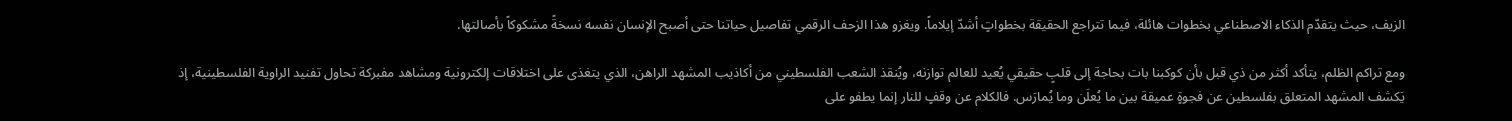الزيف، حيث يتقدّم الذكاء الاصطناعي بخطوات هائلة، فيما تتراجع الحقيقة بخطواتٍ أشدّ إيلاماً. ويغزو هذا الزحف الرقمي تفاصيل حياتنا حتى أصبح الإنسان نفسه نسخةً مشكوكاً بأصالتها.

ومع تراكم الظلم، يتأكد أكثر من ذي قبل بأن كوكبنا بات بحاجة إلى قلبٍ حقيقي يُعيد للعالم توازنه، ويُنقذ الشعب الفلسطيني من أكاذيب المشهد الراهن، الذي يتغذى على اختلاقات إلكترونية ومشاهد مفبركة تحاول تفنيد الراوية الفلسطينية، إذ يَكشف المشهد المتعلق بفلسطين عن فجوةٍ عميقة بين ما يُعلَن وما يُمارَس. فالكلام عن وقفٍ للنار إنما يطفو على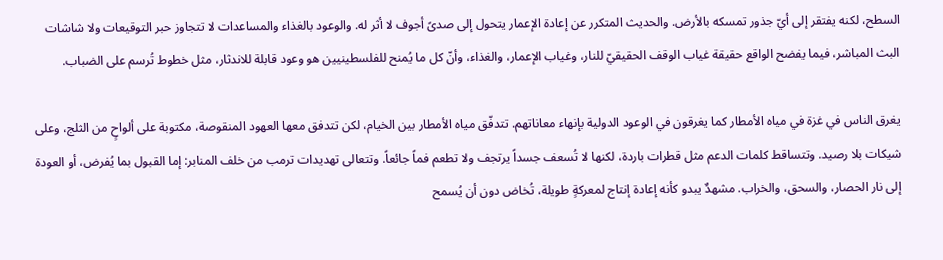السطح، لكنه يفتقر إلى أيّ جذور تمسكه بالأرض. والحديث المتكرر عن إعادة الإعمار يتحول إلى صدىً أجوف لا أثر له. والوعود بالغذاء والمساعدات لا تتجاوز حبر التوقيعات ولا شاشات البث المباشر، فيما يفضح الواقع حقيقة غياب الوقف الحقيقيّ للنار، وغياب الإعمار، والغذاء، وأنّ كل ما يُمنح للفلسطينيين هو وعود قابلة للاندثار، مثل خطوط تُرسم على الضباب.

يغرق الناس في غزة في مياه الأمطار كما يغرقون في الوعود الدولية بإنهاء معاناتهم. تتدفّق مياه الأمطار بين الخيام، لكن تتدفق معها العهود المنقوصة، مكتوبة على ألواحٍ من الثلج، وعلى شيكات بلا رصيد. وتتساقط كلمات الدعم مثل قطرات باردة، لكنها لا تُسعف جسداً يرتجف ولا تطعم فماً جائعاً. وتتعالى تهديدات ترمب من خلف المنابر: إما القبول بما يُفرض، أو العودة إلى نار الحصار، والسحق، والخراب. مشهدٌ يبدو كأنه إعادة إنتاج لمعركةٍ طويلة، تُخاض دون أن يُسمح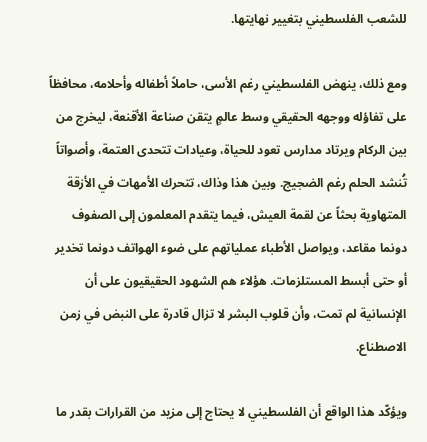للشعب الفلسطيني بتغيير نهايتها.

ومع ذلك، ينهض الفلسطيني رغم الأسى، حاملاً أطفاله وأحلامه، محافظاً على تفاؤله ووجهه الحقيقي وسط عالمٍ يتقن صناعة الأقنعة، ليخرج من بين الركام ويرتاد مدارس تعود للحياة، وعيادات تتحدى العتمة، وأصواتاً تُنشد الحلم رغم الضجيج. وبين هذا وذاك، تتحرك الأمهات في الأزقة المتهاوية بحثاً عن لقمة العيش، فيما يتقدم المعلمون إلى الصفوف دونما مقاعد، ويواصل الأطباء عملياتهم على ضوء الهواتف دونما تخدير أو حتى أبسط المستلزمات. هؤلاء هم الشهود الحقيقيون على أن الإنسانية لم تمت، وأن قلوب البشر لا تزال قادرة على النبض في زمن الاصطناع.

ويؤكّد هذا الواقع أن الفلسطيني لا يحتاج إلى مزيد من القرارات بقدر ما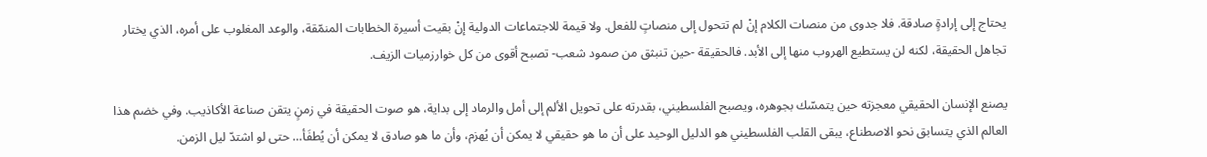يحتاج إلى إرادةٍ صادقة. فلا جدوى من منصات الكلام إنْ لم تتحول إلى منصاتٍ للفعل. ولا قيمة للاجتماعات الدولية إنْ بقيت أسيرة الخطابات المنمّقة، والوعد المغلوب على أمره، الذي يختار تجاهل الحقيقة، لكنه لن يستطيع الهروب منها إلى الأبد. فالحقيقة -حين تنبثق من صمود شعب- تصبح أقوى من كل خوارزميات الزيف.

يصنع الإنسان الحقيقي معجزته حين يتمسّك بجوهره، ويصبح الفلسطيني، بقدرته على تحويل الألم إلى أمل والرماد إلى بداية، هو صوت الحقيقة في زمنٍ يتقن صناعة الأكاذيب. وفي خضم هذا العالم الذي يتسابق نحو الاصطناع، يبقى القلب الفلسطيني هو الدليل الوحيد على أن ما هو حقيقي لا يمكن أن يُهزم، وأن ما هو صادق لا يمكن أن يُطفَأ… حتى لو اشتدّ ليل الزمن.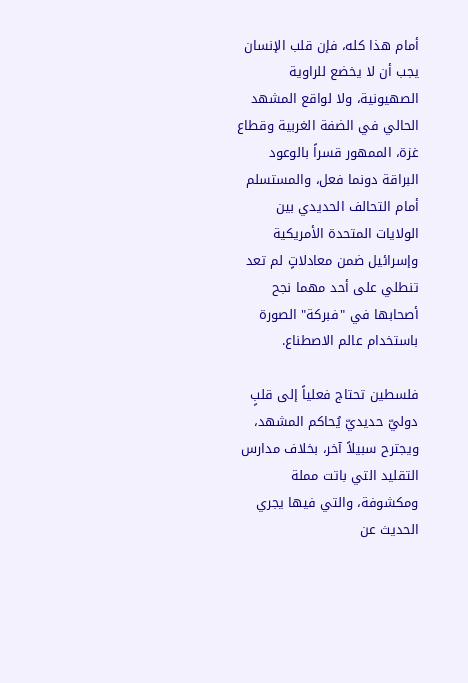أمام هذا كله، فإن قلب الإنسان يجب أن لا يخضع للراوية الصهيونية، ولا لواقع المشهد الحالي في الضفة الغربية وقطاع غزة، الممهور قسراً بالوعود البراقة دونما فعل، والمستسلم أمام التحالف الحديدي بين الولايات المتحدة الأمريكية وإسرائيل ضمن معادلاتٍ لم تعد تنطلي على أحد مهما نجح أصحابها في "فبركة" الصورة باستخدام عالم الاصطناع.

فلسطين تحتاج فعلياً إلى قلبٍ دوليّ حديديّ يُحاكم المشهد، ويجترح سبيلاً آخر، بخلاف مدارس التقليد التي باتت مملة ومكشوفة، والتي فيها يجري الحديث عن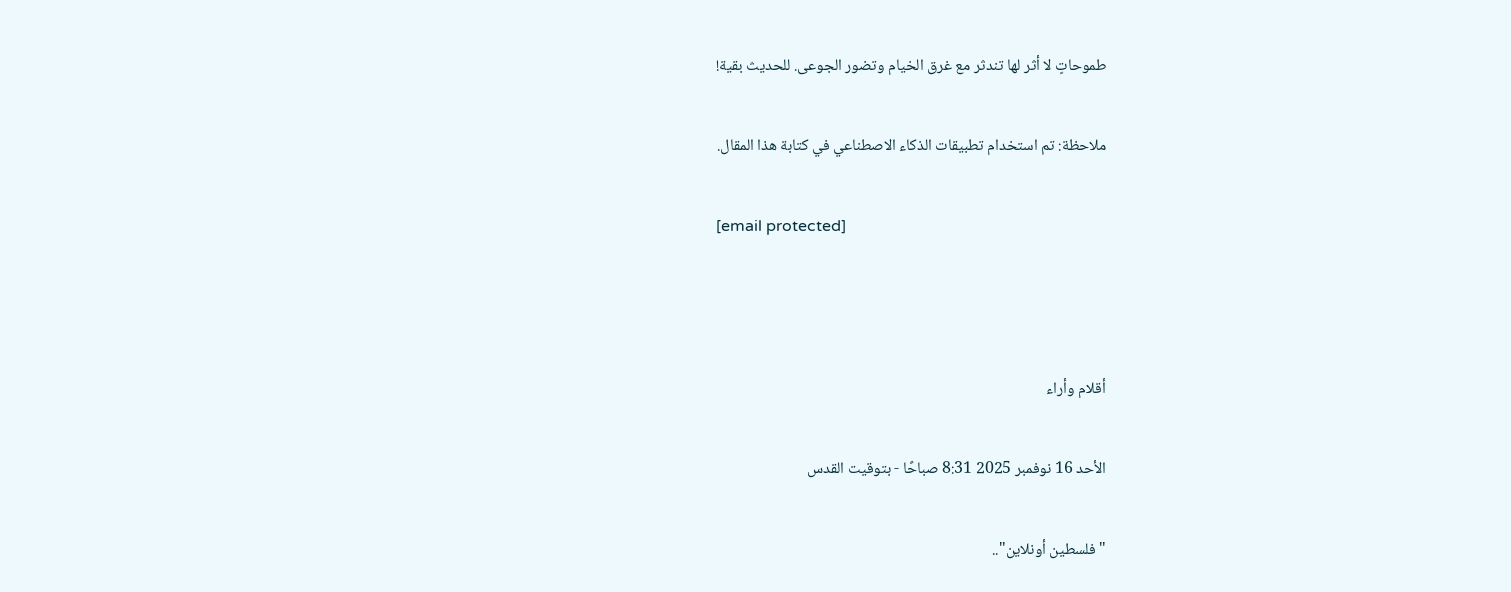طموحاتٍ لا أثر لها تندثر مع غرق الخيام وتضور الجوعى. للحديث بقية!

ملاحظة: تم استخدام تطبيقات الذكاء الاصطناعي في كتابة هذا المقال.

[email protected]



أقلام وأراء

الأحد 16 نوفمبر 2025 8:31 صباحًا - بتوقيت القدس

"فلسطين أونلاين"..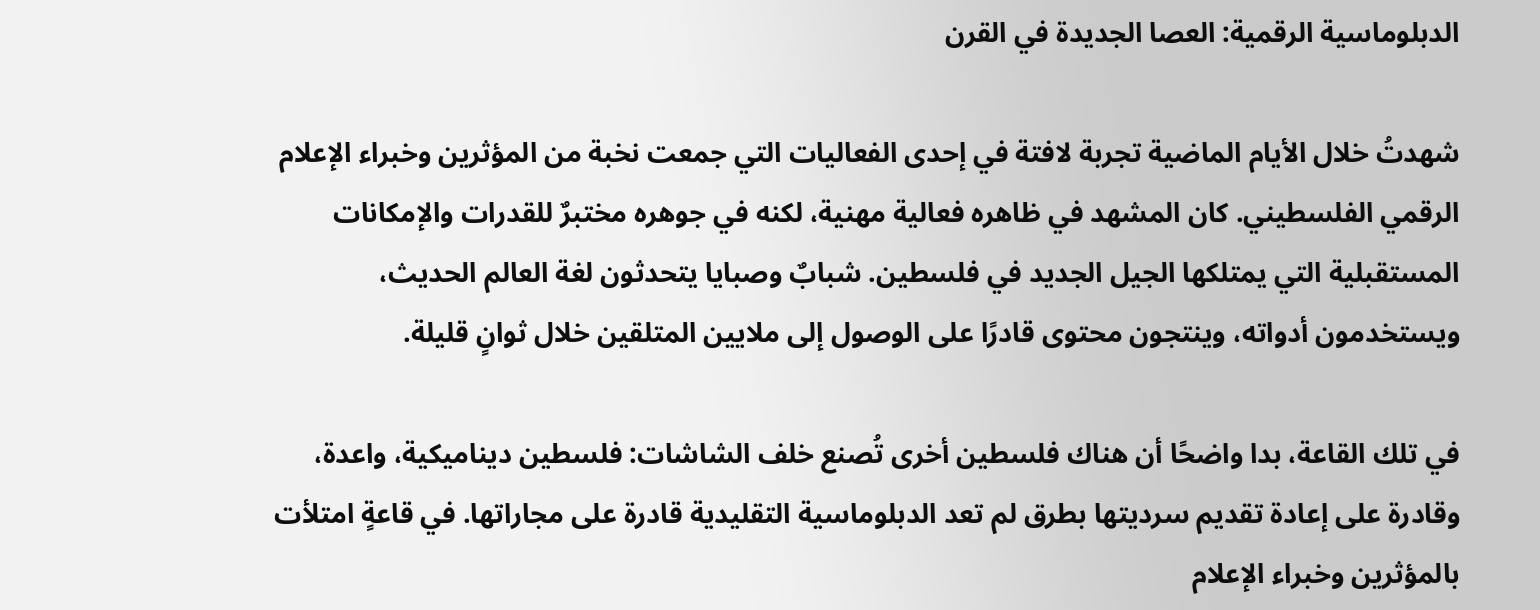الدبلوماسية الرقمية: العصا الجديدة في القرن

شهدتُ خلال الأيام الماضية تجربة لافتة في إحدى الفعاليات التي جمعت نخبة من المؤثرين وخبراء الإعلام الرقمي الفلسطيني. كان المشهد في ظاهره فعالية مهنية، لكنه في جوهره مختبرٌ للقدرات والإمكانات المستقبلية التي يمتلكها الجيل الجديد في فلسطين. شبابٌ وصبايا يتحدثون لغة العالم الحديث، ويستخدمون أدواته، وينتجون محتوى قادرًا على الوصول إلى ملايين المتلقين خلال ثوانٍ قليلة.

في تلك القاعة، بدا واضحًا أن هناك فلسطين أخرى تُصنع خلف الشاشات: فلسطين ديناميكية، واعدة، وقادرة على إعادة تقديم سرديتها بطرق لم تعد الدبلوماسية التقليدية قادرة على مجاراتها. في قاعةٍ امتلأت بالمؤثرين وخبراء الإعلام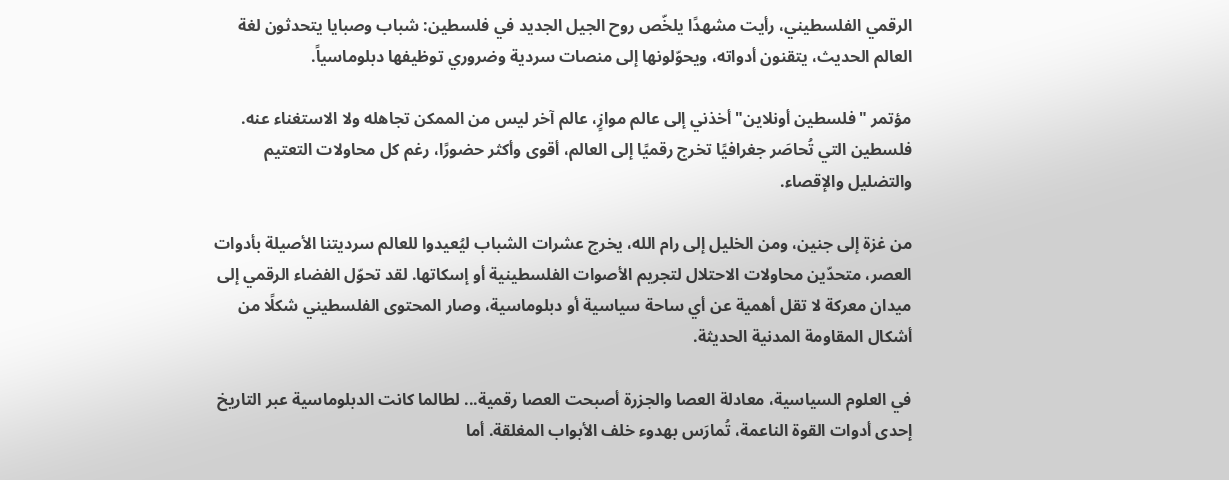الرقمي الفلسطيني، رأيت مشهدًا يلخّص روح الجيل الجديد في فلسطين: شباب وصبايا يتحدثون لغة العالم الحديث، يتقنون أدواته، ويحوّلونها إلى منصات سردية وضروري توظيفها دبلوماسياً.

مؤتمر "فلسطين أونلاين" أخذني إلى عالم موازٍ، عالم آخر ليس من الممكن تجاهله ولا الاستغناء عنه. فلسطين التي تُحاصَر جغرافيًا تخرج رقميًا إلى العالم، أقوى وأكثر حضورًا، رغم كل محاولات التعتيم والتضليل والإقصاء.

من غزة إلى جنين، ومن الخليل إلى رام الله، يخرج عشرات الشباب ليُعيدوا للعالم سرديتنا الأصيلة بأدوات العصر، متحدّين محاولات الاحتلال لتجريم الأصوات الفلسطينية أو إسكاتها. لقد تحوّل الفضاء الرقمي إلى ميدان معركة لا تقل أهمية عن أي ساحة سياسية أو دبلوماسية، وصار المحتوى الفلسطيني شكلًا من أشكال المقاومة المدنية الحديثة.

في العلوم السياسية، معادلة العصا والجزرة أصبحت العصا رقمية... لطالما كانت الدبلوماسية عبر التاريخ إحدى أدوات القوة الناعمة، تُمارَس بهدوء خلف الأبواب المغلقة. أما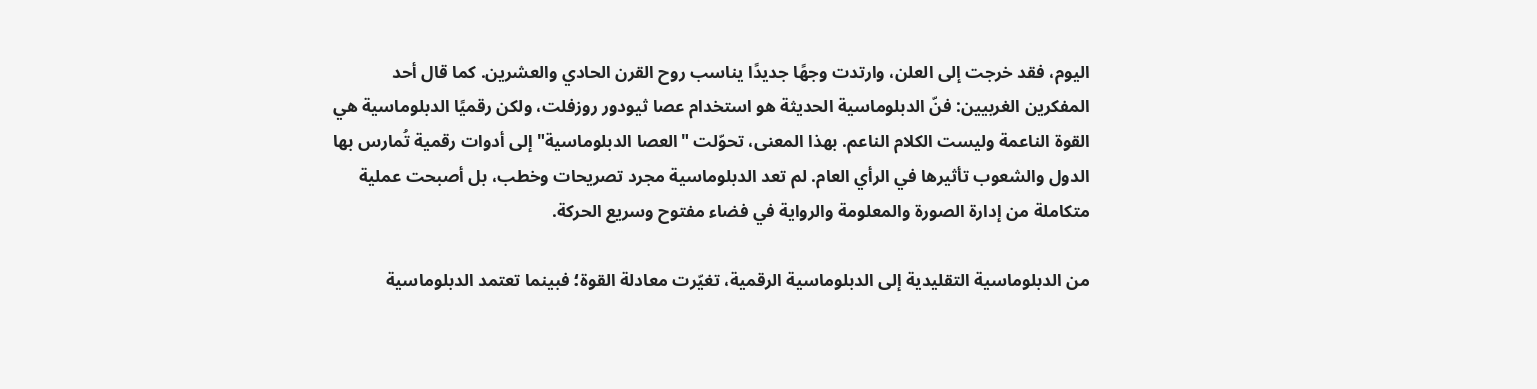اليوم، فقد خرجت إلى العلن، وارتدت وجهًا جديدًا يناسب روح القرن الحادي والعشرين. كما قال أحد المفكرين الغربيين: فنّ الدبلوماسية الحديثة هو استخدام عصا ثيودور روزفلت، ولكن رقميًا الدبلوماسية هي القوة الناعمة وليست الكلام الناعم. بهذا المعنى، تحوّلت "العصا الدبلوماسية" إلى أدوات رقمية تُمارس بها الدول والشعوب تأثيرها في الرأي العام. لم تعد الدبلوماسية مجرد تصريحات وخطب، بل أصبحت عملية متكاملة من إدارة الصورة والمعلومة والرواية في فضاء مفتوح وسريع الحركة.

من الدبلوماسية التقليدية إلى الدبلوماسية الرقمية، تغيّرت معادلة القوة؛ فبينما تعتمد الدبلوماسية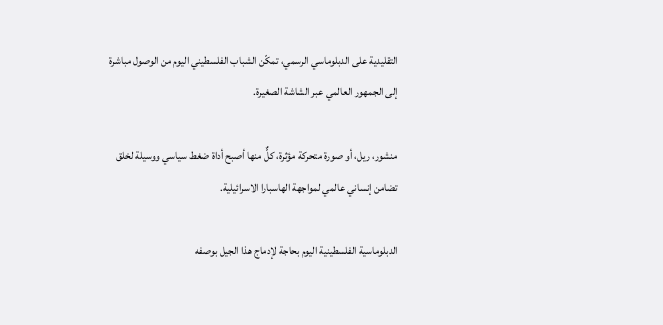التقليدية على الدبلوماسي الرسمي، تمكّن الشباب الفلسطيني اليوم من الوصول مباشرة إلى الجمهور العالمي عبر الشاشة الصغيرة.

منشور، ريل، أو صورة متحركة مؤثرة، كلٌّ منها أصبح أداة ضغط سياسي ووسيلة لخلق تضامن إنساني عالمي لمواجهة الهاسبارا الاسرائيلية.

الدبلوماسية الفلسطينية اليوم بحاجة لإدماج هذا الجيل بوصفه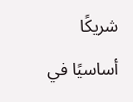شريكًا أساسيًا في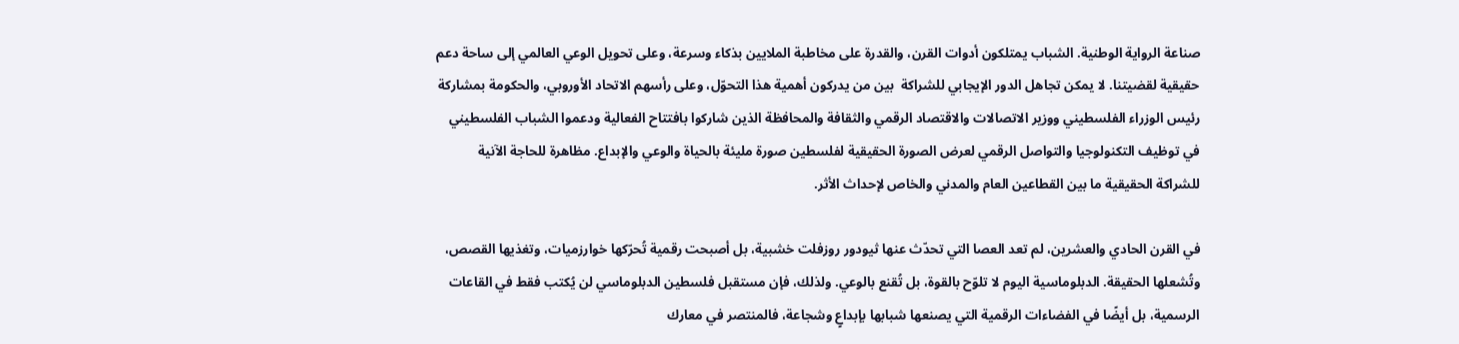صناعة الرواية الوطنية. الشباب يمتلكون أدوات القرن، والقدرة على مخاطبة الملايين بذكاء وسرعة، وعلى تحويل الوعي العالمي إلى ساحة دعم حقيقية لقضيتنا. لا يمكن تجاهل الدور الإيجابي للشراكة  بين من يدركون أهمية هذا التحوّل، وعلى رأسهم الاتحاد الأوروبي، والحكومة بمشاركة رئيس الوزراء الفلسطيني ووزير الاتصالات والاقتصاد الرقمي والثقافة والمحافظة الذين شاركوا بافتتاح الفعالية ودعموا الشباب الفلسطيني في توظيف التكنولوجيا والتواصل الرقمي لعرض الصورة الحقيقية لفلسطين صورة مليئة بالحياة والوعي والإبداع. مظاهرة للحاجة الآنية للشراكة الحقيقية ما بين القطاعين العام والمدني والخاص لإحداث الأثر.

في القرن الحادي والعشرين، لم تعد العصا التي تحدّث عنها ثيودور روزفلت خشبية، بل أصبحت رقمية تُحرّكها خوارزميات، وتغذيها القصص، وتُشعلها الحقيقة. الدبلوماسية اليوم لا تلوّح بالقوة، بل تُقنع بالوعي. ولذلك، فإن مستقبل فلسطين الدبلوماسي لن يُكتب فقط في القاعات الرسمية، بل أيضًا في الفضاءات الرقمية التي يصنعها شبابها بإبداعٍ وشجاعة، فالمنتصر في معارك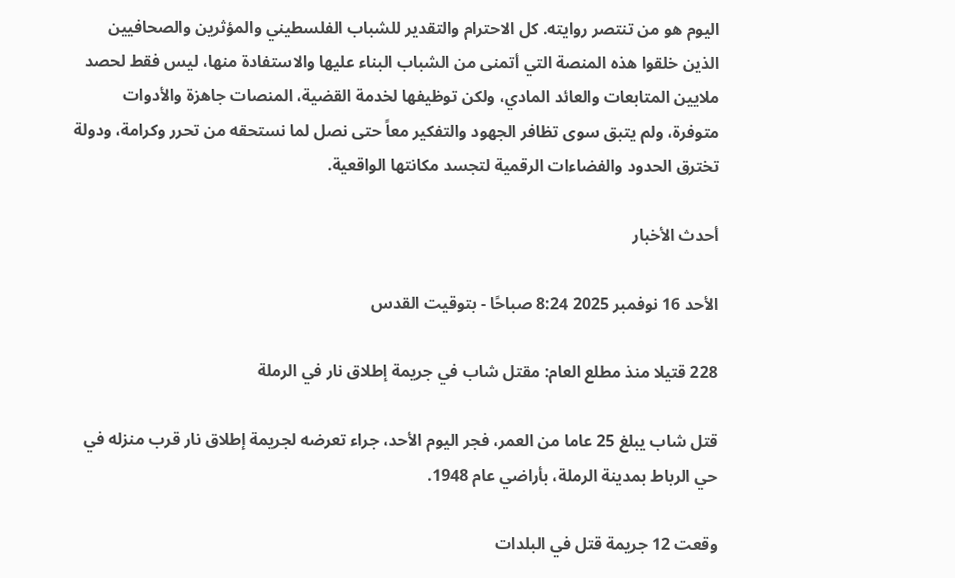اليوم هو من تنتصر روايته. كل الاحترام والتقدير للشباب الفلسطيني والمؤثرين والصحافيين الذين خلقوا هذه المنصة التي أتمنى من الشباب البناء عليها والاستفادة منها، ليس فقط لحصد ملايين المتابعات والعائد المادي، ولكن توظيفها لخدمة القضية، المنصات جاهزة والأدوات متوفرة، ولم يتبق سوى تظافر الجهود والتفكير معاً حتى نصل لما نستحقه من تحرر وكرامة، ودولة تخترق الحدود والفضاءات الرقمية لتجسد مكانتها الواقعية.

أحدث الأخبار

الأحد 16 نوفمبر 2025 8:24 صباحًا - بتوقيت القدس

228 قتيلا منذ مطلع العام: مقتل شاب في جريمة إطلاق نار في الرملة

قتل شاب يبلغ 25 عاما من العمر، فجر اليوم الأحد، جراء تعرضه لجريمة إطلاق نار قرب منزله في حي الرباط بمدينة الرملة، بأراضي عام 1948.

وقعت 12 جريمة قتل في البلدات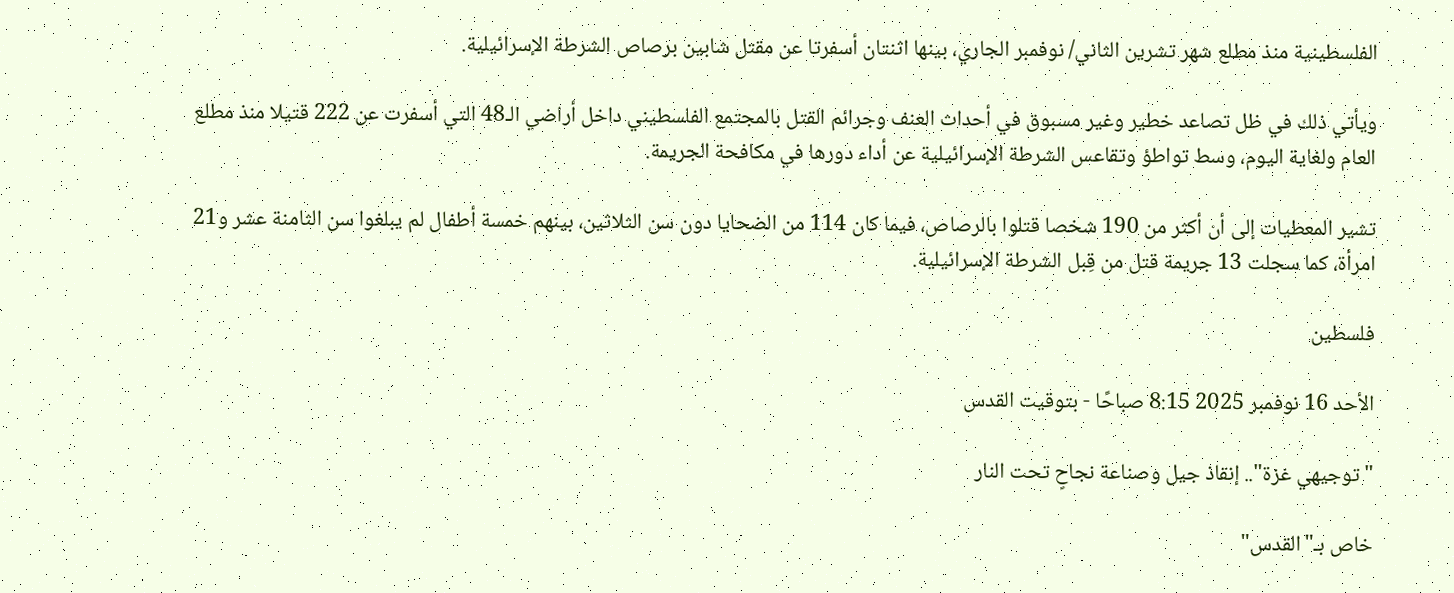الفلسطينية منذ مطلع شهر تشرين الثاني/ نوفمبر الجاري، بينها اثنتان أسفرتا عن مقتل شابين برصاص الشرطة الإسرائيلية.

ويأتي ذلك في ظل تصاعد خطير وغير مسبوق في أحداث العنف وجرائم القتل بالمجتمع الفلسطيني داخل أراضي الـ48 التي أسفرت عن 222 قتيلا منذ مطلع العام ولغاية اليوم، وسط تواطؤ وتقاعس الشرطة الإسرائيلية عن أداء دورها في مكافحة الجريمة.

تشير المعطيات إلى أن أكثر من 190 شخصا قتلوا بالرصاص، فيما كان 114 من الضحايا دون سن الثلاثين، بينهم خمسة أطفال لم يبلغوا سن الثامنة عشر و21 امرأة، كما سجلت 13 جريمة قتل من قِبل الشرطة الإسرائيلية.

فلسطين

الأحد 16 نوفمبر 2025 8:15 صباحًا - بتوقيت القدس

"توجيهي غزة".. إنقاذ جيل وصناعة نجاحٍ تحت النار

خاص بـ"القدس"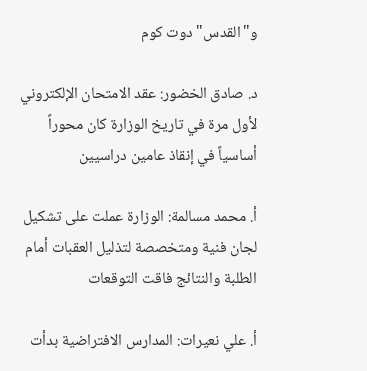و"القدس" دوت كوم

د. صادق الخضور: عقد الامتحان الإلكتروني لأول مرة في تاريخ الوزارة كان محوراً أساسياً في إنقاذ عامين دراسيين

أ. محمد مسالمة: الوزارة عملت على تشكيل لجان فنية ومتخصصة لتذليل العقبات أمام الطلبة والنتائج فاقت التوقعات

أ. علي نعيرات: المدارس الافتراضية بدأت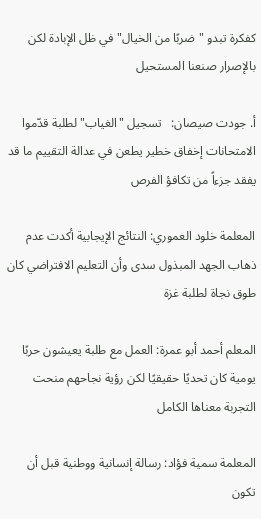كفكرة تبدو "ضربًا من الخيال" في ظل الإبادة لكن بالإصرار صنعنا المستحيل

أ. جودت صيصان:   تسجيل "الغياب" لطلبة قدّموا الامتحانات إخفاق خطير يطعن في عدالة التقييم ما قد يفقد جزءاً من تكافؤ الفرص

المعلمة خلود العموري: النتائج الإيجابية أكدت عدم ذهاب الجهد المبذول سدى وأن التعليم الافتراضي كان طوق نجاة لطلبة غزة

المعلم أحمد أبو عمرة: العمل مع طلبة يعيشون حربًا يومية كان تحديًا حقيقيًا لكن رؤية نجاحهم منحت التجربة معناها الكامل

المعلمة سمية فؤاد: رسالة إنسانية ووطنية قبل أن تكون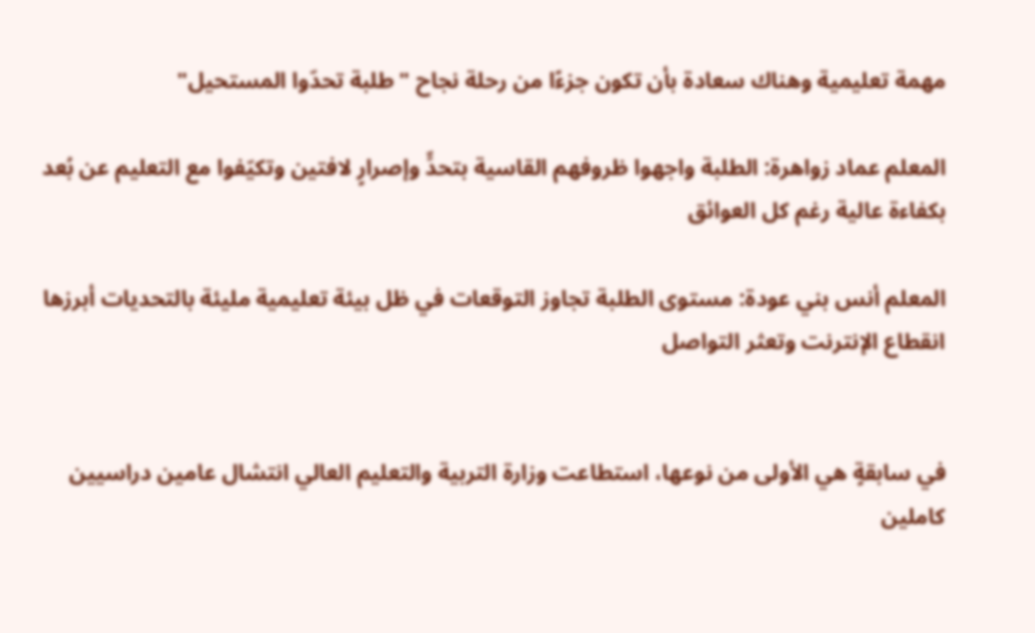مهمة تعليمية وهناك سعادة بأن تكون جزءًا من رحلة نجاح "طلبة تحدّوا المستحيل"

المعلم عماد زواهرة: الطلبة واجهوا ظروفهم القاسية بتحدٍّ وإصرارٍ لافتين وتكيّفوا مع التعليم عن بُعد بكفاءة عالية رغم كل العوائق

المعلم أنس بني عودة: مستوى الطلبة تجاوز التوقعات في ظل بيئة تعليمية مليئة بالتحديات أبرزها انقطاع الإنترنت وتعثر التواصل


في سابقةٍ هي الأولى من نوعها، استطاعت وزارة التربية والتعليم العالي انتشال عامين دراسيين كاملين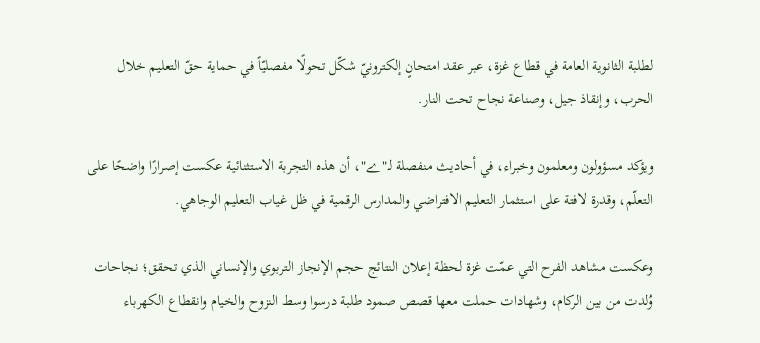لطلبة الثانوية العامة في قطاع غزة، عبر عقد امتحانٍ إلكترونيّ شكّل تحولًا مفصليّاً في حماية حقّ التعليم خلال الحرب، وإنقاذ جيل، وصناعة نجاح تحت النار.

ويؤكد مسؤولون ومعلمون وخبراء، في أحاديث منفصلة لـ"ے"، أن هذه التجربة الاستثنائية عكست إصرارًا واضحًا على التعلّم، وقدرة لافتة على استثمار التعليم الافتراضي والمدارس الرقمية في ظل غياب التعليم الوجاهي.

وعكست مشاهد الفرح التي عمّت غزة لحظة إعلان النتائج حجم الإنجاز التربوي والإنساني الذي تحقق؛ نجاحات وُلدت من بين الركام، وشهادات حملت معها قصص صمود طلبة درسوا وسط النزوح والخيام وانقطاع الكهرباء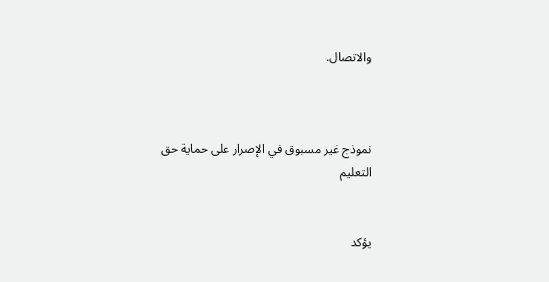والاتصال.



نموذج غير مسبوق في الإصرار على حماية حق التعليم


يؤكد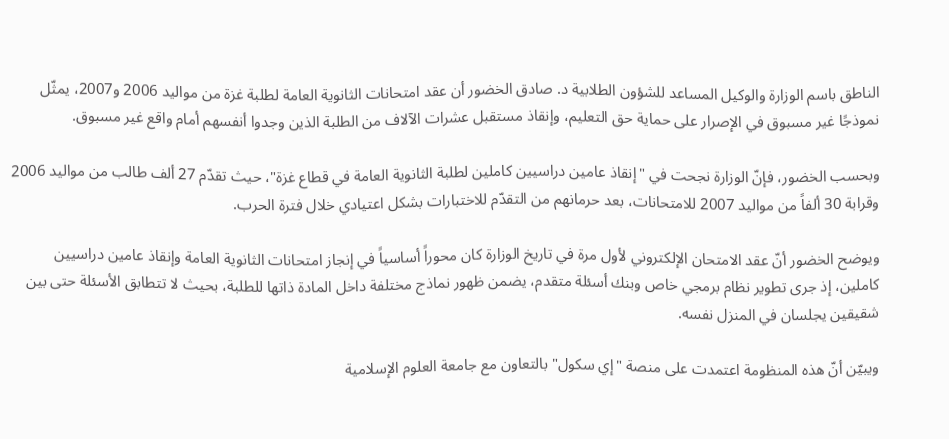الناطق باسم الوزارة والوكيل المساعد للشؤون الطلابية د. صادق الخضور أن عقد امتحانات الثانوية العامة لطلبة غزة من مواليد 2006 و2007، يمثّل نموذجًا غير مسبوق في الإصرار على حماية حق التعليم، وإنقاذ مستقبل عشرات الآلاف من الطلبة الذين وجدوا أنفسهم أمام واقع غير مسبوق.

وبحسب الخضور، فإنّ الوزارة نجحت في "إنقاذ عامين دراسيين كاملين لطلبة الثانوية العامة في قطاع غزة"، حيث تقدّم 27 ألف طالب من مواليد 2006 وقرابة 30 ألفاً من مواليد 2007 للامتحانات، بعد حرمانهم من التقدّم للاختبارات بشكل اعتيادي خلال فترة الحرب.

ويوضح الخضور أنّ عقد الامتحان الإلكتروني لأول مرة في تاريخ الوزارة كان محوراً أساسياً في إنجاز امتحانات الثانوية العامة وإنقاذ عامين دراسيين كاملين، إذ جرى تطوير نظام برمجي خاص وبنك أسئلة متقدم، يضمن ظهور نماذج مختلفة داخل المادة ذاتها للطلبة، بحيث لا تتطابق الأسئلة حتى بين شقيقين يجلسان في المنزل نفسه.

ويبيّن أنّ هذه المنظومة اعتمدت على منصة "إي سكول" بالتعاون مع جامعة العلوم الإسلامية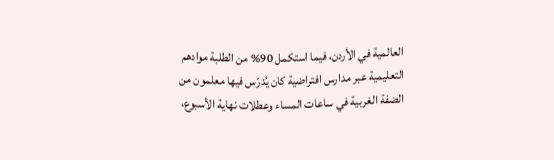العالمية في الأردن، فيما استكمل 90% من الطلبة موادهم التعليمية عبر مدارس افتراضية كان يُدرّس فيها معلمون من الضفة الغربية في ساعات المساء وعطلات نهاية الأسبوع،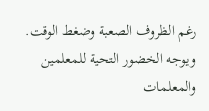رغم الظروف الصعبة وضغط الوقت. ويوجه الخضور التحية للمعلمين والمعلمات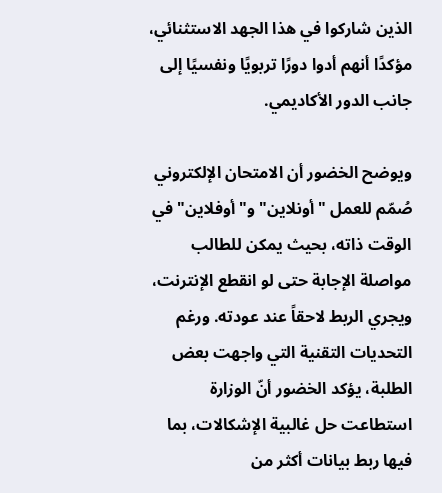الذين شاركوا في هذا الجهد الاستثنائي، مؤكدًا أنهم أدوا دورًا تربويًا ونفسيًا إلى جانب الدور الأكاديمي.

ويوضح الخضور أن الامتحان الإلكتروني صُمّم للعمل "أونلاين" و"أوفلاين" في الوقت ذاته، بحيث يمكن للطالب مواصلة الإجابة حتى لو انقطع الإنترنت، ويجري الربط لاحقاً عند عودته. ورغم التحديات التقنية التي واجهت بعض الطلبة، يؤكد الخضور أنّ الوزارة استطاعت حل غالبية الإشكالات، بما فيها ربط بيانات أكثر من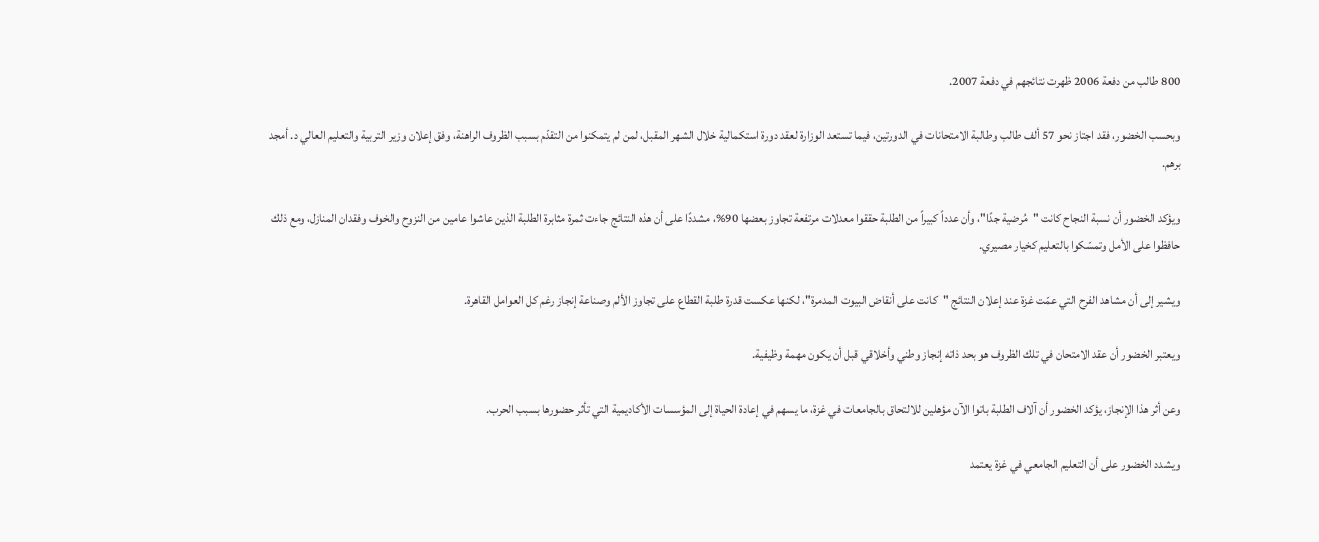800 طالب من دفعة 2006 ظهرت نتائجهم في دفعة 2007.

وبحسب الخضور، فقد اجتاز نحو 57 ألف طالب وطالبة الامتحانات في الدورتين، فيما تستعد الوزارة لعقد دورة استكمالية خلال الشهر المقبل، لمن لم يتمكنوا من التقدّم بسبب الظروف الراهنة، وفق إعلان وزير التربية والتعليم العالي د. أمجد برهم.

ويؤكد الخضور أن نسبة النجاح كانت "مُرضية جدًا"، وأن عدداً كبيراً من الطلبة حققوا معدلات مرتفعة تجاوز بعضها 90%، مشددًا على أن هذه النتائج جاءت ثمرة مثابرة الطلبة الذين عاشوا عامين من النزوح والخوف وفقدان المنازل، ومع ذلك حافظوا على الأمل وتمسّكوا بالتعليم كخيار مصيري.

ويشير إلى أن مشاهد الفرح التي عمّت غزة عند إعلان النتائج "كانت على أنقاض البيوت المدمرة"، لكنها عكست قدرة طلبة القطاع على تجاوز الألم وصناعة إنجاز رغم كل العوامل القاهرة.

ويعتبر الخضور أن عقد الامتحان في تلك الظروف هو بحد ذاته إنجاز وطني وأخلاقي قبل أن يكون مهمة وظيفية.

وعن أثر هذا الإنجاز، يؤكد الخضور أن آلاف الطلبة باتوا الآن مؤهلين للالتحاق بالجامعات في غزة، ما يسهم في إعادة الحياة إلى المؤسسات الأكاديمية التي تأثر حضورها بسبب الحرب.

ويشدد الخضور على أن التعليم الجامعي في غزة يعتمد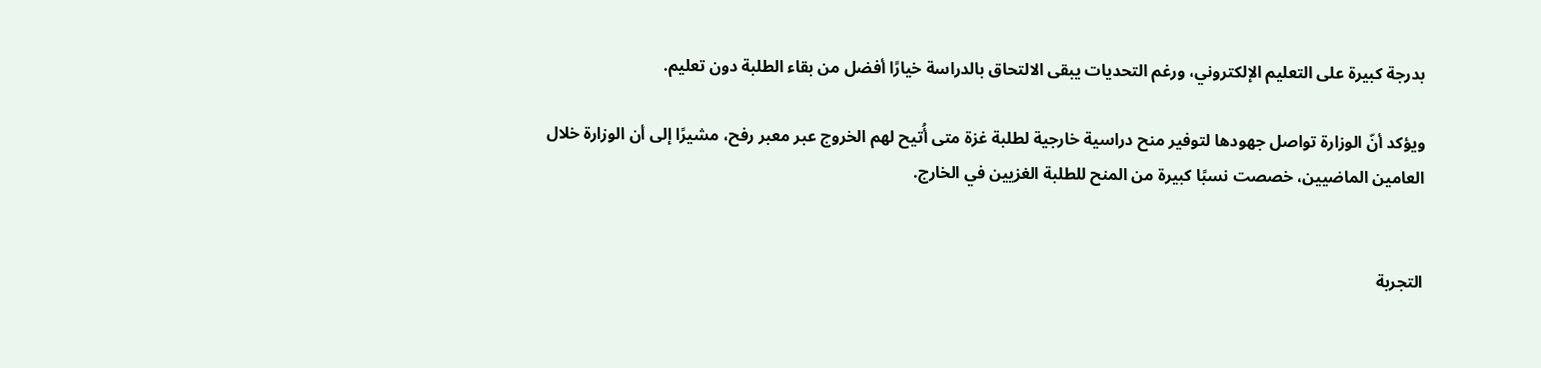بدرجة كبيرة على التعليم الإلكتروني، ورغم التحديات يبقى الالتحاق بالدراسة خيارًا أفضل من بقاء الطلبة دون تعليم.

ويؤكد أنّ الوزارة تواصل جهودها لتوفير منح دراسية خارجية لطلبة غزة متى أُتيح لهم الخروج عبر معبر رفح، مشيرًا إلى أن الوزارة خلال العامين الماضيين، خصصت نسبًا كبيرة من المنح للطلبة الغزيين في الخارج.


التجربة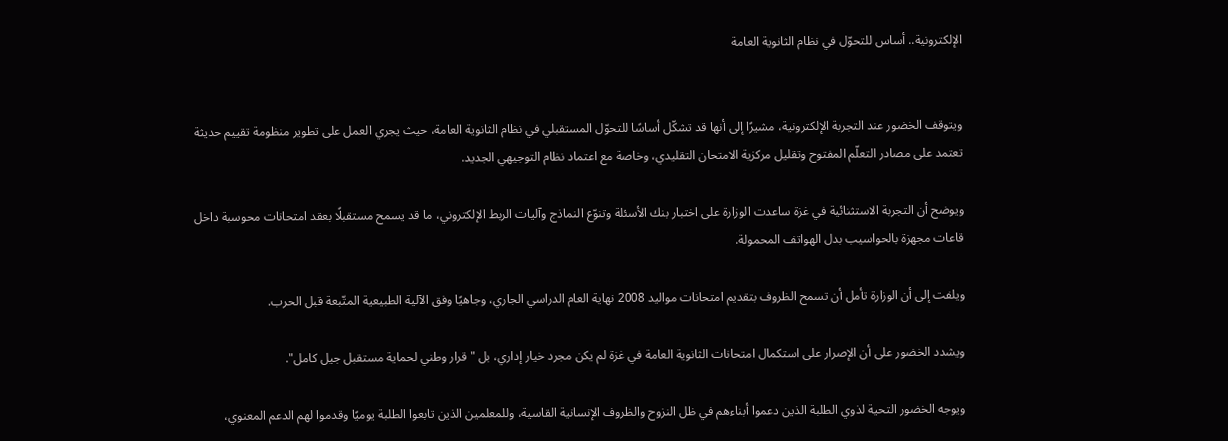الإلكترونية.. أساس للتحوّل في نظام الثانوية العامة


ويتوقف الخضور عند التجربة الإلكترونية، مشيرًا إلى أنها قد تشكّل أساسًا للتحوّل المستقبلي في نظام الثانوية العامة، حيث يجري العمل على تطوير منظومة تقييم حديثة تعتمد على مصادر التعلّم المفتوح وتقليل مركزية الامتحان التقليدي، وخاصة مع اعتماد نظام التوجيهي الجديد.

ويوضح أن التجربة الاستثنائية في غزة ساعدت الوزارة على اختبار بنك الأسئلة وتنوّع النماذج وآليات الربط الإلكتروني، ما قد يسمح مستقبلًا بعقد امتحانات محوسبة داخل قاعات مجهزة بالحواسيب بدل الهواتف المحمولة.

ويلفت إلى أن الوزارة تأمل أن تسمح الظروف بتقديم امتحانات مواليد 2008 نهاية العام الدراسي الجاري، وجاهيًا وفق الآلية الطبيعية المتّبعة قبل الحرب.

ويشدد الخضور على أن الإصرار على استكمال امتحانات الثانوية العامة في غزة لم يكن مجرد خيار إداري، بل "قرار وطني لحماية مستقبل جيل كامل".

ويوجه الخضور التحية لذوي الطلبة الذين دعموا أبناءهم في ظل النزوح والظروف الإنسانية القاسية، وللمعلمين الذين تابعوا الطلبة يوميًا وقدموا لهم الدعم المعنوي،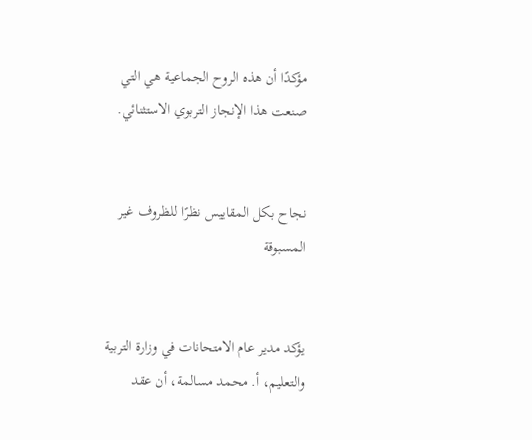مؤكدًا أن هذه الروح الجماعية هي التي صنعت هذا الإنجاز التربوي الاستثنائي.


نجاح بكل المقاييس نظرًا للظروف غير المسبوقة


يؤكد مدير عام الامتحانات في وزارة التربية والتعليم، أ. محمد مسالمة، أن عقد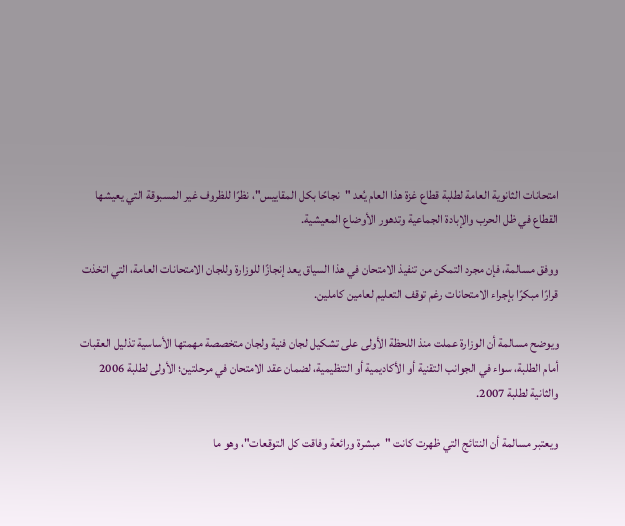امتحانات الثانوية العامة لطلبة قطاع غزة هذا العام يُعد "نجاحًا بكل المقاييس"، نظرًا للظروف غير المسبوقة التي يعيشها القطاع في ظل الحرب والإبادة الجماعية وتدهور الأوضاع المعيشية.

ووفق مسالمة، فإن مجرد التمكن من تنفيذ الامتحان في هذا السياق يعد إنجازًا للوزارة وللجان الامتحانات العامة، التي اتخذت قرارًا مبكرًا بإجراء الامتحانات رغم توقف التعليم لعامين كاملين.

ويوضح مسالمة أن الوزارة عملت منذ اللحظة الأولى على تشكيل لجان فنية ولجان متخصصة مهمتها الأساسية تذليل العقبات أمام الطلبة، سواء في الجوانب التقنية أو الأكاديمية أو التنظيمية، لضمان عقد الامتحان في مرحلتين؛ الأولى لطلبة 2006 والثانية لطلبة 2007.

ويعتبر مسالمة أن النتائج التي ظهرت كانت "مبشرة ورائعة وفاقت كل التوقعات"، وهو ما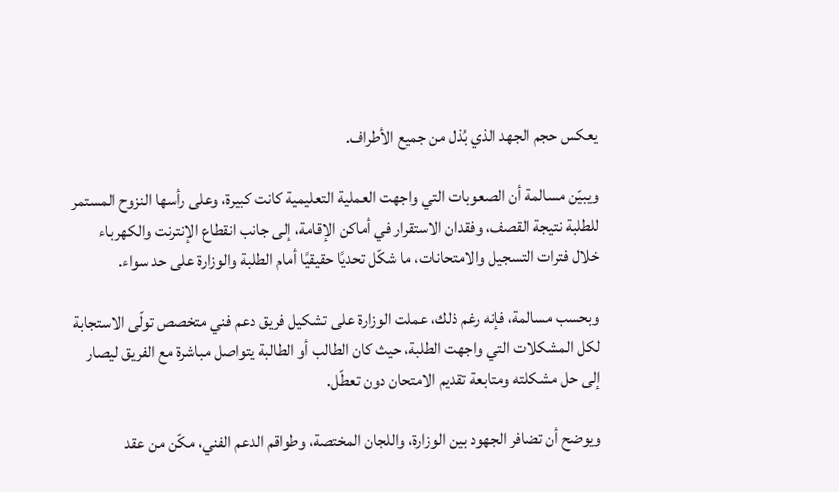يعكس حجم الجهد الذي بُذل من جميع الأطراف.

ويبيّن مسالمة أن الصعوبات التي واجهت العملية التعليمية كانت كبيرة، وعلى رأسها النزوح المستمر للطلبة نتيجة القصف، وفقدان الاستقرار في أماكن الإقامة، إلى جانب انقطاع الإنترنت والكهرباء خلال فترات التسجيل والامتحانات، ما شكّل تحديًا حقيقيًا أمام الطلبة والوزارة على حد سواء.

وبحسب مسالمة، فإنه رغم ذلك، عملت الوزارة على تشكيل فريق دعم فني متخصص تولّى الاستجابة لكل المشكلات التي واجهت الطلبة، حيث كان الطالب أو الطالبة يتواصل مباشرة مع الفريق ليصار إلى حل مشكلته ومتابعة تقديم الامتحان دون تعطّل.

ويوضح أن تضافر الجهود بين الوزارة، واللجان المختصة، وطواقم الدعم الفني، مكّن من عقد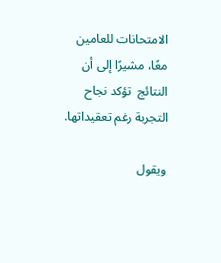الامتحانات للعامين معًا، مشيرًا إلى أن النتائج  تؤكد نجاح التجربة رغم تعقيداتها.

ويقول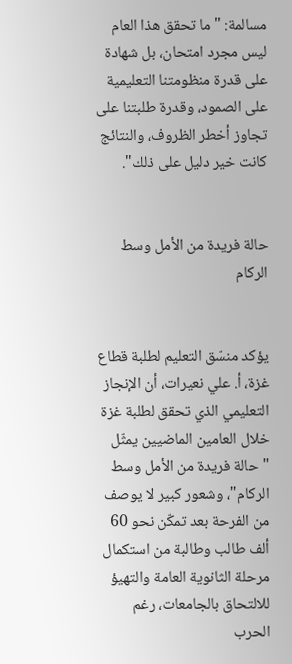مسالمة: "ما تحقق هذا العام ليس مجرد امتحان، بل شهادة على قدرة منظومتنا التعليمية على الصمود، وقدرة طلبتنا على تجاوز أخطر الظروف، والنتائج كانت خير دليل على ذلك".


حالة فريدة من الأمل وسط الركام


يؤكد منسّق التعليم لطلبة قطاع غزة، أ. علي نعيرات، أن الإنجاز التعليمي الذي تحقق لطلبة غزة خلال العامين الماضيين يمثّل "حالة فريدة من الأمل وسط الركام"، وشعور كبير لا يوصف من الفرحة بعد تمكّن نحو 60 ألف طالب وطالبة من استكمال مرحلة الثانوية العامة والتهيؤ للالتحاق بالجامعات، رغم الحرب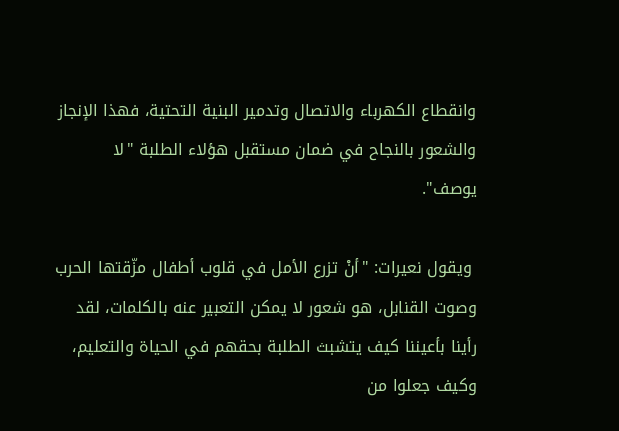وانقطاع الكهرباء والاتصال وتدمير البنية التحتية، فهذا الإنجاز والشعور بالنجاح في ضمان مستقبل هؤلاء الطلبة "لا يوصف".

 ويقول نعيرات: "أنْ تزرع الأمل في قلوب أطفال مزّقتها الحرب وصوت القنابل، هو شعور لا يمكن التعبير عنه بالكلمات، لقد رأينا بأعيننا كيف يتشبث الطلبة بحقهم في الحياة والتعليم، وكيف جعلوا من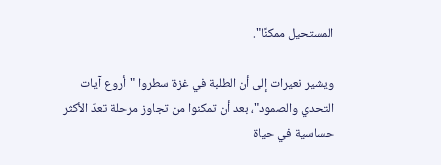المستحيل ممكنًا".

ويشير نعيرات إلى أن الطلبة في غزة سطروا "أروع آيات التحدي والصمود"، بعد أن تمكنوا من تجاوز مرحلة تعدّ الأكثر حساسية في حياة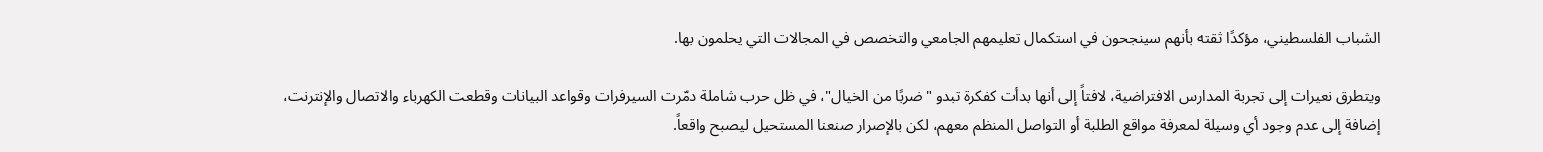الشباب الفلسطيني، مؤكدًا ثقته بأنهم سينجحون في استكمال تعليمهم الجامعي والتخصص في المجالات التي يحلمون بها.

ويتطرق نعيرات إلى تجربة المدارس الافتراضية، لافتاً إلى أنها بدأت كفكرة تبدو "ضربًا من الخيال"، في ظل حرب شاملة دمّرت السيرفرات وقواعد البيانات وقطعت الكهرباء والاتصال والإنترنت، إضافة إلى عدم وجود أي وسيلة لمعرفة مواقع الطلبة أو التواصل المنظم معهم، لكن بالإصرار صنعنا المستحيل ليصبح واقعاً.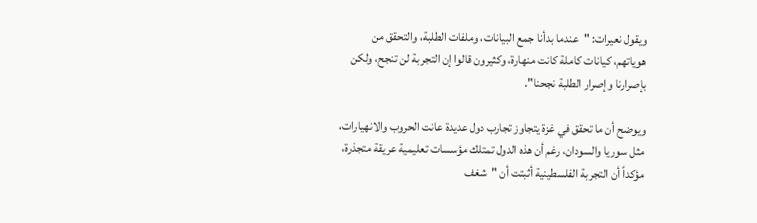ويقول نعيرات: "عندما بدأنا جمع البيانات، وملفات الطلبة، والتحقق من هوياتهم، كيانات كاملة كانت منهارة، وكثيرون قالوا إن التجربة لن تنجح، ولكن بإصرارنا وإصرار الطلبة نجحنا".

ويوضح أن ما تحقق في غزة يتجاوز تجارب دول عديدة عانت الحروب والانهيارات، مثل سوريا والسودان، رغم أن هذه الدول تمتلك مؤسسات تعليمية عريقة متجذرة، مؤكداً أن التجربة الفلسطينية أثبتت أن "شغف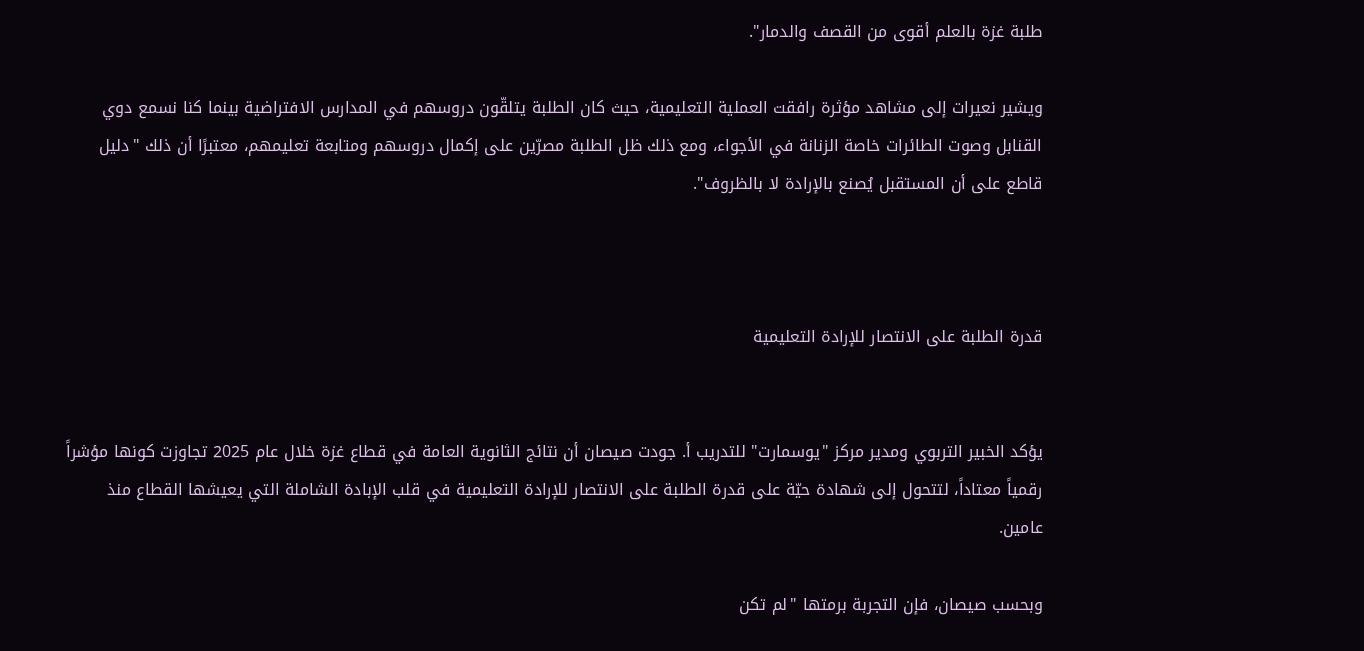طلبة غزة بالعلم أقوى من القصف والدمار".

ويشير نعيرات إلى مشاهد مؤثرة رافقت العملية التعليمية، حيث كان الطلبة يتلقّون دروسهم في المدارس الافتراضية بينما كنا نسمع دوي القنابل وصوت الطائرات خاصة الزنانة في الأجواء، ومع ذلك ظل الطلبة مصرّين على إكمال دروسهم ومتابعة تعليمهم، معتبرًا أن ذلك "دليل قاطع على أن المستقبل يُصنع بالإرادة لا بالظروف".



قدرة الطلبة على الانتصار للإرادة التعليمية


يؤكد الخبير التربوي ومدير مركز "يوسمارت" للتدريب أ. جودت صيصان أن نتائج الثانوية العامة في قطاع غزة خلال عام 2025 تجاوزت كونها مؤشراً رقمياً معتاداً، لتتحول إلى شهادة حيّة على قدرة الطلبة على الانتصار للإرادة التعليمية في قلب الإبادة الشاملة التي يعيشها القطاع منذ عامين.

وبحسب صيصان، فإن التجربة برمتها "لم تكن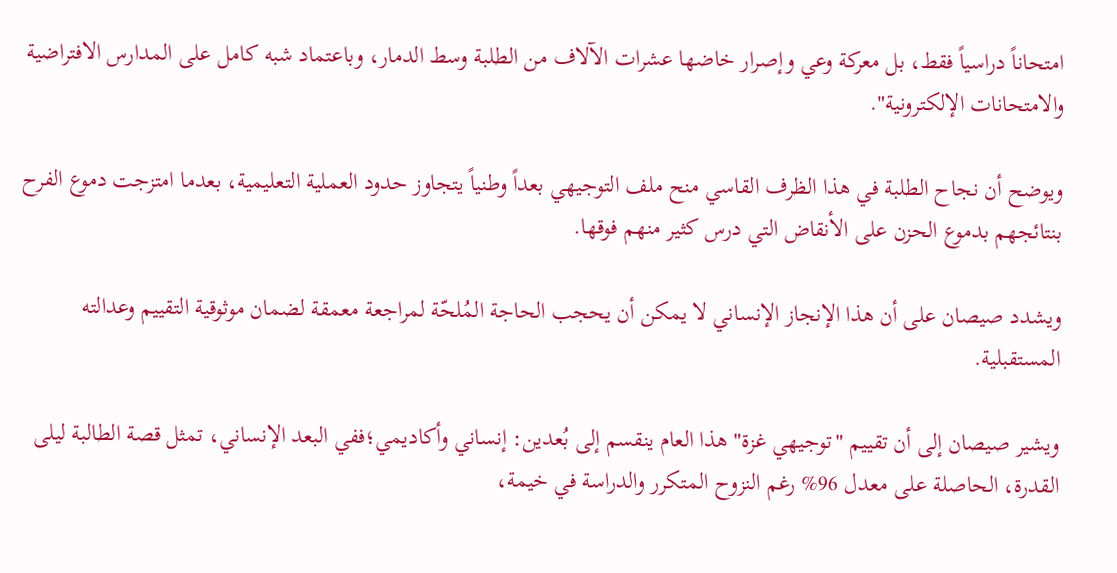امتحاناً دراسياً فقط، بل معركة وعي وإصرار خاضها عشرات الآلاف من الطلبة وسط الدمار، وباعتماد شبه كامل على المدارس الافتراضية والامتحانات الإلكترونية".

ويوضح أن نجاح الطلبة في هذا الظرف القاسي منح ملف التوجيهي بعداً وطنياً يتجاوز حدود العملية التعليمية، بعدما امتزجت دموع الفرح بنتائجهم بدموع الحزن على الأنقاض التي درس كثير منهم فوقها.

ويشدد صيصان على أن هذا الإنجاز الإنساني لا يمكن أن يحجب الحاجة المُلحّة لمراجعة معمقة لضمان موثوقية التقييم وعدالته المستقبلية.

ويشير صيصان إلى أن تقييم "توجيهي غزة" هذا العام ينقسم إلى بُعدين: إنساني وأكاديمي؛ففي البعد الإنساني، تمثل قصة الطالبة ليلى القدرة، الحاصلة على معدل 96% رغم النزوح المتكرر والدراسة في خيمة،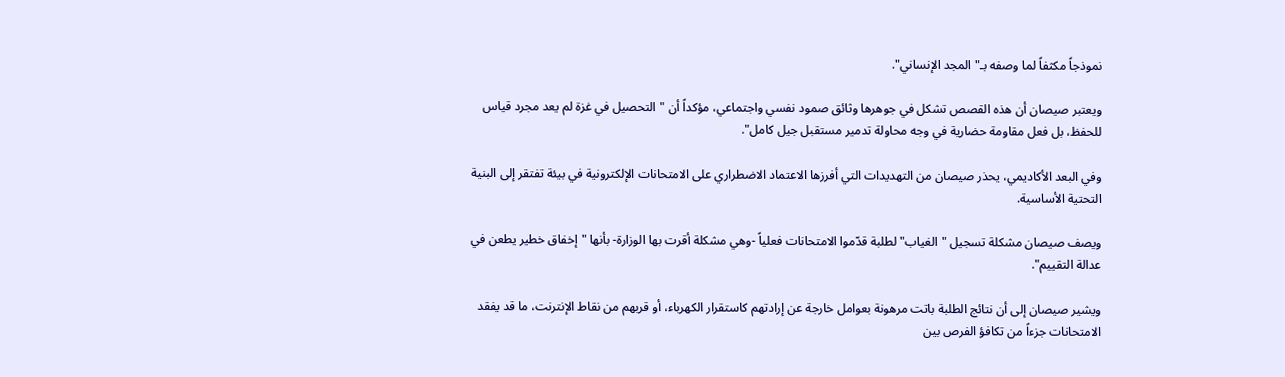نموذجاً مكثفاً لما وصفه بـ"المجد الإنساني".

ويعتبر صيصان أن هذه القصص تشكل في جوهرها وثائق صمود نفسي واجتماعي، مؤكداً أن "التحصيل في غزة لم يعد مجرد قياس للحفظ، بل فعل مقاومة حضارية في وجه محاولة تدمير مستقبل جيل كامل".

وفي البعد الأكاديمي، يحذر صيصان من التهديدات التي أفرزها الاعتماد الاضطراري على الامتحانات الإلكترونية في بيئة تفتقر إلى البنية التحتية الأساسية.

ويصف صيصان مشكلة تسجيل "الغياب" لطلبة قدّموا الامتحانات فعلياً -وهي مشكلة أقرت بها الوزارة- بأنها "إخفاق خطير يطعن في عدالة التقييم".

ويشير صيصان إلى أن نتائج الطلبة باتت مرهونة بعوامل خارجة عن إرادتهم كاستقرار الكهرباء، أو قربهم من نقاط الإنترنت، ما قد يفقد الامتحانات جزءاً من تكافؤ الفرص بين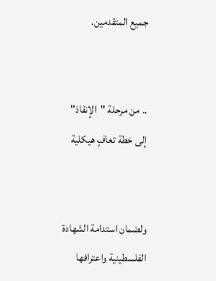جميع المتقدمين.


.. من مرحلة "الإنقاذ" إلى خطة تعافٍ هيكلية


ولضمان استدامة الشهادة الفلسطينية واعترافها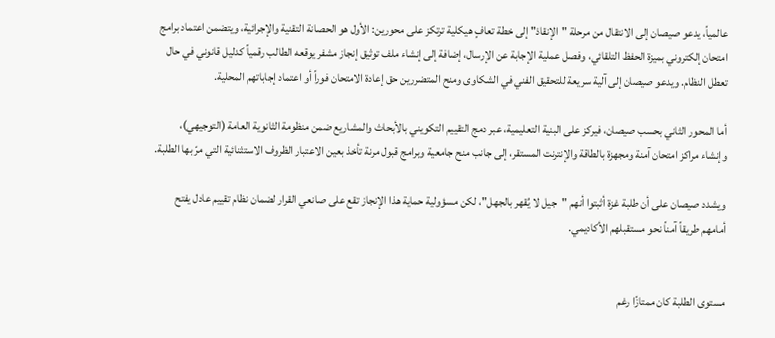عالمياً، يدعو صيصان إلى الانتقال من مرحلة "الإنقاذ" إلى خطة تعافٍ هيكلية ترتكز على محورين: الأول هو الحصانة التقنية والإجرائية، ويتضمن اعتماد برامج امتحان إلكتروني بميزة الحفظ التلقائي، وفصل عملية الإجابة عن الإرسال، إضافة إلى إنشاء ملف توثيق إنجاز مشفر يوقعه الطالب رقمياً كدليل قانوني في حال تعطل النظام. ويدعو صيصان إلى آلية سريعة للتحقيق الفني في الشكاوى ومنح المتضررين حق إعادة الامتحان فوراً أو اعتماد إجاباتهم المحلية.

أما المحور الثاني بحسب صيصان، فيركز على البنية التعليمية، عبر دمج التقييم التكويني بالأبحاث والمشاريع ضمن منظومة الثانوية العامة (التوجيهي)، وإنشاء مراكز امتحان آمنة ومجهزة بالطاقة والإنترنت المستقر، إلى جانب منح جامعية وبرامج قبول مرنة تأخذ بعين الاعتبار الظروف الاستثنائية التي مرّ بها الطلبة.

ويشدد صيصان على أن طلبة غزة أثبتوا أنهم "جيل لا يُقهر بالجهل"، لكن مسؤولية حماية هذا الإنجاز تقع على صانعي القرار لضمان نظام تقييم عادل يفتح أمامهم طريقاً آمناً نحو مستقبلهم الأكاديمي.


مستوى الطلبة كان ممتازًا رغم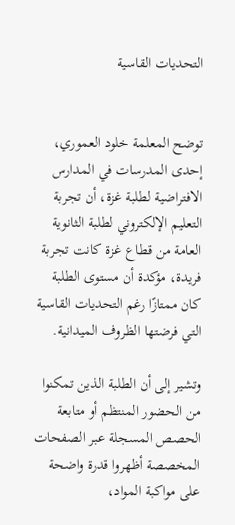التحديات القاسية


توضح المعلمة خلود العموري، إحدى المدرسات في المدارس الافتراضية لطلبة غزة، أن تجربة التعليم الإلكتروني لطلبة الثانوية العامة من قطاع غزة كانت تجربة فريدة، مؤكدة أن مستوى الطلبة كان ممتازًا رغم التحديات القاسية التي فرضتها الظروف الميدانية.

وتشير إلى أن الطلبة الذين تمكنوا من الحضور المنتظم أو متابعة الحصص المسجلة عبر الصفحات المخصصة أظهروا قدرة واضحة على مواكبة المواد،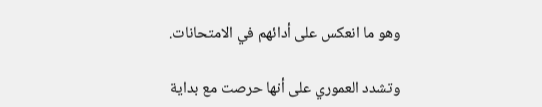وهو ما انعكس على أدائهم في الامتحانات.

وتشدد العموري على أنها حرصت مع بداية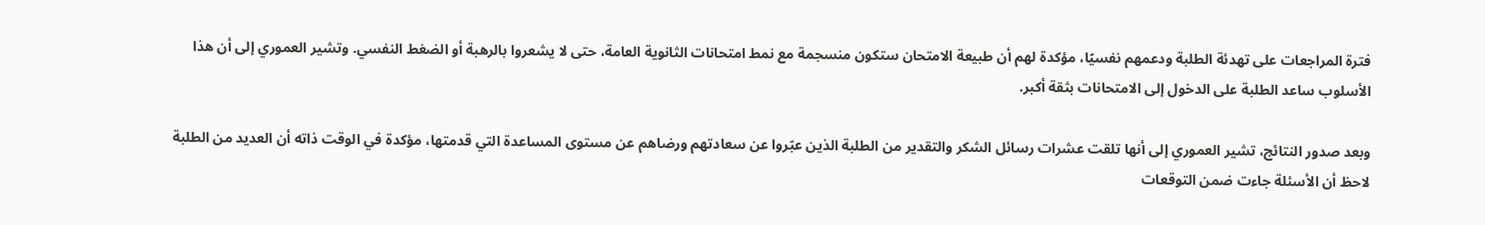فترة المراجعات على تهدئة الطلبة ودعمهم نفسيًا، مؤكدة لهم أن طبيعة الامتحان ستكون منسجمة مع نمط امتحانات الثانوية العامة، حتى لا يشعروا بالرهبة أو الضغط النفسي. وتشير العموري إلى أن هذا الأسلوب ساعد الطلبة على الدخول إلى الامتحانات بثقة أكبر.

وبعد صدور النتائج، تشير العموري إلى أنها تلقت عشرات رسائل الشكر والتقدير من الطلبة الذين عبّروا عن سعادتهم ورضاهم عن مستوى المساعدة التي قدمتها، مؤكدة في الوقت ذاته أن العديد من الطلبة لاحظ أن الأسئلة جاءت ضمن التوقعات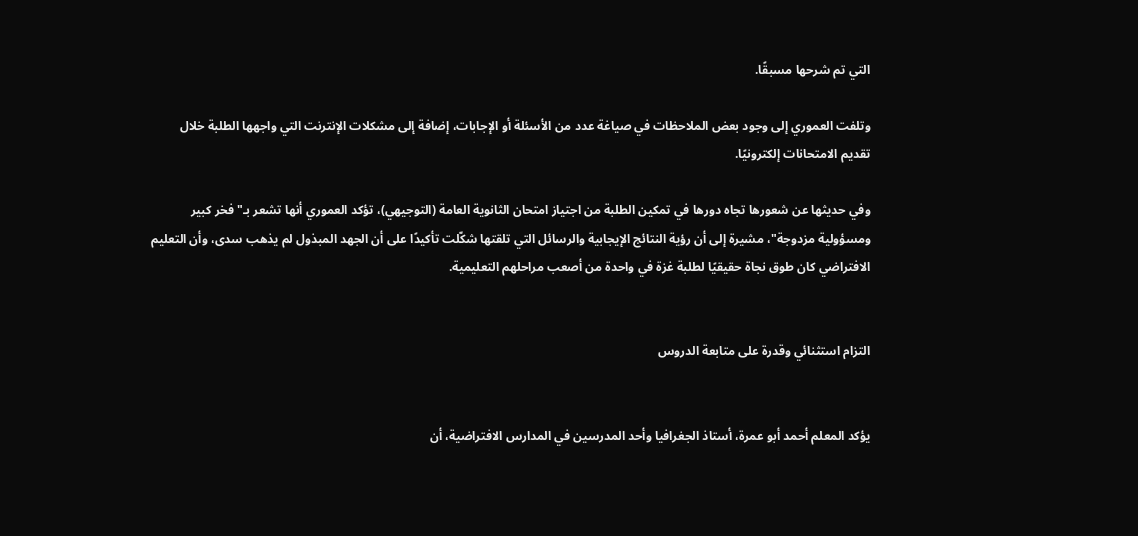التي تم شرحها مسبقًا.

وتلفت العموري إلى وجود بعض الملاحظات في صياغة عدد من الأسئلة أو الإجابات، إضافة إلى مشكلات الإنترنت التي واجهها الطلبة خلال تقديم الامتحانات إلكترونيًا.

وفي حديثها عن شعورها تجاه دورها في تمكين الطلبة من اجتياز امتحان الثانوية العامة (التوجيهي)، تؤكد العموري أنها تشعر بـ"فخر كبير ومسؤولية مزدوجة"، مشيرة إلى أن رؤية النتائج الإيجابية والرسائل التي تلقتها شكّلت تأكيدًا على أن الجهد المبذول لم يذهب سدى، وأن التعليم الافتراضي كان طوق نجاة حقيقيًا لطلبة غزة في واحدة من أصعب مراحلهم التعليمية.


التزام استثنائي وقدرة على متابعة الدروس


يؤكد المعلم أحمد أبو عمرة، أستاذ الجغرافيا وأحد المدرسين في المدارس الافتراضية، أن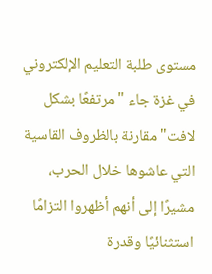مستوى طلبة التعليم الإلكتروني في غزة جاء "مرتفعًا بشكل لافت" مقارنة بالظروف القاسية التي عاشوها خلال الحرب، مشيرًا إلى أنهم أظهروا التزامًا استثنائيًا وقدرة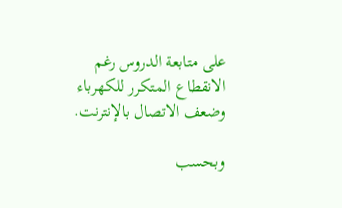على متابعة الدروس رغم الانقطاع المتكرر للكهرباء وضعف الاتصال بالإنترنت.

وبحسب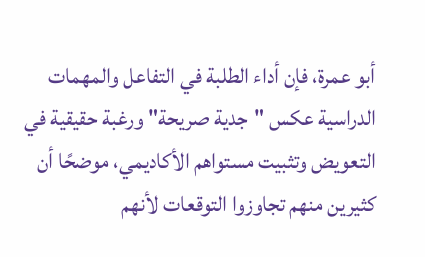أبو عمرة، فإن أداء الطلبة في التفاعل والمهمات الدراسية عكس "جدية صريحة" ورغبة حقيقية في التعويض وتثبيت مستواهم الأكاديمي، موضحًا أن كثيرين منهم تجاوزوا التوقعات لأنهم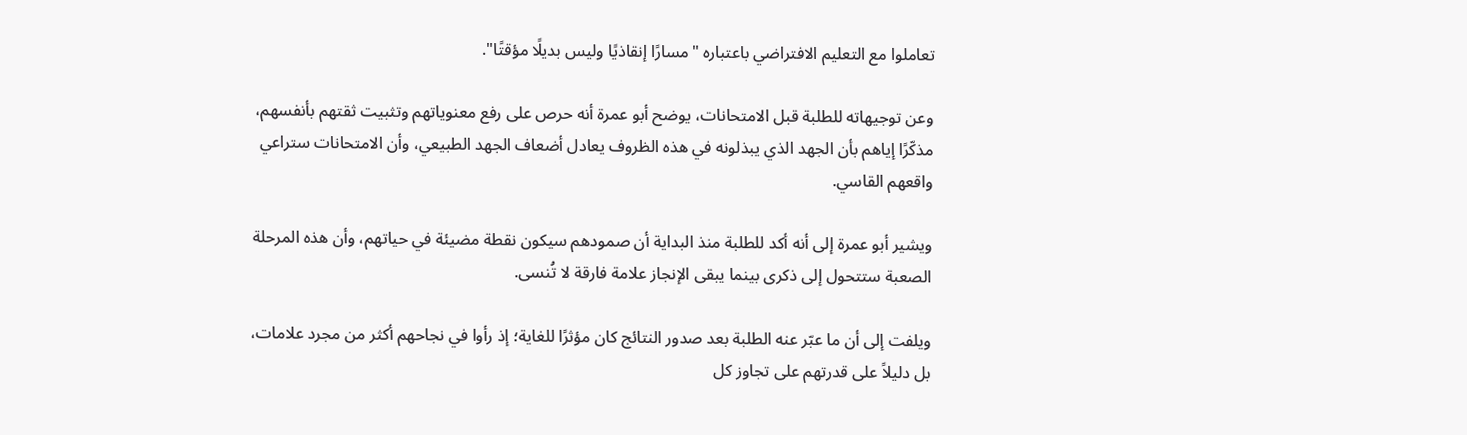تعاملوا مع التعليم الافتراضي باعتباره "مسارًا إنقاذيًا وليس بديلًا مؤقتًا".

وعن توجيهاته للطلبة قبل الامتحانات، يوضح أبو عمرة أنه حرص على رفع معنوياتهم وتثبيت ثقتهم بأنفسهم، مذكّرًا إياهم بأن الجهد الذي يبذلونه في هذه الظروف يعادل أضعاف الجهد الطبيعي، وأن الامتحانات ستراعي واقعهم القاسي.

ويشير أبو عمرة إلى أنه أكد للطلبة منذ البداية أن صمودهم سيكون نقطة مضيئة في حياتهم، وأن هذه المرحلة الصعبة ستتحول إلى ذكرى بينما يبقى الإنجاز علامة فارقة لا تُنسى.

ويلفت إلى أن ما عبّر عنه الطلبة بعد صدور النتائج كان مؤثرًا للغاية؛ إذ رأوا في نجاحهم أكثر من مجرد علامات، بل دليلاً على قدرتهم على تجاوز كل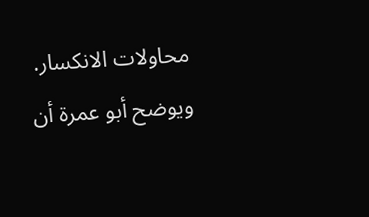محاولات الانكسار. ويوضح أبو عمرة أن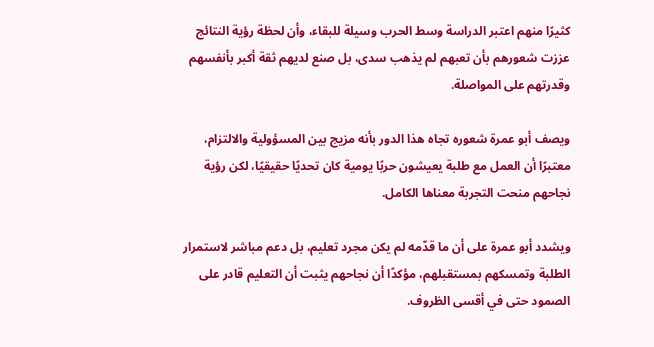كثيرًا منهم اعتبر الدراسة وسط الحرب وسيلة للبقاء، وأن لحظة رؤية النتائج عززت شعورهم بأن تعبهم لم يذهب سدى، بل صنع لديهم ثقة أكبر بأنفسهم وقدرتهم على المواصلة.

ويصف أبو عمرة شعوره تجاه هذا الدور بأنه مزيج بين المسؤولية والالتزام، معتبرًا أن العمل مع طلبة يعيشون حربًا يومية كان تحديًا حقيقيًا، لكن رؤية نجاحهم منحت التجربة معناها الكامل.

ويشدد أبو عمرة على أن ما قدّمه لم يكن مجرد تعليم، بل دعم مباشر لاستمرار الطلبة وتمسكهم بمستقبلهم، مؤكدًا أن نجاحهم يثبت أن التعليم قادر على الصمود حتى في أقسى الظروف.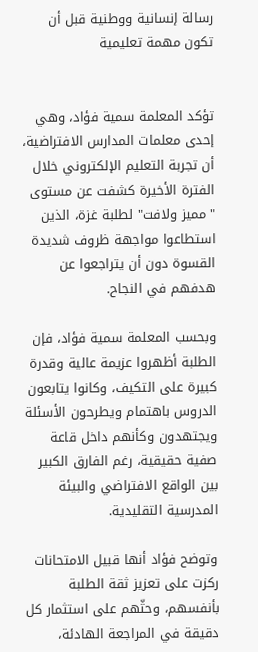رسالة إنسانية ووطنية قبل أن تكون مهمة تعليمية


تؤكد المعلمة سمية فؤاد، وهي إحدى معلمات المدارس الافتراضية، أن تجربة التعليم الإلكتروني خلال الفترة الأخيرة كشفت عن مستوى "مميز ولافت" لطلبة غزة، الذين استطاعوا مواجهة ظروف شديدة القسوة دون أن يتراجعوا عن هدفهم في النجاح.

وبحسب المعلمة سمية فؤاد، فإن الطلبة أظهروا عزيمة عالية وقدرة كبيرة على التكيف، وكانوا يتابعون الدروس باهتمام ويطرحون الأسئلة ويجتهدون وكأنهم داخل قاعة صفية حقيقية، رغم الفارق الكبير بين الواقع الافتراضي والبيئة المدرسية التقليدية.

وتوضح فؤاد أنها قبيل الامتحانات ركزت على تعزيز ثقة الطلبة بأنفسهم، وحثّهم على استثمار كل دقيقة في المراجعة الهادئة،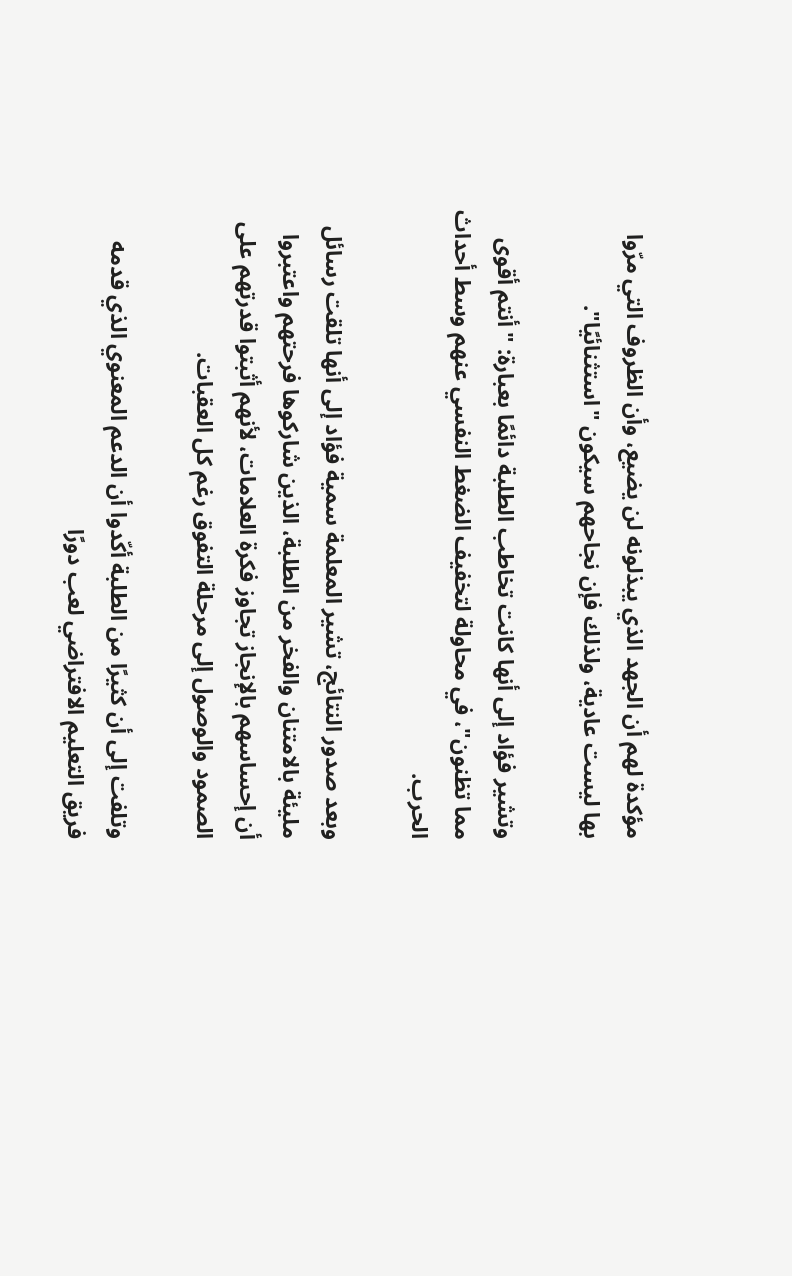مؤكدة لهم أن الجهد الذي يبذلونه لن يضيع، وأن الظروف التي مرّوا بها ليست عادية، ولذلك فإن نجاحهم سيكون "استثنائيًا".

وتشير فؤاد إلى أنها كانت تخاطب الطلبة دائمًا بعبارة: "أنتم أقوى مما تظنون"، في محاولة لتخفيف الضغط النفسي عنهم وسط أحداث الحرب.

وبعد صدور النتائج، تشير المعلمة سمية فؤاد إلى أنها تلقت رسائل مليئة بالامتنان والفخر من الطلبة، الذين شاركوها فرحتهم واعتبروا أن إحساسهم بالإنجاز تجاوز فكرة العلامات، لأنهم أثبتوا قدرتهم على الصمود والوصول إلى مرحلة التفوق رغم كل العقبات.

وتلفت إلى أن كثيرًا من الطلبة أكّدوا أن الدعم المعنوي الذي قدمه فريق التعليم الافتراضي لعب دورًا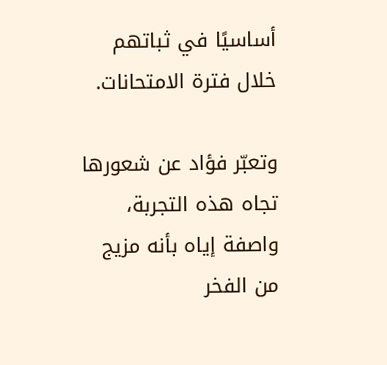أساسيًا في ثباتهم خلال فترة الامتحانات.

وتعبّر فؤاد عن شعورها تجاه هذه التجربة، واصفة إياه بأنه مزيج من الفخر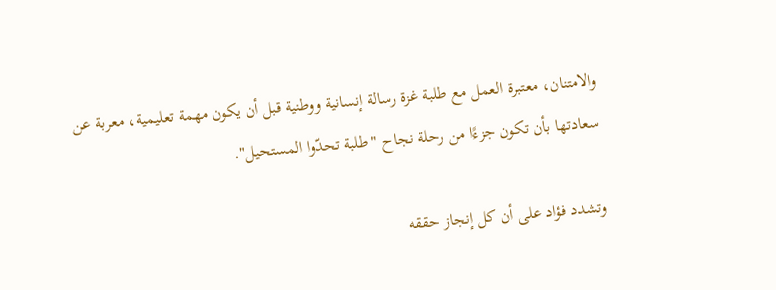والامتنان، معتبرة العمل مع طلبة غزة رسالة إنسانية ووطنية قبل أن يكون مهمة تعليمية، معربة عن سعادتها بأن تكون جزءًا من رحلة نجاح "طلبة تحدّوا المستحيل".

وتشدد فؤاد على أن كل إنجاز حققه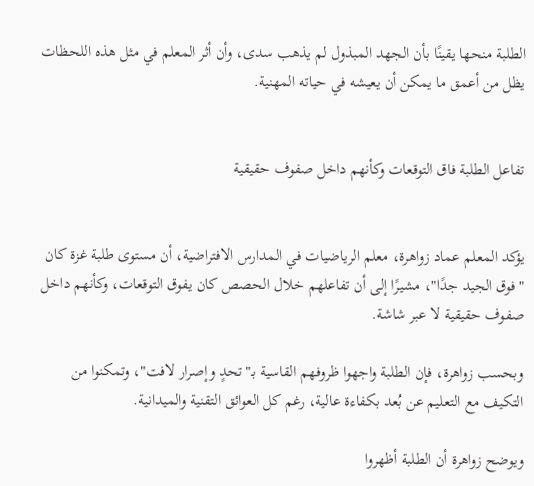الطلبة منحها يقينًا بأن الجهد المبذول لم يذهب سدى، وأن أثر المعلم في مثل هذه اللحظات يظل من أعمق ما يمكن أن يعيشه في حياته المهنية.


تفاعل الطلبة فاق التوقعات وكأنهم داخل صفوف حقيقية


يؤكد المعلم عماد زواهرة، معلم الرياضيات في المدارس الافتراضية، أن مستوى طلبة غزة كان "فوق الجيد جدًا"، مشيرًا إلى أن تفاعلهم خلال الحصص كان يفوق التوقعات، وكأنهم داخل صفوف حقيقية لا عبر شاشة.

وبحسب زواهرة، فإن الطلبة واجهوا ظروفهم القاسية بـ"تحدٍ وإصرار لافت"، وتمكنوا من التكيف مع التعليم عن بُعد بكفاءة عالية، رغم كل العوائق التقنية والميدانية.

ويوضح زواهرة أن الطلبة أظهروا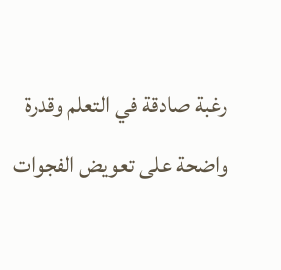رغبة صادقة في التعلم وقدرة واضحة على تعويض الفجوات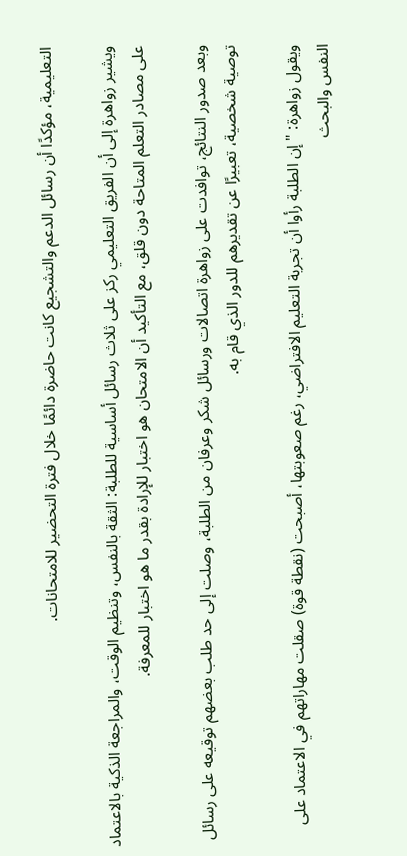التعليمية، مؤكدًا أن رسائل الدعم والتشجيع كانت حاضرة دائمًا خلال فترة التحضير للامتحانات.

ويشير زواهرة إلى أن الفريق التعليمي ركز على ثلاث رسائل أساسية للطلبة: الثقة بالنفس، وتنظيم الوقت، والمراجعة الذكية بالاعتماد على مصادر التعلم المتاحة دون قلق، مع التأكيد أن الامتحان هو اختبار للإرادة بقدر ما هو اختبار للمعرفة.

وبعد صدور النتائج، توافدت على زواهرة اتصالات ورسائل شكر وعرفان من الطلبة، وصلت إلى حد طلب بعضهم توقيعه على رسائل توصية شخصية، تعبيرًا عن تقديرهم للدور الذي قام به.

ويقول زواهرة: "إن الطلبة رأوا أن تجربة التعليم الافتراضي، رغم صعوبتها، أصبحت (نقطة قوة) صقلت مهاراتهم في الاعتماد على النفس والبحث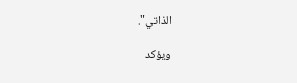الذاتي".

ويؤكد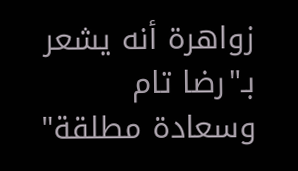زواهرة أنه يشعر بـ"رضا تام وسعادة مطلقة"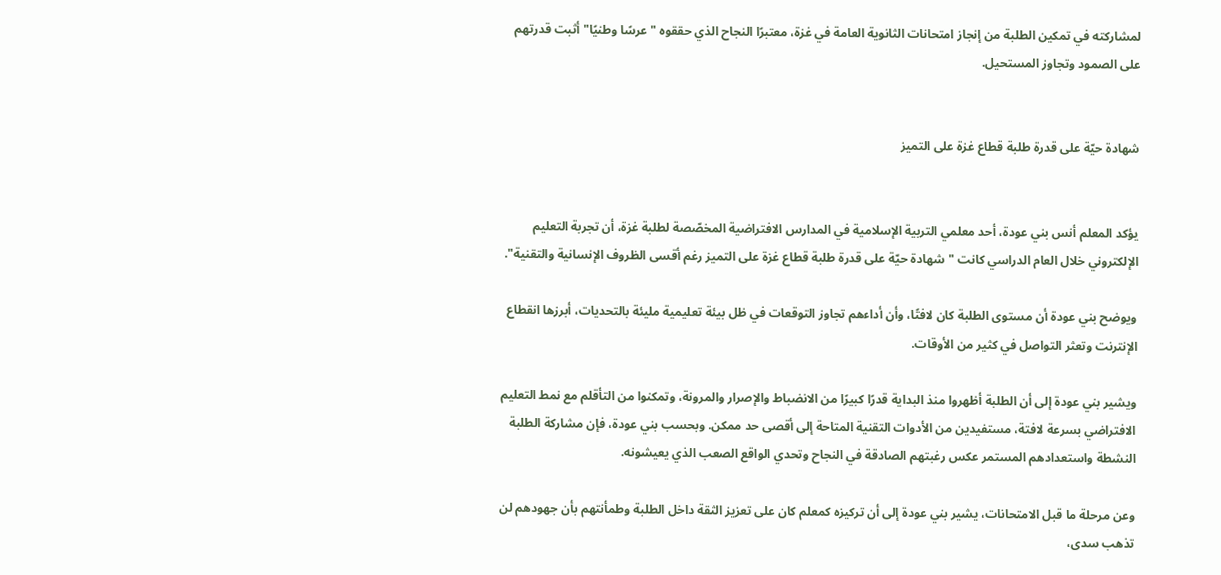لمشاركته في تمكين الطلبة من إنجاز امتحانات الثانوية العامة في غزة، معتبرًا النجاح الذي حققوه "عرسًا وطنيًا" أثبت قدرتهم على الصمود وتجاوز المستحيل.


شهادة حيّة على قدرة طلبة قطاع غزة على التميز


يؤكد المعلم أنس بني عودة، أحد معلمي التربية الإسلامية في المدارس الافتراضية المخصّصة لطلبة غزة، أن تجربة التعليم الإلكتروني خلال العام الدراسي كانت "شهادة حيّة على قدرة طلبة قطاع غزة على التميز رغم أقسى الظروف الإنسانية والتقنية".

ويوضح بني عودة أن مستوى الطلبة كان لافتًا، وأن أداءهم تجاوز التوقعات في ظل بيئة تعليمية مليئة بالتحديات، أبرزها انقطاع الإنترنت وتعثر التواصل في كثير من الأوقات.

ويشير بني عودة إلى أن الطلبة أظهروا منذ البداية قدرًا كبيرًا من الانضباط والإصرار والمرونة، وتمكنوا من التأقلم مع نمط التعليم الافتراضي بسرعة لافتة، مستفيدين من الأدوات التقنية المتاحة إلى أقصى حد ممكن. وبحسب بني عودة، فإن مشاركة الطلبة النشطة واستعدادهم المستمر عكس رغبتهم الصادقة في النجاح وتحدي الواقع الصعب الذي يعيشونه.

وعن مرحلة ما قبل الامتحانات، يشير بني عودة إلى أن تركيزه كمعلم كان على تعزيز الثقة داخل الطلبة وطمأنتهم بأن جهودهم لن تذهب سدى،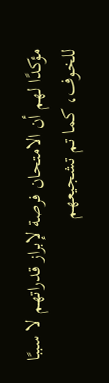مؤكدًا لهم أن الامتحان فرصة لإبراز قدراتهم لا سببًا للخوف، كما تم تشجيعهم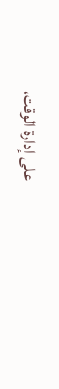على إدارة الوقت،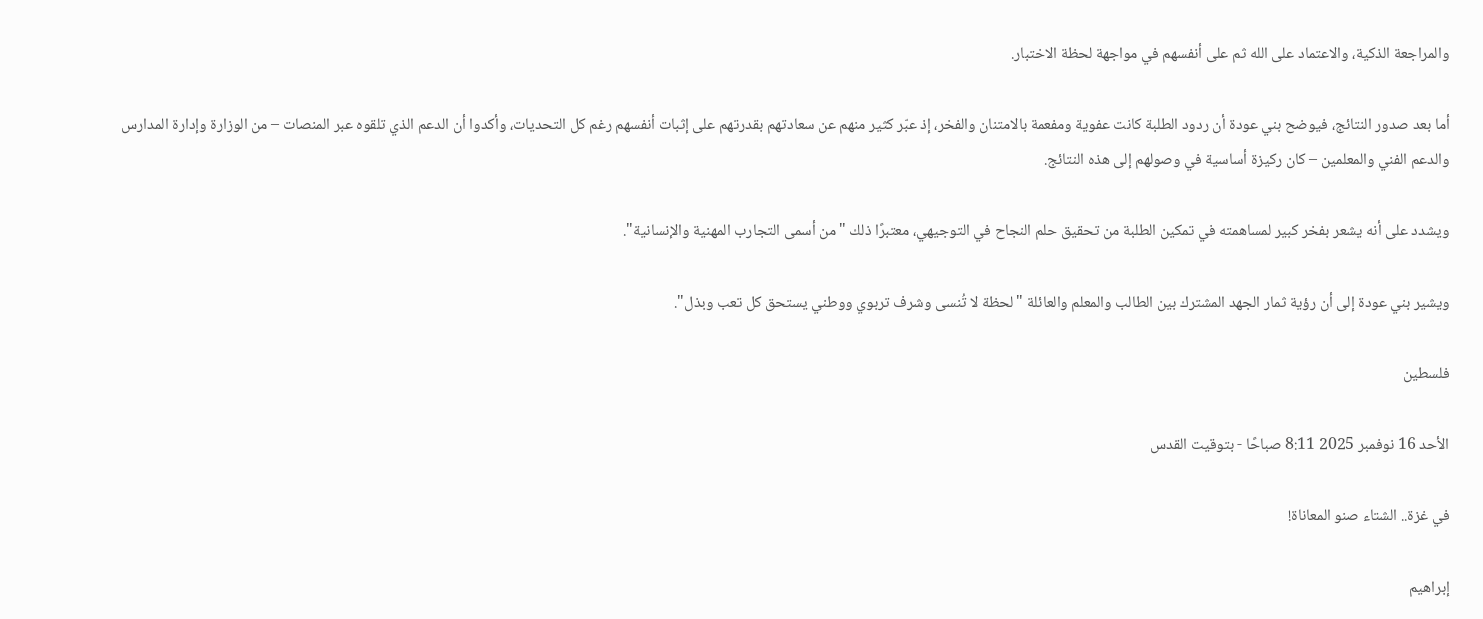والمراجعة الذكية، والاعتماد على الله ثم على أنفسهم في مواجهة لحظة الاختبار.

أما بعد صدور النتائج، فيوضح بني عودة أن ردود الطلبة كانت عفوية ومفعمة بالامتنان والفخر، إذ عبّر كثير منهم عن سعادتهم بقدرتهم على إثبات أنفسهم رغم كل التحديات، وأكدوا أن الدعم الذي تلقوه عبر المنصات – من الوزارة وإدارة المدارس والدعم الفني والمعلمين – كان ركيزة أساسية في وصولهم إلى هذه النتائج.

ويشدد على أنه يشعر بفخر كبير لمساهمته في تمكين الطلبة من تحقيق حلم النجاح في التوجيهي، معتبرًا ذلك "من أسمى التجارب المهنية والإنسانية".

ويشير بني عودة إلى أن رؤية ثمار الجهد المشترك بين الطالب والمعلم والعائلة "لحظة لا تُنسى وشرف تربوي ووطني يستحق كل تعب وبذل".

فلسطين

الأحد 16 نوفمبر 2025 8:11 صباحًا - بتوقيت القدس

في غزة.. الشتاء صنو المعاناة!

إبراهيم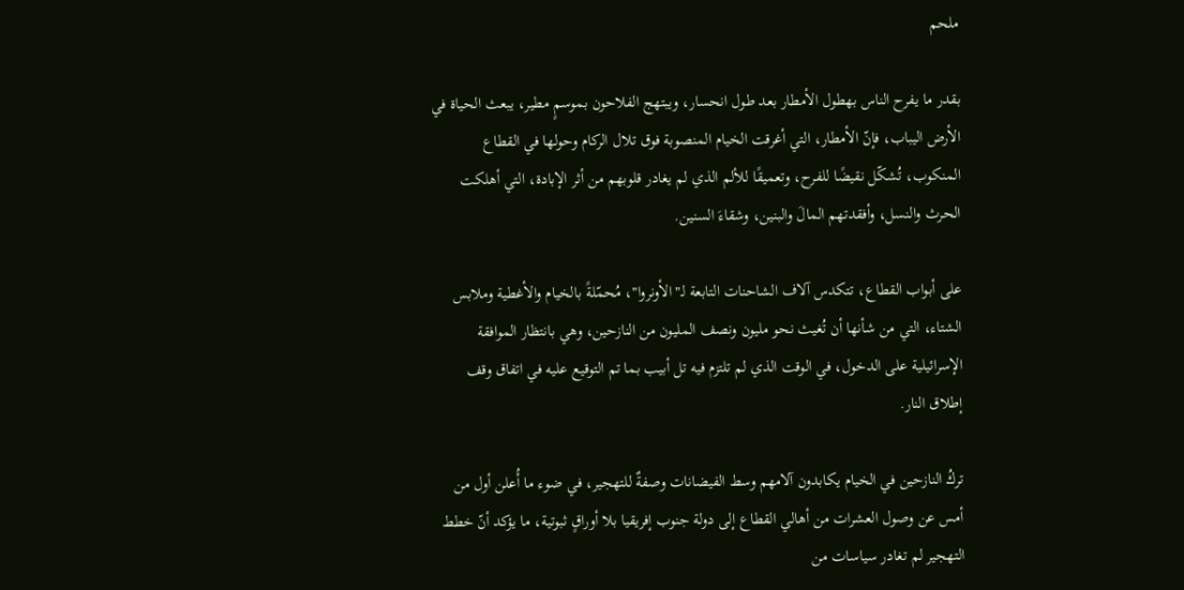ملحم

بقدر ما يفرح الناس بهطول الأمطار بعد طول انحسار، ويبتهج الفلاحون بموسمٍ مطير، يبعث الحياة في الأرض اليباب، فإنّ الأمطار، التي أغرقت الخيام المنصوبة فوق تلال الركام وحولها في القطاع المنكوب، تُشكّل نقيضًا للفرح، وتعميقًا للألم الذي لم يغادر قلوبهم من أثر الإبادة، التي أهلكت الحرث والنسل، وأفقدتهم المالَ والبنين، وشقاءَ السنين.

على أبواب القطاع، تتكدس آلاف الشاحنات التابعة لـ"الأونروا"، مُحمّلةً بالخيام والأغطية وملابس الشتاء، التي من شأنها أن تُغيث نحو مليون ونصف المليون من النازحين، وهي بانتظار الموافقة الإسرائيلية على الدخول، في الوقت الذي لم تلتزم فيه تل أبيب بما تم التوقيع عليه في اتفاق وقف إطلاق النار.

تركُ النازحين في الخيام يكابدون آلامهم وسط الفيضانات وصفةٌ للتهجير، في ضوء ما أُعلن أول من أمس عن وصول العشرات من أهالي القطاع إلى دولة جنوب إفريقيا بلا أوراقٍ ثبوتية، ما يؤكد أنّ خطط التهجير لم تغادر سياسات من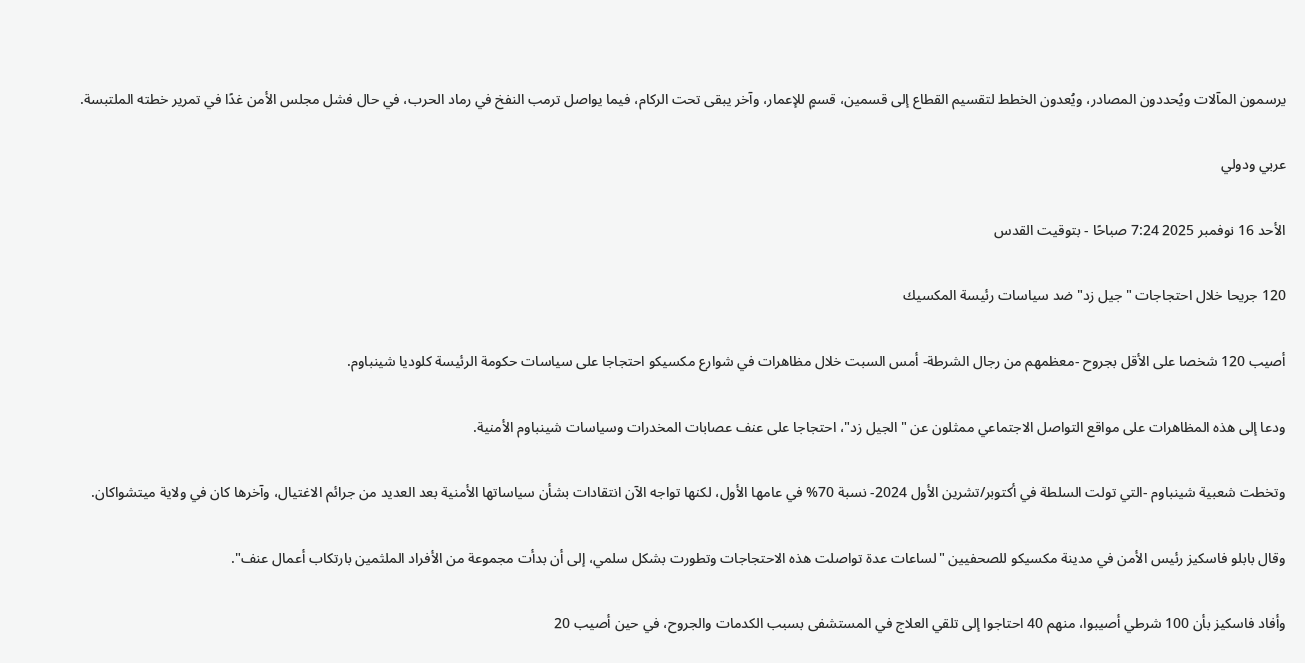يرسمون المآلات ويُحددون المصادر، ويُعدون الخطط لتقسيم القطاع إلى قسمين، قسمٍ للإعمار، وآخر يبقى تحت الركام، فيما يواصل ترمب النفخ في رماد الحرب، في حال فشل مجلس الأمن غدًا في تمرير خطته الملتبسة.

عربي ودولي

الأحد 16 نوفمبر 2025 7:24 صباحًا - بتوقيت القدس

120 جريحا خلال احتجاجات "جيل زد" ضد سياسات رئيسة المكسيك

أصيب 120 شخصا على الأقل بجروح -معظمهم من رجال الشرطة- أمس السبت خلال مظاهرات في شوارع مكسيكو احتجاجا على سياسات حكومة الرئيسة كلوديا شينباوم.

ودعا إلى هذه المظاهرات على مواقع التواصل الاجتماعي ممثلون عن "الجيل زد"، احتجاجا على عنف عصابات المخدرات وسياسات شينباوم الأمنية.

وتخطت شعبية شينباوم -التي تولت السلطة في أكتوبر/تشرين الأول 2024- نسبة 70% في عامها الأول، لكنها تواجه الآن انتقادات بشأن سياساتها الأمنية بعد العديد من جرائم الاغتيال، وآخرها كان في ولاية ميتشواكان.

وقال بابلو فاسكيز رئيس الأمن في مدينة مكسيكو للصحفيين "لساعات عدة تواصلت هذه الاحتجاجات وتطورت بشكل سلمي، إلى أن بدأت مجموعة من الأفراد الملثمين بارتكاب أعمال عنف".

وأفاد فاسكيز بأن 100 شرطي أصيبوا، منهم 40 احتاجوا إلى تلقي العلاج في المستشفى بسبب الكدمات والجروح، في حين أصيب 20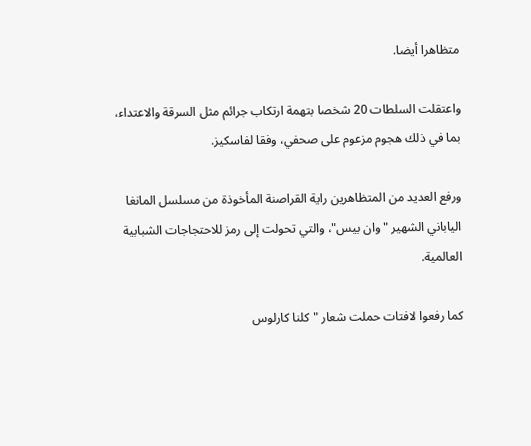متظاهرا أيضا.

واعتقلت السلطات 20 شخصا بتهمة ارتكاب جرائم مثل السرقة والاعتداء، بما في ذلك هجوم مزعوم على صحفي، وفقا لفاسكيز.

ورفع العديد من المتظاهرين راية القراصنة المأخوذة من مسلسل المانغا الياباني الشهير "وان بيس"، والتي تحولت إلى رمز للاحتجاجات الشبابية العالمية.

كما رفعوا لافتات حملت شعار "كلنا كارلوس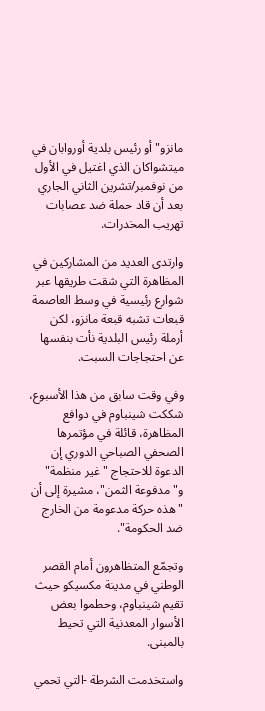مانزو" أو رئيس بلدية أوروابان في ميتشواكان الذي اغتيل في الأول من نوفمبر/تشرين الثاني الجاري بعد أن قاد حملة ضد عصابات تهريب المخدرات.

وارتدى العديد من المشاركين في المظاهرة التي شقت طريقها عبر شوارع رئيسية في وسط العاصمة قبعات تشبه قبعة مانزو، لكن أرملة رئيس البلدية نأت بنفسها عن احتجاجات السبت.

وفي وقت سابق من هذا الأسبوع، شككت شينباوم في دوافع المظاهرة، قائلة في مؤتمرها الصحفي الصباحي الدوري إن الدعوة للاحتجاج "غير منظمة" و"مدفوعة الثمن"، مشيرة إلى أن "هذه حركة مدعومة من الخارج ضد الحكومة".

وتجمّع المتظاهرون أمام القصر الوطني في مدينة مكسيكو حيث تقيم شينباوم، وحطموا بعض الأسوار المعدنية التي تحيط بالمبنى.

واستخدمت الشرطة -التي تحمي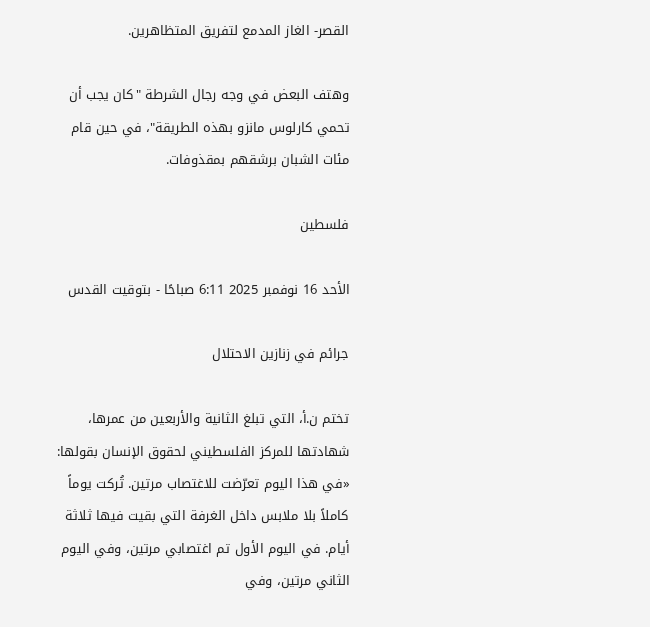القصر- الغاز المدمع لتفريق المتظاهرين.

وهتف البعض في وجه رجال الشرطة "كان يجب أن تحمي كارلوس مانزو بهذه الطريقة"، في حين قام مئات الشبان برشقهم بمقذوفات.

فلسطين

الأحد 16 نوفمبر 2025 6:11 صباحًا - بتوقيت القدس

جرائم في زنازين الاحتلال

تختم ن.أ، التي تبلغ الثانية والأربعين من عمرها، شهادتها للمركز الفلسطيني لحقوق الإنسان بقولها: «في هذا اليوم تعرّضت للاغتصاب مرتين. تُركت يوماً كاملاً بلا ملابس داخل الغرفة التي بقيت فيها ثلاثة أيام. في اليوم الأول تم اغتصابي مرتين، وفي اليوم الثاني مرتين، وفي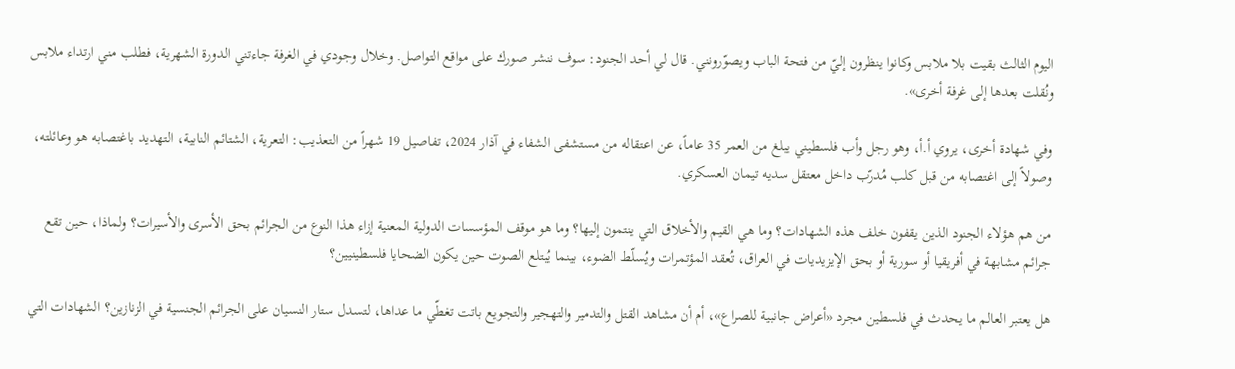اليوم الثالث بقيت بلا ملابس وكانوا ينظرون إليّ من فتحة الباب ويصوّرونني. قال لي أحد الجنود: سوف ننشر صورك على مواقع التواصل. وخلال وجودي في الغرفة جاءتني الدورة الشهرية، فطلب مني ارتداء ملابس ونُقلت بعدها إلى غرفة أخرى».

وفي شهادة أخرى، يروي أ.أ، وهو رجل وأب فلسطيني يبلغ من العمر 35 عاماً، عن اعتقاله من مستشفى الشفاء في آذار 2024، تفاصيل 19 شهراً من التعذيب: التعرية، الشتائم النابية، التهديد باغتصابه هو وعائلته، وصولاً إلى اغتصابه من قبل كلب مُدرّب داخل معتقل سديه تيمان العسكري.

من هم هؤلاء الجنود الذين يقفون خلف هذه الشهادات؟ وما هي القيم والأخلاق التي ينتمون إليها؟ وما هو موقف المؤسسات الدولية المعنية إزاء هذا النوع من الجرائم بحق الأسرى والأسيرات؟ ولماذا، حين تقع جرائم مشابهة في أفريقيا أو سورية أو بحق الإيزيديات في العراق، تُعقد المؤتمرات ويُسلّط الضوء، بينما يُبتلع الصوت حين يكون الضحايا فلسطينيين؟

هل يعتبر العالم ما يحدث في فلسطين مجرد «أعراض جانبية للصراع»، أم أن مشاهد القتل والتدمير والتهجير والتجويع باتت تغطّي ما عداها، لتسدل ستار النسيان على الجرائم الجنسية في الزنازين؟ الشهادات التي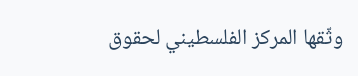وثّقها المركز الفلسطيني لحقوق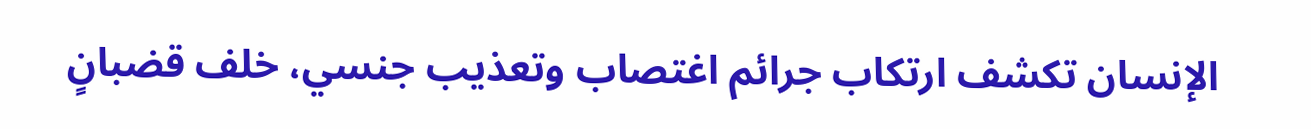الإنسان تكشف ارتكاب جرائم اغتصاب وتعذيب جنسي، خلف قضبانٍ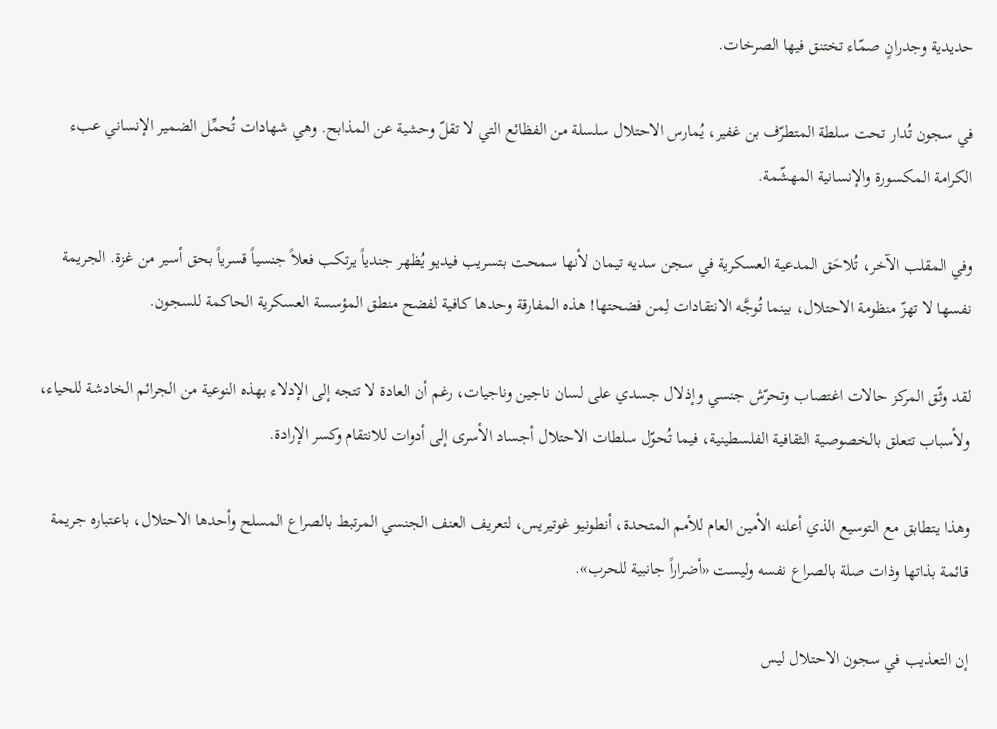حديدية وجدرانٍ صمّاء تختنق فيها الصرخات.

في سجون تُدار تحت سلطة المتطرّف بن غفير، يُمارس الاحتلال سلسلة من الفظائع التي لا تقلّ وحشية عن المذابح. وهي شهادات تُحمِّل الضمير الإنساني عبء الكرامة المكسورة والإنسانية المهشّمة.

وفي المقلب الآخر، تُلاحَق المدعية العسكرية في سجن سديه تيمان لأنها سمحت بتسريب فيديو يُظهر جندياً يرتكب فعلاً جنسياً قسرياً بحق أسير من غزة. الجريمة نفسها لا تهزّ منظومة الاحتلال، بينما تُوجَّه الانتقادات لِمن فضحتها! هذه المفارقة وحدها كافية لفضح منطق المؤسسة العسكرية الحاكمة للسجون.

لقد وثّق المركز حالات اغتصاب وتحرّش جنسي وإذلال جسدي على لسان ناجين وناجيات، رغم أن العادة لا تتجه إلى الإدلاء بهذه النوعية من الجرائم الخادشة للحياء، ولأسباب تتعلق بالخصوصية الثقافية الفلسطينية، فيما تُحوّل سلطات الاحتلال أجساد الأسرى إلى أدوات للانتقام وكسر الإرادة.

وهذا يتطابق مع التوسيع الذي أعلنه الأمين العام للأمم المتحدة، أنطونيو غوتيريس، لتعريف العنف الجنسي المرتبط بالصراع المسلح وأحدها الاحتلال، باعتباره جريمة قائمة بذاتها وذات صلة بالصراع نفسه وليست «أضراراً جانبية للحرب».

إن التعذيب في سجون الاحتلال ليس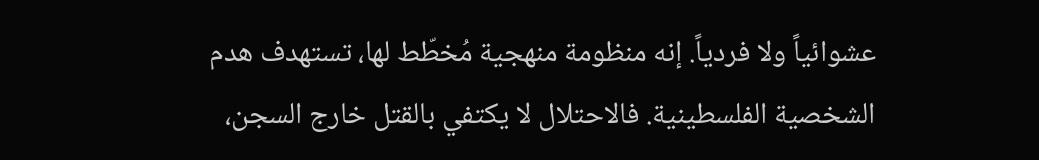عشوائياً ولا فردياً. إنه منظومة منهجية مُخطّط لها، تستهدف هدم الشخصية الفلسطينية. فالاحتلال لا يكتفي بالقتل خارج السجن،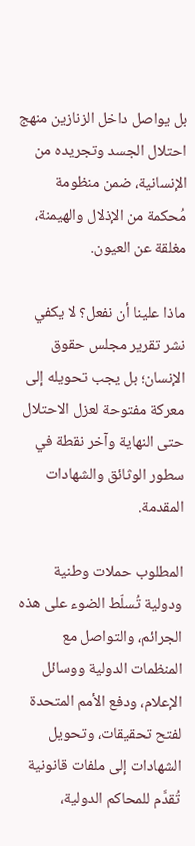بل يواصل داخل الزنازين منهج احتلال الجسد وتجريده من الإنسانية، ضمن منظومة مُحكمة من الإذلال والهيمنة، مغلقة عن العيون.

ماذا علينا أن نفعل؟ لا يكفي نشر تقرير مجلس حقوق الإنسان؛ بل يجب تحويله إلى معركة مفتوحة لعزل الاحتلال حتى النهاية وآخر نقطة في سطور الوثائق والشهادات المقدمة.

المطلوب حملات وطنية ودولية تُسلّط الضوء على هذه الجرائم، والتواصل مع المنظمات الدولية ووسائل الإعلام، ودفع الأمم المتحدة لفتح تحقيقات، وتحويل الشهادات إلى ملفات قانونية تُقدَّم للمحاكم الدولية،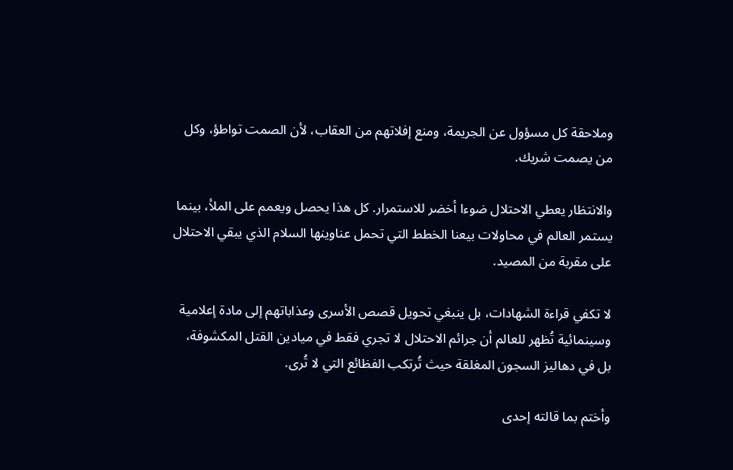وملاحقة كل مسؤول عن الجريمة، ومنع إفلاتهم من العقاب، لأن الصمت تواطؤ، وكل من يصمت شريك.

والانتظار يعطي الاحتلال ضوءا أخضر للاستمرار. كل هذا يحصل ويعمم على الملأ، بينما يستمر العالم في محاولات بيعنا الخطط التي تحمل عناوينها السلام الذي يبقي الاحتلال على مقربة من المصيد.

لا تكفي قراءة الشهادات، بل ينبغي تحويل قصص الأسرى وعذاباتهم إلى مادة إعلامية وسينمائية تُظهر للعالم أن جرائم الاحتلال لا تجري فقط في ميادين القتل المكشوفة، بل في دهاليز السجون المغلقة حيث تُرتكب الفظائع التي لا تُرى.

وأختم بما قالته إحدى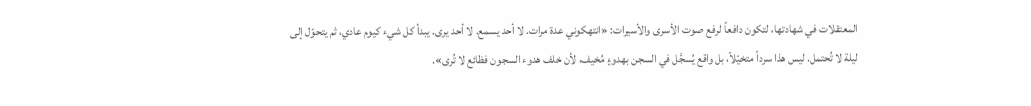المعتقلات في شهادتها، لتكون دافعاً لرفع صوت الأسرى والأسيرات: «انتهكوني عدة مرات. لا أحد يسمع. لا أحد يرى. يبدأ كل شيء كيوم عادي، ثم يتحوّل إلى ليلة لا تُحتمل. ليس هذا سرداً متخيّلاً، بل واقع يُسجَّل في السجن بهدوءٍ مُخيف، لأن خلف هدوء السجون فظائع لا تُرى».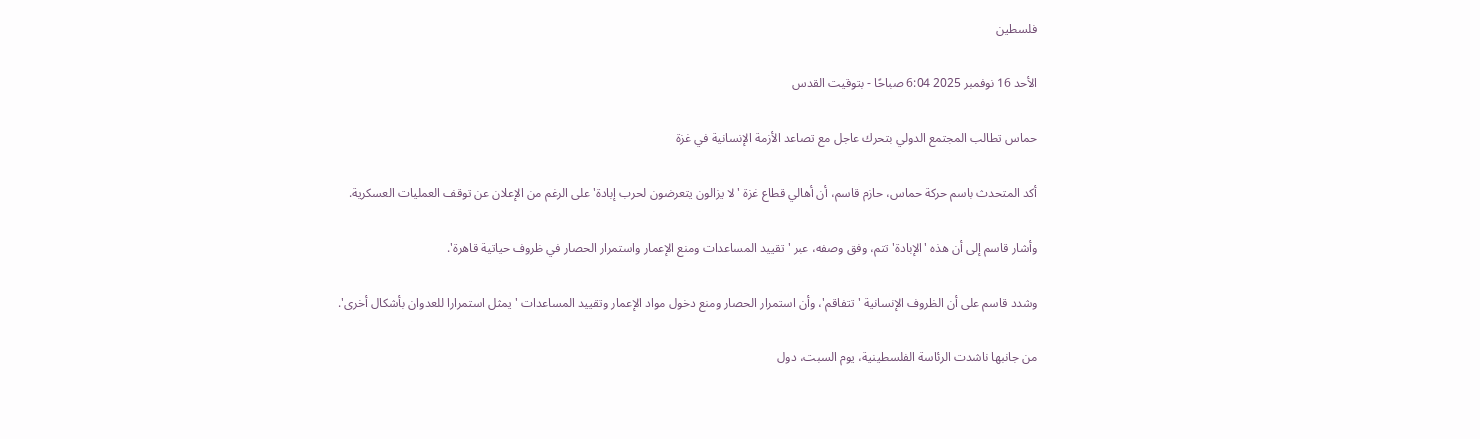فلسطين

الأحد 16 نوفمبر 2025 6:04 صباحًا - بتوقيت القدس

حماس تطالب المجتمع الدولي بتحرك عاجل مع تصاعد الأزمة الإنسانية في غزة

أكد المتحدث باسم حركة حماس، حازم قاسم، أن أهالي قطاع غزة 'لا يزالون يتعرضون لحرب إبادة' على الرغم من الإعلان عن توقف العمليات العسكرية.

وأشار قاسم إلى أن هذه 'الإبادة' تتم، وفق وصفه، عبر 'تقييد المساعدات ومنع الإعمار واستمرار الحصار في ظروف حياتية قاهرة'.

وشدد قاسم على أن الظروف الإنسانية 'تتفاقم'، وأن استمرار الحصار ومنع دخول مواد الإعمار وتقييد المساعدات 'يمثل استمرارا للعدوان بأشكال أخرى'.

من جانبها ناشدت الرئاسة الفلسطينية، يوم السبت، دول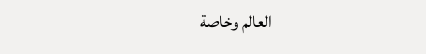العالم وخاصة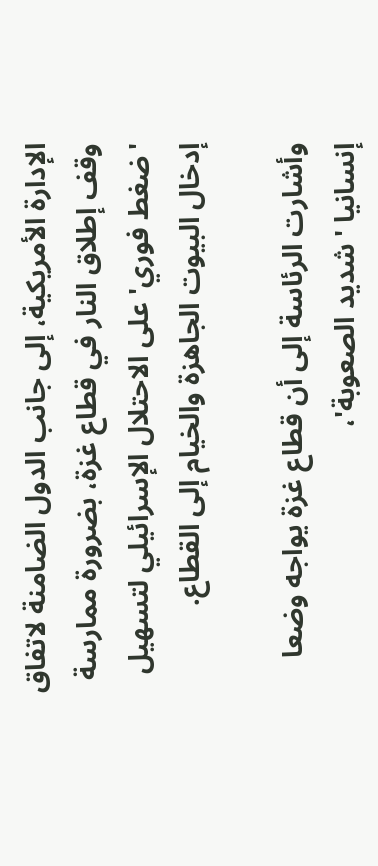الإدارة الأمريكية، إلى جانب الدول الضامنة لاتفاق وقف إطلاق النار في قطاع غزة، بضرورة ممارسة 'ضغط فوري' على الاحتلال الإسرائيلي لتسهيل إدخال البيوت الجاهزة والخيام إلى القطاع.

وأشارت الرئاسة إلى أن قطاع غزة يواجه وضعا إنسانيا 'شديد الصعوبة'،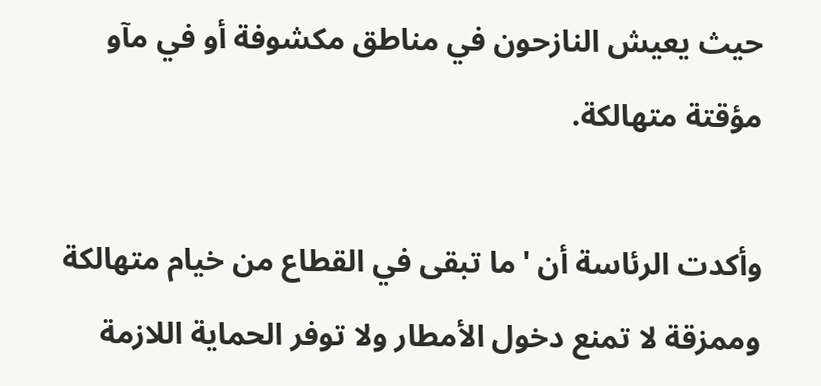حيث يعيش النازحون في مناطق مكشوفة أو في مآو مؤقتة متهالكة.

وأكدت الرئاسة أن 'ما تبقى في القطاع من خيام متهالكة وممزقة لا تمنع دخول الأمطار ولا توفر الحماية اللازمة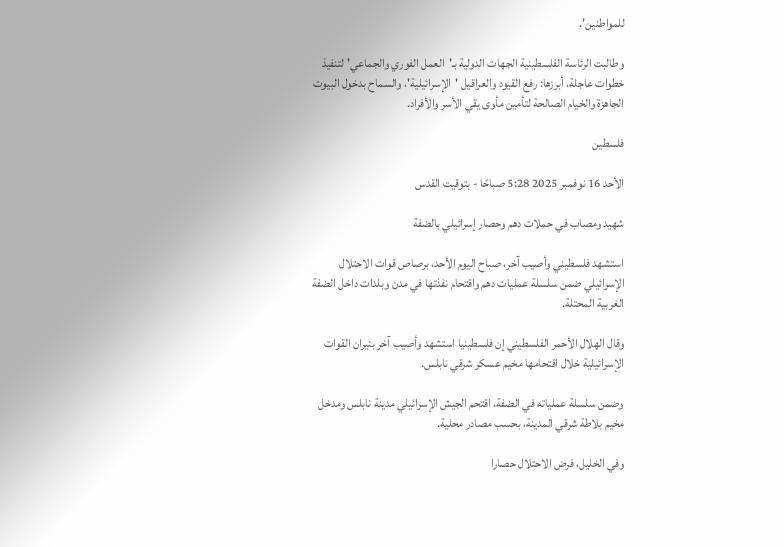للمواطنين'.

وطالبت الرئاسة الفلسطينية الجهات الدولية بـ'العمل الفوري والجماعي' لتنفيذ خطوات عاجلة، أبرزها: رفع القيود والعراقيل 'الإسرائيلية'، والسماح بدخول البيوت الجاهزة والخيام الصالحة لتأمين مأوى يقي الأسر والأفراد.

فلسطين

الأحد 16 نوفمبر 2025 5:28 صباحًا - بتوقيت القدس

شهيد ومصاب في حملات دهم وحصار إسرائيلي بالضفة

استشهد فلسطيني وأصيب آخر، صباح اليوم الأحد، برصاص قوات الاحتلال الإسرائيلي ضمن سلسلة عمليات دهم واقتحام نفذتها في مدن وبلدات داخل الضفة الغربية المحتلة.

وقال الهلال الأحمر الفلسطيني إن فلسطينيا استشهد وأصيب آخر بنيران القوات الإسرائيلية خلال اقتحامها مخيم عسكر شرقي نابلس.

وضمن سلسلة عملياته في الضفة، اقتحم الجيش الإسرائيلي مدينة نابلس ومدخل مخيم بلاطة شرقي المدينة، بحسب مصادر محلية.

وفي الخليل، فرض الاحتلال حصارا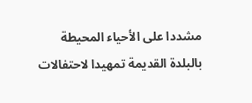مشددا على الأحياء المحيطة بالبلدة القديمة تمهيدا لاحتفالات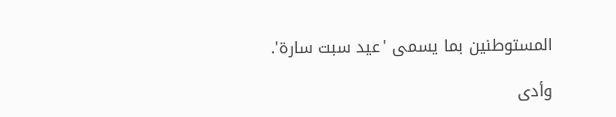المستوطنين بما يسمى 'عيد سبت سارة'.

وأدى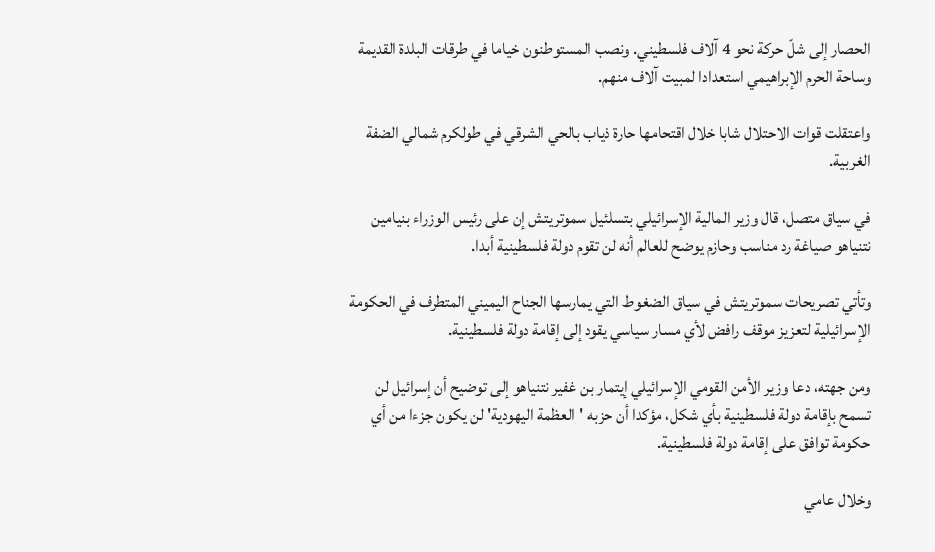الحصار إلى شلّ حركة نحو 4 آلاف فلسطيني. ونصب المستوطنون خياما في طرقات البلدة القديمة وساحة الحرم الإبراهيمي استعدادا لمبيت آلاف منهم.

واعتقلت قوات الاحتلال شابا خلال اقتحامها حارة ذياب بالحي الشرقي في طولكرم شمالي الضفة الغربية.

في سياق متصل، قال وزير المالية الإسرائيلي بتسلئيل سموتريتش إن على رئيس الوزراء بنيامين نتنياهو صياغة رد مناسب وحازم يوضح للعالم أنه لن تقوم دولة فلسطينية أبدا.

وتأتي تصريحات سموتريتش في سياق الضغوط التي يمارسها الجناح اليميني المتطرف في الحكومة الإسرائيلية لتعزيز موقف رافض لأي مسار سياسي يقود إلى إقامة دولة فلسطينية.

ومن جهته، دعا وزير الأمن القومي الإسرائيلي إيتمار بن غفير نتنياهو إلى توضيح أن إسرائيل لن تسمح بإقامة دولة فلسطينية بأي شكل، مؤكدا أن حزبه 'العظمة اليهودية' لن يكون جزءا من أي حكومة توافق على إقامة دولة فلسطينية.

وخلال عامي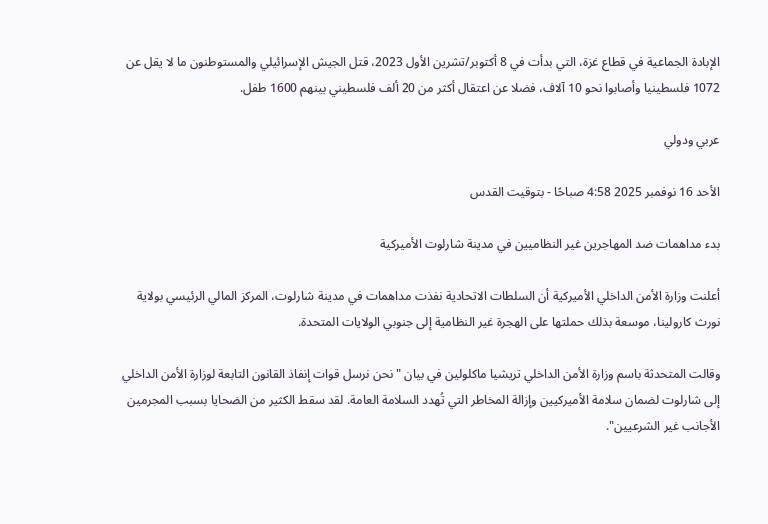الإبادة الجماعية في قطاع غزة، التي بدأت في 8 أكتوبر/تشرين الأول 2023، قتل الجيش الإسرائيلي والمستوطنون ما لا يقل عن 1072 فلسطينيا وأصابوا نحو 10 آلاف، فضلا عن اعتقال أكثر من 20 ألف فلسطيني بينهم 1600 طفل.

عربي ودولي

الأحد 16 نوفمبر 2025 4:58 صباحًا - بتوقيت القدس

بدء مداهمات ضد المهاجرين غير النظاميين في مدينة شارلوت الأميركية

أعلنت وزارة الأمن الداخلي الأميركية أن السلطات الاتحادية نفذت مداهمات في مدينة شارلوت، المركز المالي الرئيسي بولاية نورث كارولينا، موسعة بذلك حملتها على الهجرة غير النظامية إلى جنوبي الولايات المتحدة.

وقالت المتحدثة باسم وزارة الأمن الداخلي تريشيا ماكلولين في بيان "نحن نرسل قوات إنفاذ القانون التابعة لوزارة الأمن الداخلي إلى شارلوت لضمان سلامة الأميركيين وإزالة المخاطر التي تُهدد السلامة العامة. لقد سقط الكثير من الضحايا بسبب المجرمين الأجانب غير الشرعيين".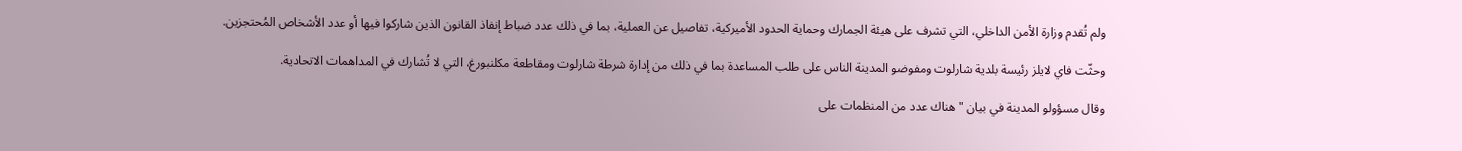ولم تُقدم وزارة الأمن الداخلي، التي تشرف على هيئة الجمارك وحماية الحدود الأميركية، تفاصيل عن العملية، بما في ذلك عدد ضباط إنفاذ القانون الذين شاركوا فيها أو عدد الأشخاص المُحتجزين.

وحثّت فاي لايلز رئيسة بلدية شارلوت ومفوضو المدينة الناس على طلب المساعدة بما في ذلك من إدارة شرطة شارلوت ومقاطعة مكلنبورغ، التي لا تُشارك في المداهمات الاتحادية.

وقال مسؤولو المدينة في بيان "هناك عدد من المنظمات على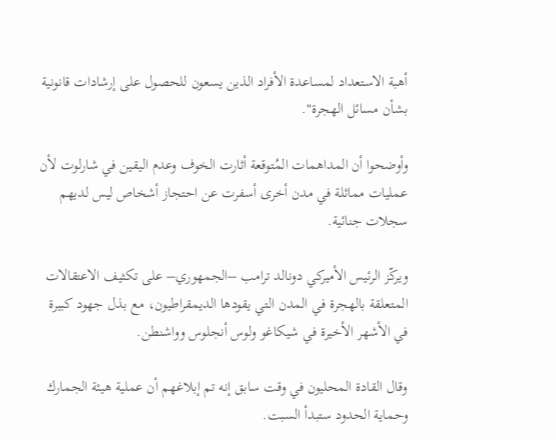أهبة الاستعداد لمساعدة الأفراد الذين يسعون للحصول على إرشادات قانونية بشأن مسائل الهجرة".

وأوضحوا أن المداهمات المُتوقعة أثارت الخوف وعدم اليقين في شارلوت لأن عمليات مماثلة في مدن أخرى أسفرت عن احتجاز أشخاص ليس لديهم سجلات جنائية.

ويركّز الرئيس الأميركي دونالد ترامب –الجمهوري– على تكثيف الاعتقالات المتعلقة بالهجرة في المدن التي يقودها الديمقراطيون، مع بذل جهود كبيرة في الأشهر الأخيرة في شيكاغو ولوس أنجلوس وواشنطن.

وقال القادة المحليون في وقت سابق إنه تم إبلاغهم أن عملية هيئة الجمارك وحماية الحدود ستبدأ السبت.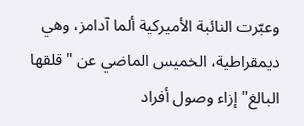وعبّرت النائبة الأميركية ألما آدامز، وهي ديمقراطية، الخميس الماضي عن "قلقها البالغ" إزاء وصول أفراد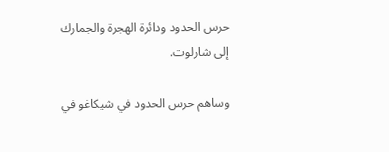حرس الحدود ودائرة الهجرة والجمارك إلى شارلوت.

وساهم حرس الحدود في شيكاغو في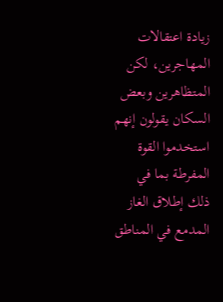زيادة اعتقالات المهاجرين، لكن المتظاهرين وبعض السكان يقولون إنهم استخدموا القوة المفرطة بما في ذلك إطلاق الغاز المدمع في المناطق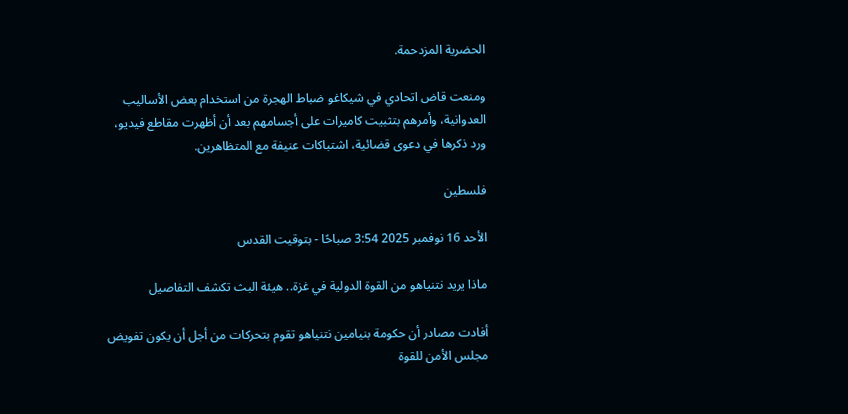الحضرية المزدحمة.

ومنعت قاض اتحادي في شيكاغو ضباط الهجرة من استخدام بعض الأساليب العدوانية، وأمرهم بتثبيت كاميرات على أجسامهم بعد أن أظهرت مقاطع فيديو، ورد ذكرها في دعوى قضائية، اشتباكات عنيفة مع المتظاهرين.

فلسطين

الأحد 16 نوفمبر 2025 3:54 صباحًا - بتوقيت القدس

ماذا يريد نتنياهو من القوة الدولية في غزة.. هيئة البث تكشف التفاصيل

أفادت مصادر أن حكومة بنيامين نتنياهو تقوم بتحركات من أجل أن يكون تفويض مجلس الأمن للقوة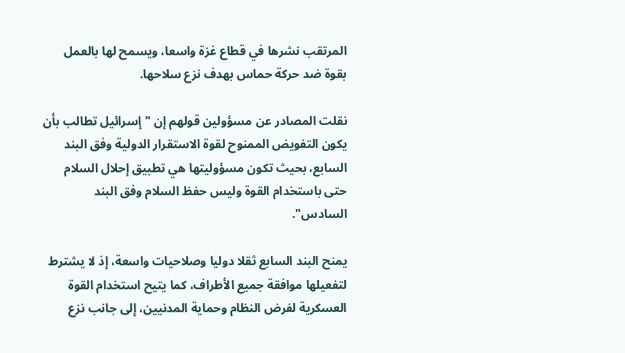المرتقب نشرها في قطاع غزة واسعا، ويسمح لها بالعمل بقوة ضد حركة حماس بهدف نزع سلاحها.

نقلت المصادر عن مسؤولين قولهم إن "إسرائيل تطالب بأن يكون التفويض الممنوح لقوة الاستقرار الدولية وفق البند السابع، بحيث تكون مسؤوليتها هي تطبيق إحلال السلام حتى باستخدام القوة وليس حفظ السلام وفق البند السادس".

يمنح البند السابع ثقلا دوليا وصلاحيات واسعة، إذ لا يشترط لتفعيلها موافقة جميع الأطراف، كما يتيح استخدام القوة العسكرية لفرض النظام وحماية المدنيين، إلى جانب نزع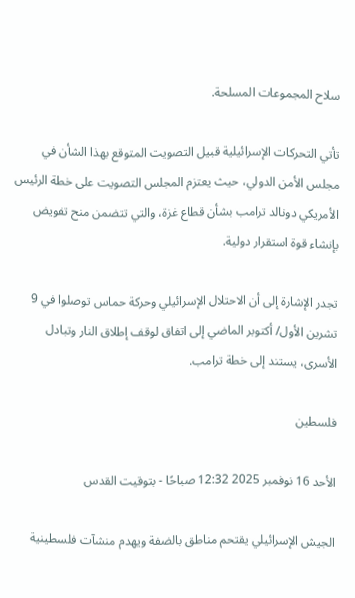سلاح المجموعات المسلحة.

تأتي التحركات الإسرائيلية قبيل التصويت المتوقع بهذا الشأن في مجلس الأمن الدولي، حيث يعتزم المجلس التصويت على خطة الرئيس الأمريكي دونالد ترامب بشأن قطاع غزة، والتي تتضمن منح تفويض بإنشاء قوة استقرار دولية.

تجدر الإشارة إلى أن الاحتلال الإسرائيلي وحركة حماس توصلوا في 9 تشرين الأول/ أكتوبر الماضي إلى اتفاق لوقف إطلاق النار وتبادل الأسرى، يستند إلى خطة ترامب.

فلسطين

الأحد 16 نوفمبر 2025 12:32 صباحًا - بتوقيت القدس

الجيش الإسرائيلي يقتحم مناطق بالضفة ويهدم منشآت فلسطينية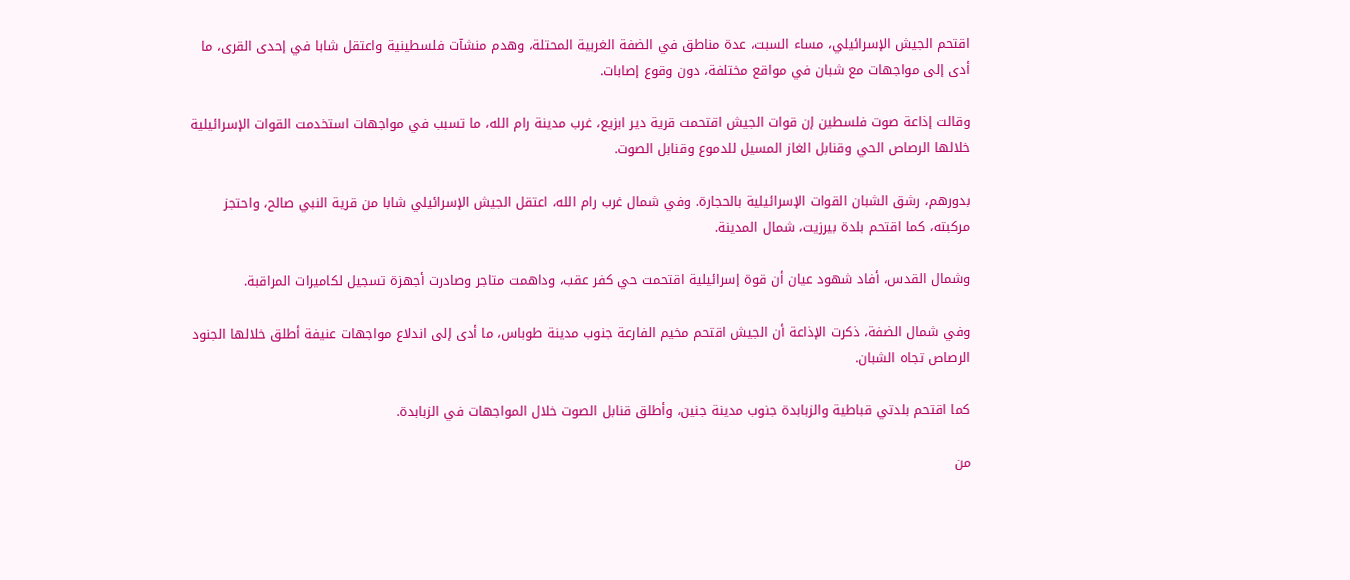اقتحم الجيش الإسرائيلي، مساء السبت، عدة مناطق في الضفة الغربية المحتلة، وهدم منشآت فلسطينية واعتقل شابا في إحدى القرى، ما أدى إلى مواجهات مع شبان في مواقع مختلفة، دون وقوع إصابات.

وقالت إذاعة صوت فلسطين إن قوات الجيش اقتحمت قرية دير ابزيع، غرب مدينة رام الله، ما تسبب في مواجهات استخدمت القوات الإسرائيلية خلالها الرصاص الحي وقنابل الغاز المسيل للدموع وقنابل الصوت.

بدورهم، رشق الشبان القوات الإسرائيلية بالحجارة. وفي شمال غرب رام الله، اعتقل الجيش الإسرائيلي شابا من قرية النبي صالح، واحتجز مركبته، كما اقتحم بلدة بيرزيت، شمال المدينة.

وشمال القدس، أفاد شهود عيان أن قوة إسرائيلية اقتحمت حي كفر عقب، وداهمت متاجر وصادرت أجهزة تسجيل لكاميرات المراقبة.

وفي شمال الضفة، ذكرت الإذاعة أن الجيش اقتحم مخيم الفارعة جنوب مدينة طوباس، ما أدى إلى اندلاع مواجهات عنيفة أطلق خلالها الجنود الرصاص تجاه الشبان.

كما اقتحم بلدتي قباطية والزبابدة جنوب مدينة جنين، وأطلق قنابل الصوت خلال المواجهات في الزبابدة.

من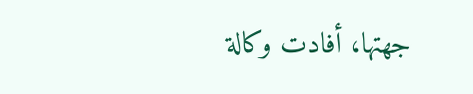جهتها، أفادت وكالة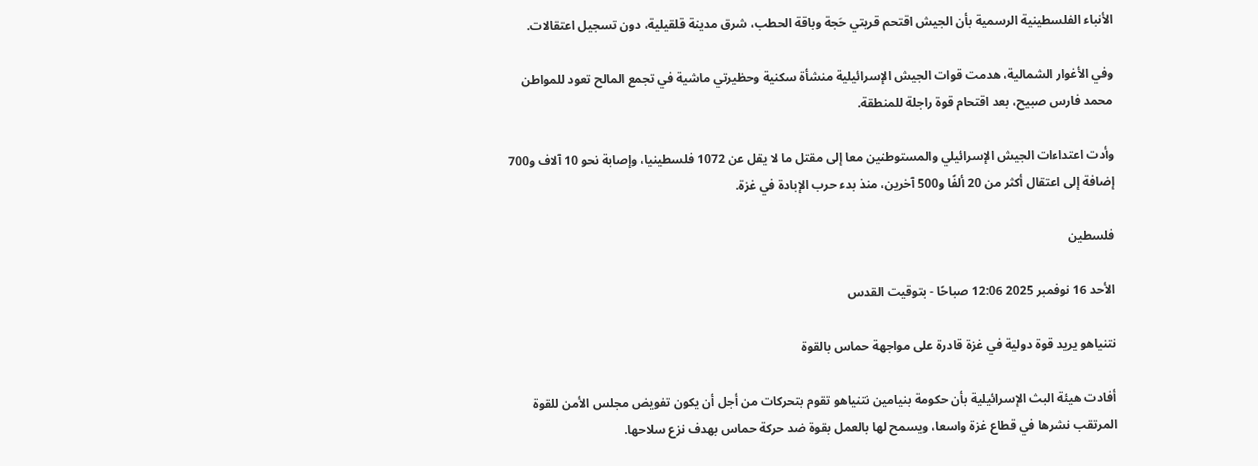الأنباء الفلسطينية الرسمية بأن الجيش اقتحم قريتي حَجة وباقة الحطب، شرق مدينة قلقيلية، دون تسجيل اعتقالات.

وفي الأغوار الشمالية، هدمت قوات الجيش الإسرائيلية منشأة سكنية وحظيرتي ماشية في تجمع المالح تعود للمواطن محمد فارس صبيح، بعد اقتحام قوة راجلة للمنطقة.

وأدت اعتداءات الجيش الإسرائيلي والمستوطنين معا إلى مقتل ما لا يقل عن 1072 فلسطينيا، وإصابة نحو 10 آلاف و700 إضافة إلى اعتقال أكثر من 20 ألفًا و500 آخرين، منذ بدء حرب الإبادة في غزة.

فلسطين

الأحد 16 نوفمبر 2025 12:06 صباحًا - بتوقيت القدس

نتنياهو يريد قوة دولية في غزة قادرة على مواجهة حماس بالقوة

أفادت هيئة البث الإسرائيلية بأن حكومة بنيامين نتنياهو تقوم بتحركات من أجل أن يكون تفويض مجلس الأمن للقوة المرتقب نشرها في قطاع غزة واسعا، ويسمح لها بالعمل بقوة ضد حركة حماس بهدف نزع سلاحها.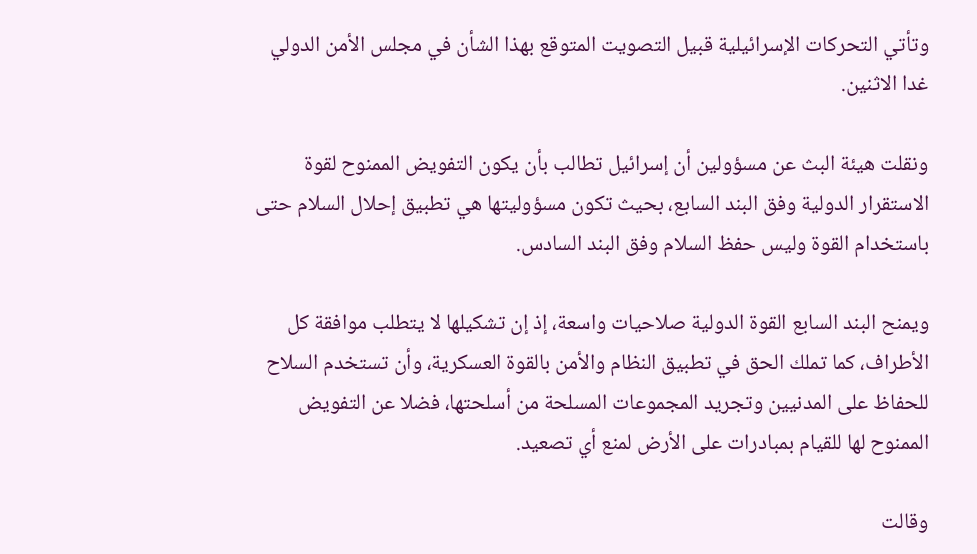وتأتي التحركات الإسرائيلية قبيل التصويت المتوقع بهذا الشأن في مجلس الأمن الدولي غدا الاثنين.

ونقلت هيئة البث عن مسؤولين أن إسرائيل تطالب بأن يكون التفويض الممنوح لقوة الاستقرار الدولية وفق البند السابع، بحيث تكون مسؤوليتها هي تطبيق إحلال السلام حتى باستخدام القوة وليس حفظ السلام وفق البند السادس.

ويمنح البند السابع القوة الدولية صلاحيات واسعة، إذ إن تشكيلها لا يتطلب موافقة كل الأطراف، كما تملك الحق في تطبيق النظام والأمن بالقوة العسكرية، وأن تستخدم السلاح للحفاظ على المدنيين وتجريد المجموعات المسلحة من أسلحتها، فضلا عن التفويض الممنوح لها للقيام بمبادرات على الأرض لمنع أي تصعيد.

وقالت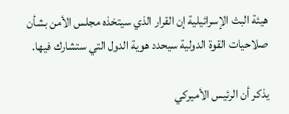هيئة البث الإسرائيلية إن القرار الذي سيتخذه مجلس الأمن بشأن صلاحيات القوة الدولية سيحدد هوية الدول التي ستشارك فيها.

يذكر أن الرئيس الأميركي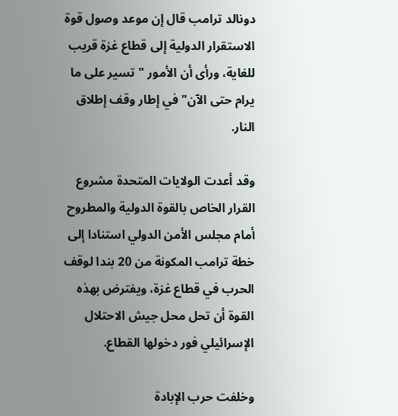دونالد ترامب قال إن موعد وصول قوة الاستقرار الدولية إلى قطاع غزة قريب للغاية، ورأى أن الأمور "تسير على ما يرام حتى الآن" في إطار وقف إطلاق النار.

وقد أعدت الولايات المتحدة مشروع القرار الخاص بالقوة الدولية والمطروح أمام مجلس الأمن الدولي استنادا إلى خطة ترامب المكونة من 20 بندا لوقف الحرب في قطاع غزة، ويفترض بهذه القوة أن تحل محل جيش الاحتلال الإسرائيلي فور دخولها القطاع.

وخلفت حرب الإبادة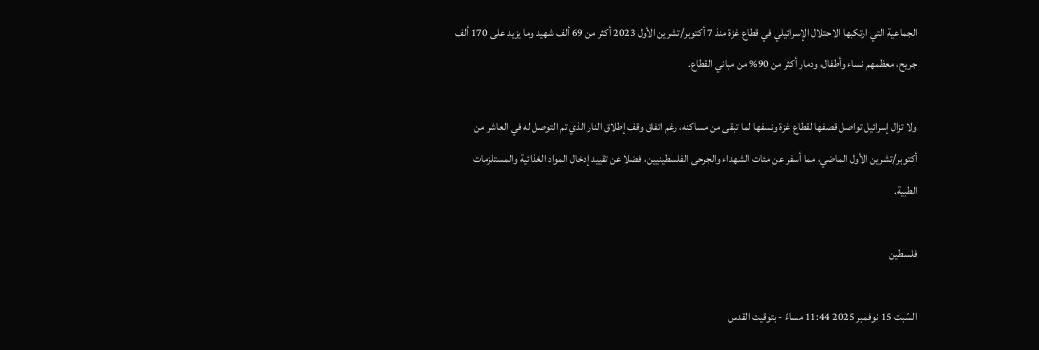الجماعية التي ارتكبها الاحتلال الإسرائيلي في قطاع غزة منذ 7 أكتوبر/تشرين الأول 2023 أكثر من 69 ألف شهيد وما يزيد على 170 ألف جريح، معظمهم نساء وأطفال، ودمار أكثر من 90% من مباني القطاع.

ولا تزال إسرائيل تواصل قصفها لقطاع غزة ونسفها لما تبقى من مساكنه، رغم اتفاق وقف إطلاق النار الذي تم التوصل له في العاشر من أكتوبر/تشرين الأول الماضي، مما أسفر عن مئات الشهداء والجرحى الفلسطينيين، فضلا عن تقييد إدخال المواد الغذائية والمستلزمات الطبية.

فلسطين

السّبت 15 نوفمبر 2025 11:44 مساءً - بتوقيت القدس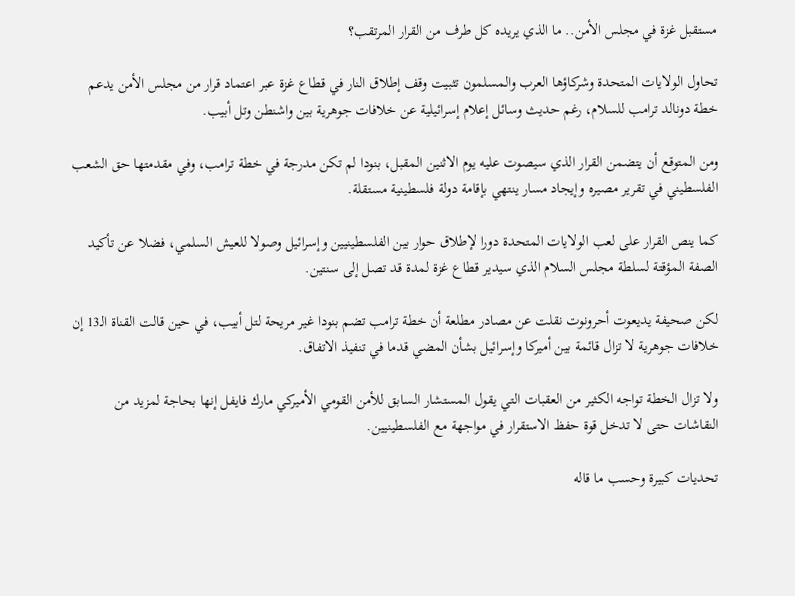مستقبل غزة في مجلس الأمن.. ما الذي يريده كل طرف من القرار المرتقب؟

تحاول الولايات المتحدة وشركاؤها العرب والمسلمون تثبيت وقف إطلاق النار في قطاع غزة عبر اعتماد قرار من مجلس الأمن يدعم خطة دونالد ترامب للسلام، رغم حديث وسائل إعلام إسرائيلية عن خلافات جوهرية بين واشنطن وتل أبيب.

ومن المتوقع أن يتضمن القرار الذي سيصوت عليه يوم الاثنين المقبل، بنودا لم تكن مدرجة في خطة ترامب، وفي مقدمتها حق الشعب الفلسطيني في تقرير مصيره وإيجاد مسار ينتهي بإقامة دولة فلسطينية مستقلة.

كما ينص القرار على لعب الولايات المتحدة دورا لإطلاق حوار بين الفلسطينيين وإسرائيل وصولا للعيش السلمي، فضلا عن تأكيد الصفة المؤقتة لسلطة مجلس السلام الذي سيدير قطاع غزة لمدة قد تصل إلى سنتين.

لكن صحيفة يديعوت أحرونوت نقلت عن مصادر مطلعة أن خطة ترامب تضم بنودا غير مريحة لتل أبيب، في حين قالت القناة الـ13 إن خلافات جوهرية لا تزال قائمة بين أميركا وإسرائيل بشأن المضي قدما في تنفيذ الاتفاق.

ولا تزال الخطة تواجه الكثير من العقبات التي يقول المستشار السابق للأمن القومي الأميركي مارك فايفل إنها بحاجة لمزيد من النقاشات حتى لا تدخل قوة حفظ الاستقرار في مواجهة مع الفلسطينيين.

تحديات كبيرة وحسب ما قاله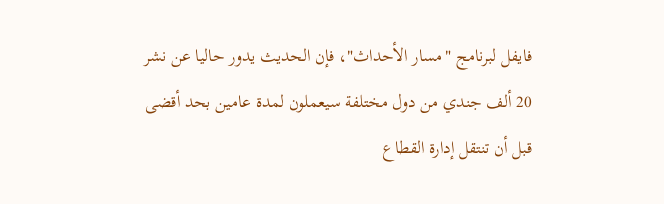فايفل لبرنامج "مسار الأحداث"، فإن الحديث يدور حاليا عن نشر 20 ألف جندي من دول مختلفة سيعملون لمدة عامين بحد أقضى قبل أن تنتقل إدارة القطاع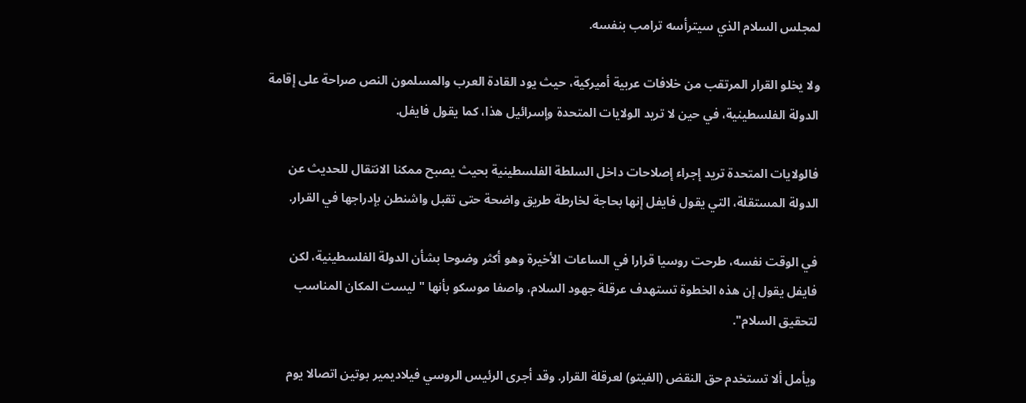لمجلس السلام الذي سيترأسه ترامب بنفسه.

ولا يخلو القرار المرتقب من خلافات عربية أميركية، حيث يود القادة العرب والمسلمون النص صراحة على إقامة الدولة الفلسطينية، في حين لا تريد الولايات المتحدة وإسرائيل هذا، كما يقول فايفل.

فالولايات المتحدة تريد إجراء إصلاحات داخل السلطة الفلسطينية بحيث يصبح ممكنا الانتقال للحديث عن الدولة المستقلة، التي يقول فايفل إنها بحاجة لخارطة طريق واضحة حتى تقبل واشنطن بإدراجها في القرار.

في الوقت نفسه، طرحت روسيا قرارا في الساعات الأخيرة وهو أكثر وضوحا بشأن الدولة الفلسطينية، لكن فايفل يقول إن هذه الخطوة تستهدف عرقلة جهود السلام، واصفا موسكو بأنها "ليست المكان المناسب لتحقيق السلام".

ويأمل ألا تستخدم حق النقض (الفيتو) لعرقلة القرار. وقد أجرى الرئيس الروسي فيلاديمير بوتين اتصالا يوم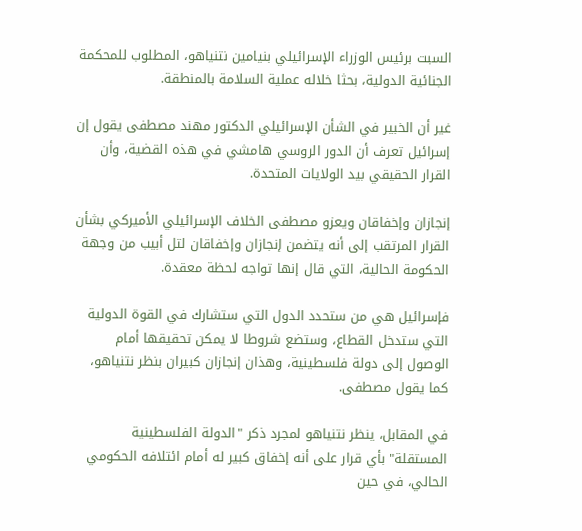السبت برئيس الوزراء الإسرائيلي بنيامين نتنياهو، المطلوب للمحكمة الجنائية الدولية، بحثا خلاله عملية السلامة بالمنطقة.

غير أن الخبير في الشأن الإسرائيلي الدكتور مهند مصطفى يقول إن إسرائيل تعرف أن الدور الروسي هامشي في هذه القضية، وأن القرار الحقيقي بيد الولايات المتحدة.

إنجازان وإخفاقان ويعزو مصطفى الخلاف الإسرائيلي الأميركي بشأن القرار المرتقب إلى أنه يتضمن إنجازان وإخفاقان لتل أبيب من وجهة الحكومة الحالية، التي قال إنها تواجه لحظة معقدة.

فإسرائيل هي من ستحدد الدول التي ستشارك في القوة الدولية التي ستدخل القطاع، وستضع شروطا لا يمكن تحقيقها أمام الوصول إلى دولة فلسطينية، وهذان إنجازان كبيران بنظر نتنياهو، كما يقول مصطفى.

في المقابل، ينظر نتنياهو لمجرد ذكر "الدولة الفلسطينية المستقلة" بأي قرار على أنه إخفاق كبير له أمام ائتلافه الحكومي الحالي، في حين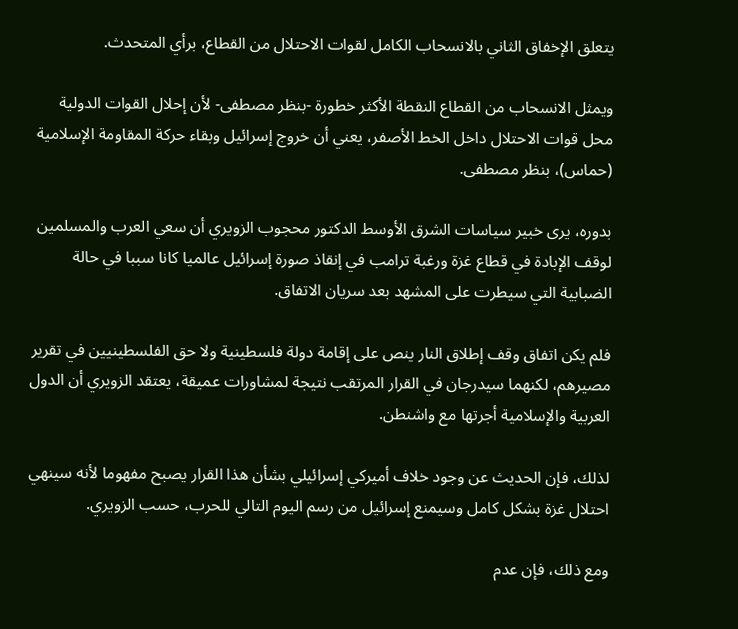يتعلق الإخفاق الثاني بالانسحاب الكامل لقوات الاحتلال من القطاع، برأي المتحدث.

ويمثل الانسحاب من القطاع النقطة الأكثر خطورة -بنظر مصطفى- لأن إحلال القوات الدولية محل قوات الاحتلال داخل الخط الأصفر، يعني أن خروج إسرائيل وبقاء حركة المقاومة الإسلامية (حماس)، بنظر مصطفى.

بدوره، يرى خبير سياسات الشرق الأوسط الدكتور محجوب الزويري أن سعي العرب والمسلمين لوقف الإبادة في قطاع غزة ورغبة ترامب في إنقاذ صورة إسرائيل عالميا كانا سببا في حالة الضبابية التي سيطرت على المشهد بعد سريان الاتفاق.

فلم يكن اتفاق وقف إطلاق النار ينص على إقامة دولة فلسطينية ولا حق الفلسطينيين في تقرير مصيرهم، لكنهما سيدرجان في القرار المرتقب نتيجة لمشاورات عميقة، يعتقد الزويري أن الدول العربية والإسلامية أجرتها مع واشنطن.

لذلك، فإن الحديث عن وجود خلاف أميركي إسرائيلي بشأن هذا القرار يصبح مفهوما لأنه سينهي احتلال غزة بشكل كامل وسيمنع إسرائيل من رسم اليوم التالي للحرب، حسب الزويري.

ومع ذلك، فإن عدم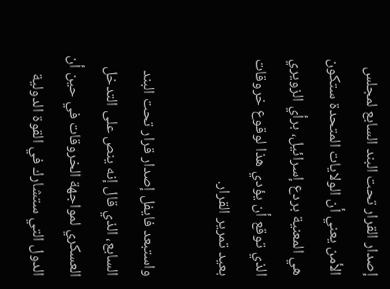إصدار القرار تحت البند السابع لمجلس الأمن يعني أن الولايات المتحدة ستكون هي المعنية بردع إسرائيل، برأي الزويري الذي توقع أن يؤدي هذا لوقوع خروقات بعيد تمرير القرار.

واستبعد فايفل إصدار قرار تحت البند السابع، الذي قال إنه ينص على التدخل العسكري لمواجهة الخروقات في حين أن الدول التي ستشارك في القوة الدولية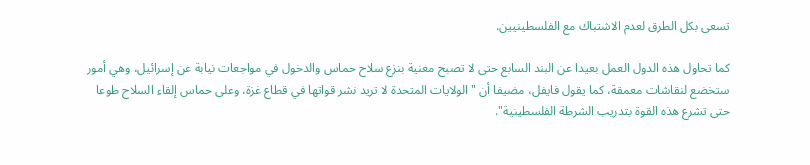تسعى بكل الطرق لعدم الاشتباك مع الفلسطينيين.

كما تحاول هذه الدول العمل بعيدا عن البند السابع حتى لا تصبح معنية بنزع سلاح حماس والدخول في مواجعات نيابة عن إسرائيل، وهي أمور ستخضع لنقاشات معمقة، كما يقول فايفل، مضيفا أن "الولايات المتحدة لا تريد نشر قواتها في قطاع غزة، وعلى حماس إلقاء السلاح طوعا حتى تشرع هذه القوة بتدريب الشرطة الفلسطينية".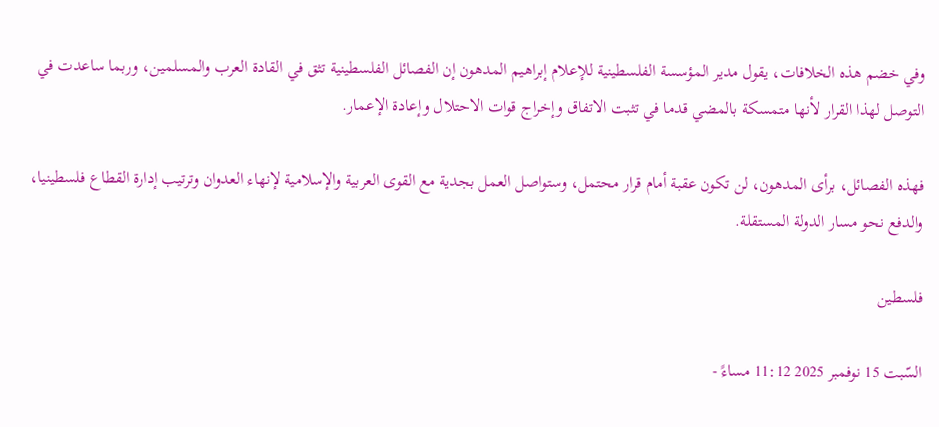وفي خضم هذه الخلافات، يقول مدير المؤسسة الفلسطينية للإعلام إبراهيم المدهون إن الفصائل الفلسطينية تثق في القادة العرب والمسلمين، وربما ساعدت في التوصل لهذا القرار لأنها متمسكة بالمضي قدما في تثبت الاتفاق وإخراج قوات الاحتلال وإعادة الإعمار.

فهذه الفصائل، برأى المدهون، لن تكون عقبة أمام قرار محتمل، وستواصل العمل بجدية مع القوى العربية والإسلامية لإنهاء العدوان وترتيب إدارة القطاع فلسطينيا، والدفع نحو مسار الدولة المستقلة.

فلسطين

السّبت 15 نوفمبر 2025 11:12 مساءً -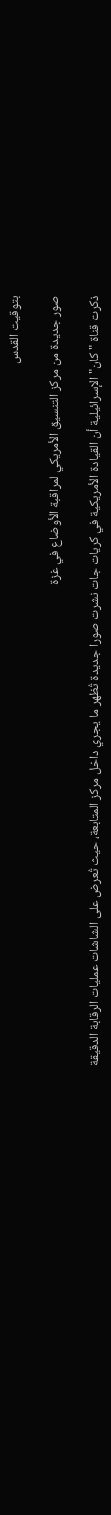بتوقيت القدس

صور جديدة من مركز التنسيق الأمريكي لمراقبة الأوضاع في غزة

ذكرت قناة "كان" الإسرائيلية أن القيادة الأمريكية في كريات جات نشرت صورا جديدة تُظهر ما يجري داخل مركز المتابعة، حيث تُعرض على الشاشات عمليات الرقابة الدقيقة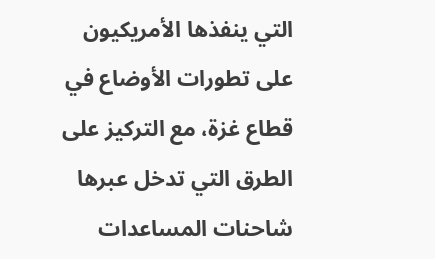التي ينفذها الأمريكيون على تطورات الأوضاع في قطاع غزة، مع التركيز على الطرق التي تدخل عبرها شاحنات المساعدات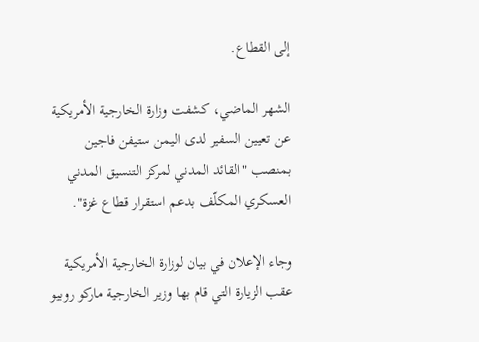إلى القطاع.

الشهر الماضي، كشفت وزارة الخارجية الأمريكية عن تعيين السفير لدى اليمن ستيفن فاجين بمنصب "القائد المدني لمركز التنسيق المدني العسكري المكلّف بدعم استقرار قطاع غزة".

وجاء الإعلان في بيان لوزارة الخارجية الأمريكية عقب الزيارة التي قام بها وزير الخارجية ماركو روبيو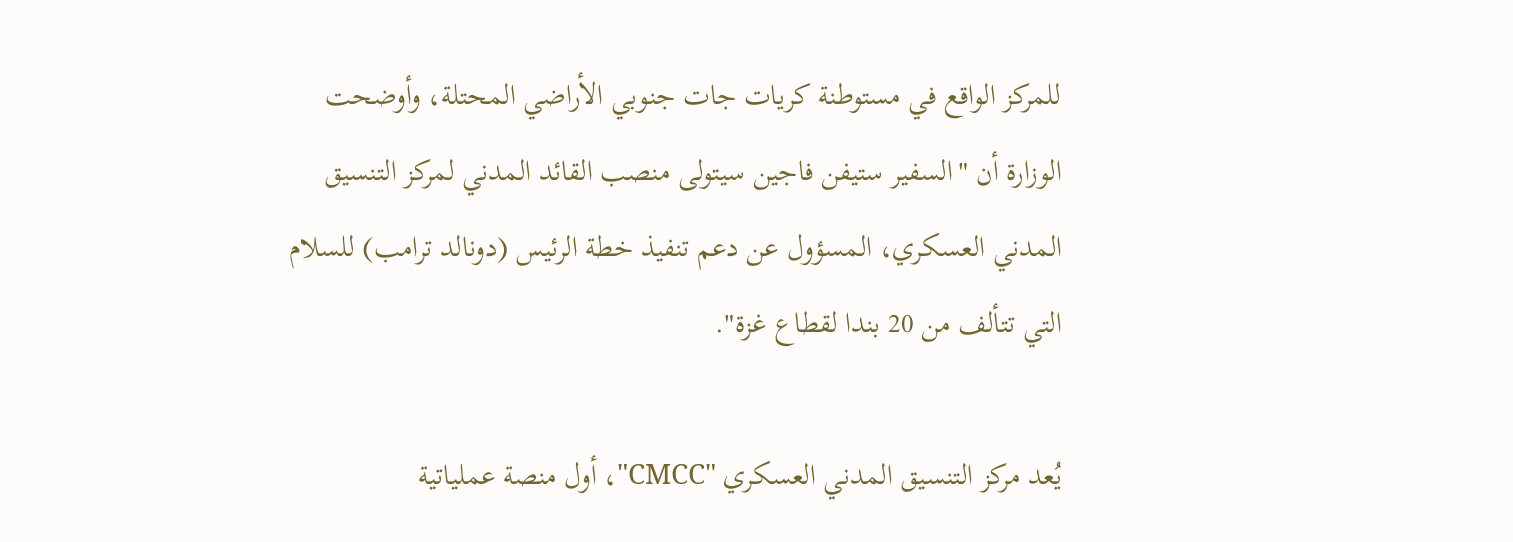للمركز الواقع في مستوطنة كريات جات جنوبي الأراضي المحتلة، وأوضحت الوزارة أن "السفير ستيفن فاجين سيتولى منصب القائد المدني لمركز التنسيق المدني العسكري، المسؤول عن دعم تنفيذ خطة الرئيس (دونالد ترامب) للسلام التي تتألف من 20 بندا لقطاع غزة".

يُعد مركز التنسيق المدني العسكري "CMCC"، أول منصة عملياتية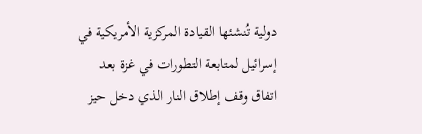دولية تُنشئها القيادة المركزية الأمريكية في إسرائيل لمتابعة التطورات في غزة بعد اتفاق وقف إطلاق النار الذي دخل حيز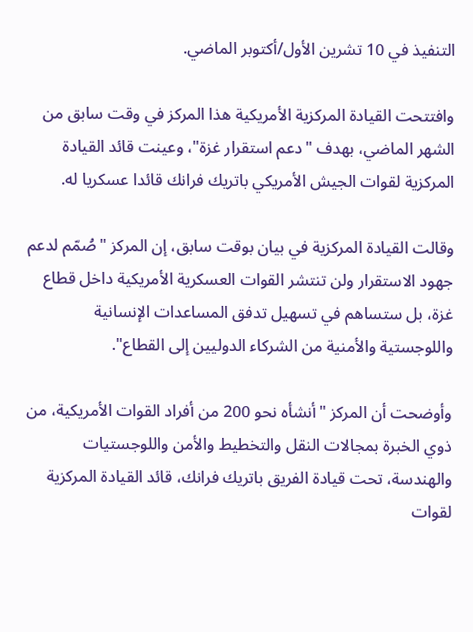التنفيذ في 10 تشرين الأول/أكتوبر الماضي.

وافتتحت القيادة المركزية الأمريكية هذا المركز في وقت سابق من الشهر الماضي، بهدف "دعم استقرار غزة"، وعينت قائد القيادة المركزية لقوات الجيش الأمريكي باتريك فرانك قائدا عسكريا له.

وقالت القيادة المركزية في بيان بوقت سابق، إن المركز "صُمّم لدعم جهود الاستقرار ولن تنتشر القوات العسكرية الأمريكية داخل قطاع غزة، بل ستساهم في تسهيل تدفق المساعدات الإنسانية واللوجستية والأمنية من الشركاء الدوليين إلى القطاع".

وأوضحت أن المركز "أنشأه نحو 200 من أفراد القوات الأمريكية، من ذوي الخبرة بمجالات النقل والتخطيط والأمن واللوجستيات والهندسة، تحت قيادة الفريق باتريك فرانك، قائد القيادة المركزية لقوات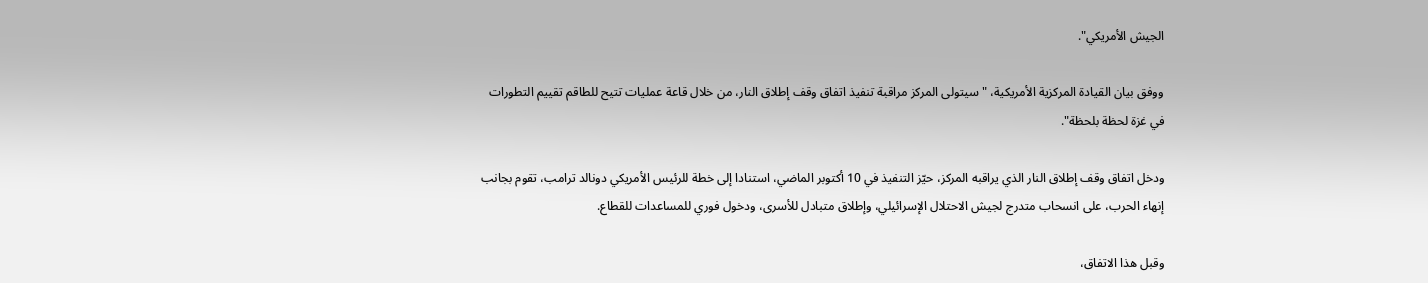الجيش الأمريكي".

ووفق بيان القيادة المركزية الأمريكية، "سيتولى المركز مراقبة تنفيذ اتفاق وقف إطلاق النار، من خلال قاعة عمليات تتيح للطاقم تقييم التطورات في غزة لحظة بلحظة".

ودخل اتفاق وقف إطلاق النار الذي يراقبه المركز، حيّز التنفيذ في 10 أكتوبر الماضي، استنادا إلى خطة للرئيس الأمريكي دونالد ترامب، تقوم بجانب إنهاء الحرب، على انسحاب متدرج لجيش الاحتلال الإسرائيلي، وإطلاق متبادل للأسرى، ودخول فوري للمساعدات للقطاع.

وقبل هذا الاتفاق،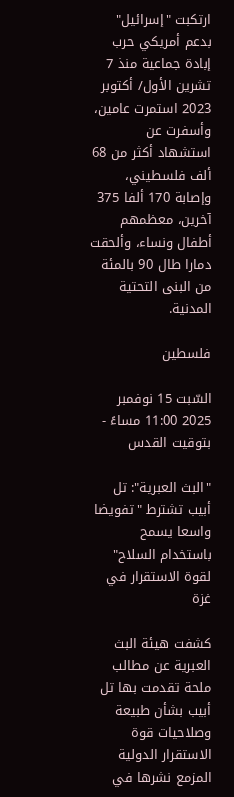ارتكبت "إسرائيل" بدعم أمريكي حرب إبادة جماعية منذ 7 تشرين الأول/ أكتوبر 2023 استمرت عامين، وأسفرت عن استشهاد أكثر من 68 ألف فلسطيني، وإصابة 170 ألفا 375 آخرين، معظمهم أطفال ونساء، وألحقت دمارا طال 90 بالمئة من البنى التحتية المدنية.

فلسطين

السّبت 15 نوفمبر 2025 11:00 مساءً - بتوقيت القدس

"البث العبرية": تل أبيب تشترط "تفويضا واسعا يسمح باستخدام السلاح" لقوة الاستقرار في غزة

كشفت هيئة البث العبرية عن مطالب ملحة تقدمت بها تل أبيب بشأن طبيعة وصلاحيات قوة الاستقرار الدولية المزمع نشرها في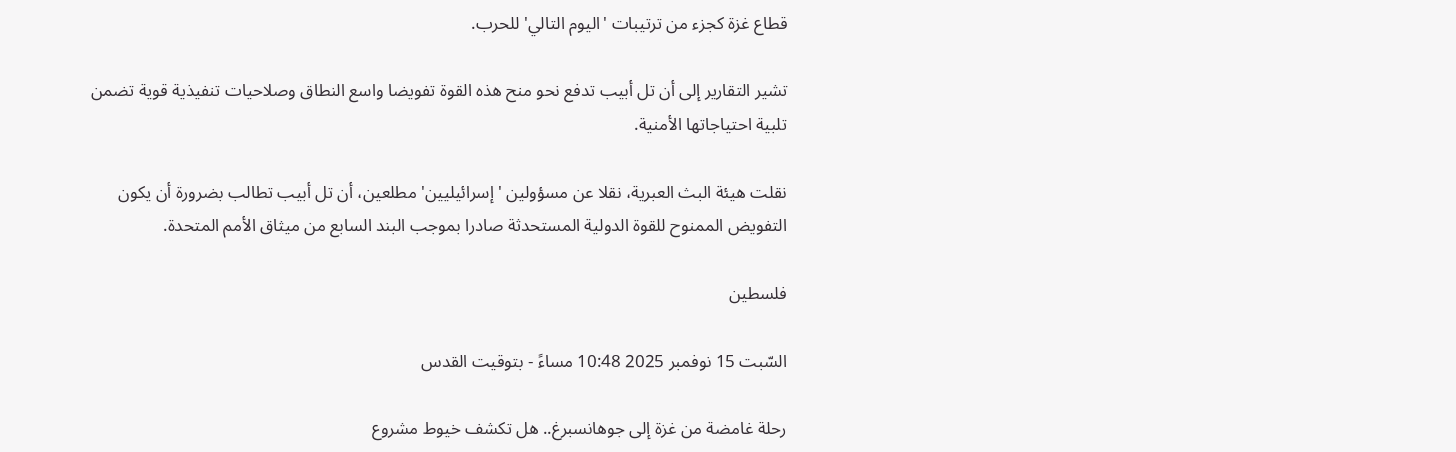قطاع غزة كجزء من ترتيبات 'اليوم التالي' للحرب.

تشير التقارير إلى أن تل أبيب تدفع نحو منح هذه القوة تفويضا واسع النطاق وصلاحيات تنفيذية قوية تضمن تلبية احتياجاتها الأمنية.

نقلت هيئة البث العبرية، نقلا عن مسؤولين 'إسرائيليين' مطلعين، أن تل أبيب تطالب بضرورة أن يكون التفويض الممنوح للقوة الدولية المستحدثة صادرا بموجب البند السابع من ميثاق الأمم المتحدة.

فلسطين

السّبت 15 نوفمبر 2025 10:48 مساءً - بتوقيت القدس

رحلة غامضة من غزة إلى جوهانسبرغ.. هل تكشف خيوط مشروع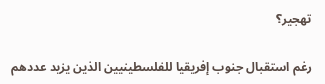تهجير؟

رغم استقبال جنوب إفريقيا للفلسطينيين الذين يزيد عددهم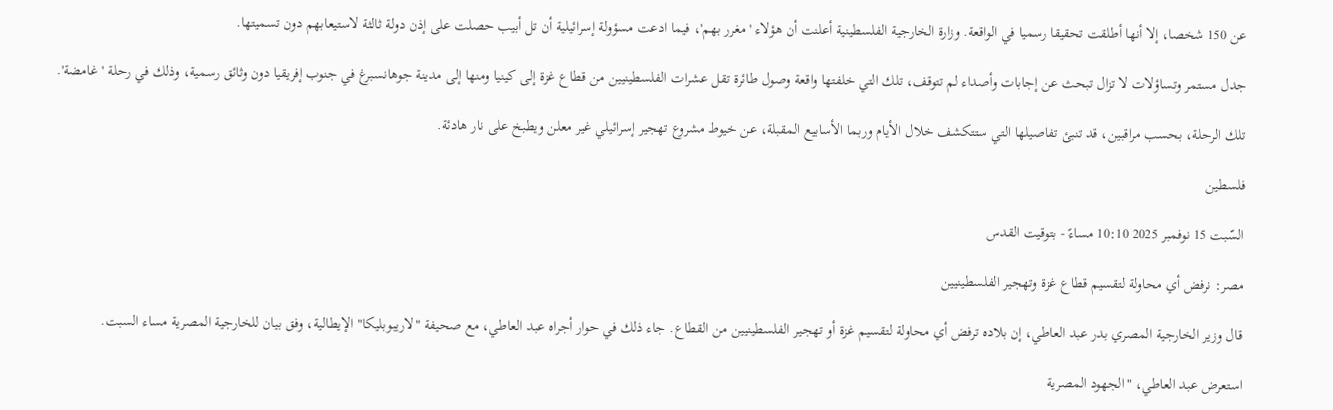عن 150 شخصا، إلا أنها أطلقت تحقيقا رسميا في الواقعة. وزارة الخارجية الفلسطينية أعلنت أن هؤلاء 'مغرر بهم'، فيما ادعت مسؤولة إسرائيلية أن تل أبيب حصلت على إذن دولة ثالثة لاستيعابهم دون تسميتها.

جدل مستمر وتساؤلات لا تزال تبحث عن إجابات وأصداء لم تتوقف، تلك التي خلفتها واقعة وصول طائرة تقل عشرات الفلسطينيين من قطاع غزة إلى كينيا ومنها إلى مدينة جوهانسبرغ في جنوب إفريقيا دون وثائق رسمية، وذلك في رحلة 'غامضة'.

تلك الرحلة، بحسب مراقبين، قد تنبئ تفاصيلها التي ستتكشف خلال الأيام وربما الأسابيع المقبلة، عن خيوط مشروع تهجير إسرائيلي غير معلن ويطبخ على نار هادئة.

فلسطين

السّبت 15 نوفمبر 2025 10:10 مساءً - بتوقيت القدس

مصر: نرفض أي محاولة لتقسيم قطاع غزة وتهجير الفلسطينيين

قال وزير الخارجية المصري بدر عبد العاطي، إن بلاده ترفض أي محاولة لتقسيم غزة أو تهجير الفلسطينيين من القطاع. جاء ذلك في حوار أجراه عبد العاطي، مع صحيفة "لاريبوبليكا" الإيطالية، وفق بيان للخارجية المصرية مساء السبت.

استعرض عبد العاطي، "الجهود المصرية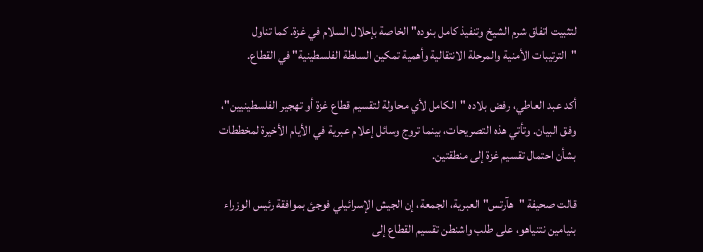لتثبيت اتفاق شرم الشيخ وتنفيذ كامل بنوده" الخاصة بإحلال السلام في غزة. كما تناول "الترتيبات الأمنية والمرحلة الانتقالية وأهمية تمكين السلطة الفلسطينية" في القطاع.

أكد عبد العاطي، رفض بلاده "الكامل لأي محاولة لتقسيم قطاع غزة أو تهجير الفلسطينيين"، وفق البيان. وتأتي هذه التصريحات، بينما تروج وسائل إعلام عبرية في الأيام الأخيرة لمخططات بشأن احتمال تقسيم غزة إلى منطقتين.

قالت صحيفة "هآرتس" العبرية، الجمعة، إن الجيش الإسرائيلي فوجئ بموافقة رئيس الوزراء بنيامين نتنياهو، على طلب واشنطن تقسيم القطاع إلى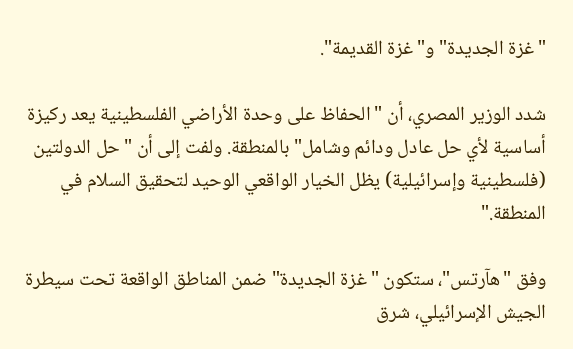"غزة الجديدة" و"غزة القديمة".

شدد الوزير المصري، أن "الحفاظ على وحدة الأراضي الفلسطينية يعد ركيزة أساسية لأي حل عادل ودائم وشامل" بالمنطقة. ولفت إلى أن "حل الدولتين (فلسطينية وإسرائيلية) يظل الخيار الواقعي الوحيد لتحقيق السلام في المنطقة."

وفق "هآرتس"، ستكون "غزة الجديدة" ضمن المناطق الواقعة تحت سيطرة الجيش الإسرائيلي، شرق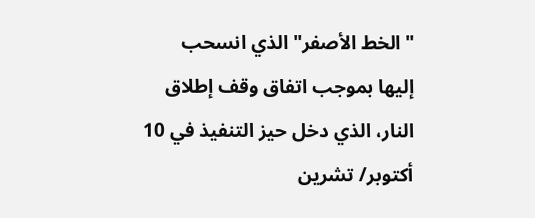"الخط الأصفر" الذي انسحب إليها بموجب اتفاق وقف إطلاق النار، الذي دخل حيز التنفيذ في 10 أكتوبر/ تشرين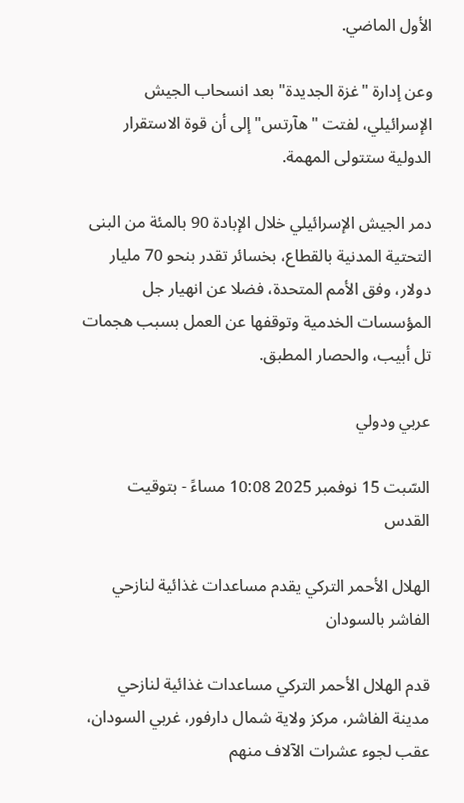الأول الماضي.

وعن إدارة "غزة الجديدة" بعد انسحاب الجيش الإسرائيلي، لفتت "هآرتس" إلى أن قوة الاستقرار الدولية ستتولى المهمة.

دمر الجيش الإسرائيلي خلال الإبادة 90 بالمئة من البنى التحتية المدنية بالقطاع، بخسائر تقدر بنحو 70 مليار دولار، وفق الأمم المتحدة، فضلا عن انهيار جل المؤسسات الخدمية وتوقفها عن العمل بسبب هجمات تل أبيب، والحصار المطبق.

عربي ودولي

السّبت 15 نوفمبر 2025 10:08 مساءً - بتوقيت القدس

الهلال الأحمر التركي يقدم مساعدات غذائية لنازحي الفاشر بالسودان

قدم الهلال الأحمر التركي مساعدات غذائية لنازحي مدينة الفاشر، مركز ولاية شمال دارفور، غربي السودان، عقب لجوء عشرات الآلاف منهم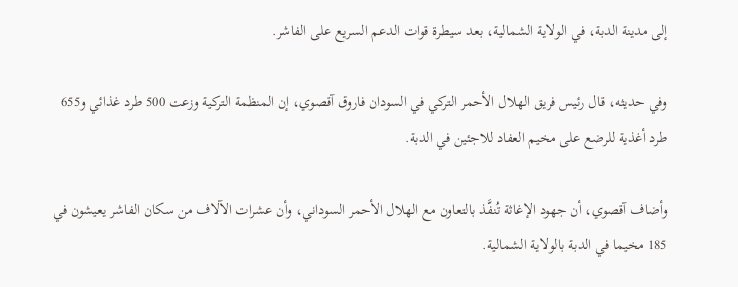إلى مدينة الدبة، في الولاية الشمالية، بعد سيطرة قوات الدعم السريع على الفاشر.

وفي حديثه، قال رئيس فريق الهلال الأحمر التركي في السودان فاروق آقصوي، إن المنظمة التركية وزعت 500 طرد غذائي و655 طرد أغذية للرضع على مخيم العفاد للاجئين في الدبة.

وأضاف آقصوي، أن جهود الإغاثة تُنفَّذ بالتعاون مع الهلال الأحمر السوداني، وأن عشرات الآلاف من سكان الفاشر يعيشون في 185 مخيما في الدبة بالولاية الشمالية.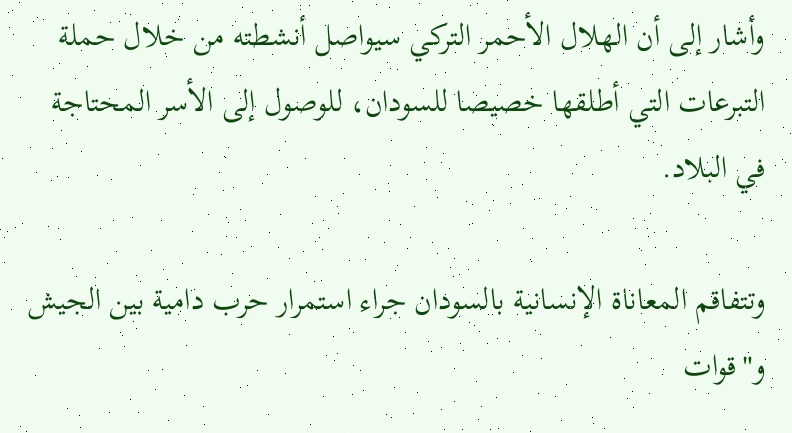وأشار إلى أن الهلال الأحمر التركي سيواصل أنشطته من خلال حملة التبرعات التي أطلقها خصيصا للسودان، للوصول إلى الأسر المحتاجة في البلاد.

وتتفاقم المعاناة الإنسانية بالسودان جراء استمرار حرب دامية بين الجيش و"قوات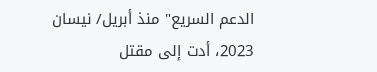الدعم السريع" منذ أبريل/ نيسان 2023، أدت إلى مقتل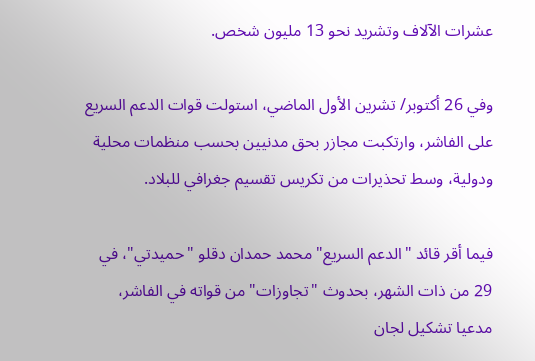عشرات الآلاف وتشريد نحو 13 مليون شخص.

وفي 26 أكتوبر/ تشرين الأول الماضي، استولت قوات الدعم السريع على الفاشر، وارتكبت مجازر بحق مدنيين بحسب منظمات محلية ودولية، وسط تحذيرات من تكريس تقسيم جغرافي للبلاد.

فيما أقر قائد "الدعم السريع" محمد حمدان دقلو "حميدتي"، في 29 من ذات الشهر، بحدوث "تجاوزات" من قواته في الفاشر، مدعيا تشكيل لجان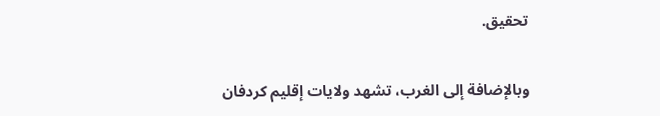تحقيق.

وبالإضافة إلى الغرب، تشهد ولايات إقليم كردفان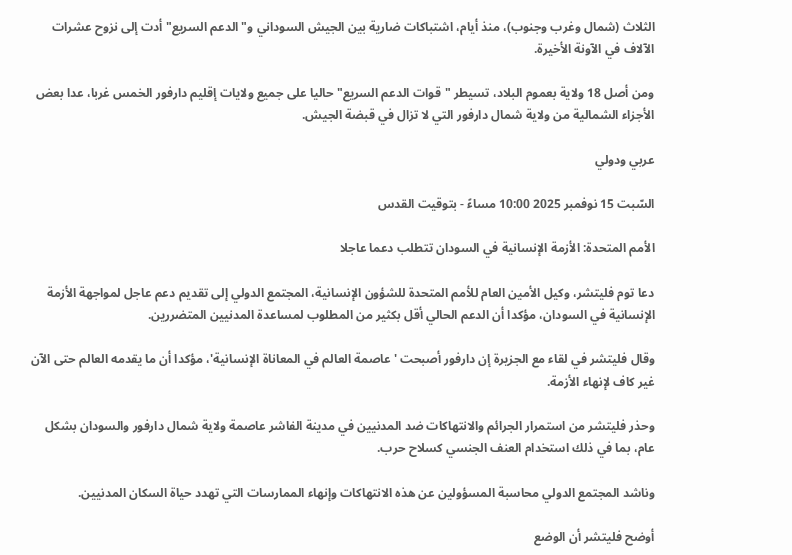الثلاث (شمال وغرب وجنوب)، منذ أيام، اشتباكات ضارية بين الجيش السوداني و"الدعم السريع" أدت إلى نزوح عشرات الآلاف في الآونة الأخيرة.

ومن أصل 18 ولاية بعموم البلاد، تسيطر "قوات الدعم السريع" حاليا على جميع ولايات إقليم دارفور الخمس غربا، عدا بعض الأجزاء الشمالية من ولاية شمال دارفور التي لا تزال في قبضة الجيش.

عربي ودولي

السّبت 15 نوفمبر 2025 10:00 مساءً - بتوقيت القدس

الأمم المتحدة: الأزمة الإنسانية في السودان تتطلب دعما عاجلا

دعا توم فليتشر، وكيل الأمين العام للأمم المتحدة للشؤون الإنسانية، المجتمع الدولي إلى تقديم دعم عاجل لمواجهة الأزمة الإنسانية في السودان، مؤكدا أن الدعم الحالي أقل بكثير من المطلوب لمساعدة المدنيين المتضررين.

وقال فليتشر في لقاء مع الجزيرة إن دارفور أصبحت 'عاصمة العالم في المعاناة الإنسانية'، مؤكدا أن ما يقدمه العالم حتى الآن غير كاف لإنهاء الأزمة.

وحذر فليتشر من استمرار الجرائم والانتهاكات ضد المدنيين في مدينة الفاشر عاصمة ولاية شمال دارفور والسودان بشكل عام، بما في ذلك استخدام العنف الجنسي كسلاح حرب.

وناشد المجتمع الدولي محاسبة المسؤولين عن هذه الانتهاكات وإنهاء الممارسات التي تهدد حياة السكان المدنيين.

أوضح فليتشر أن الوضع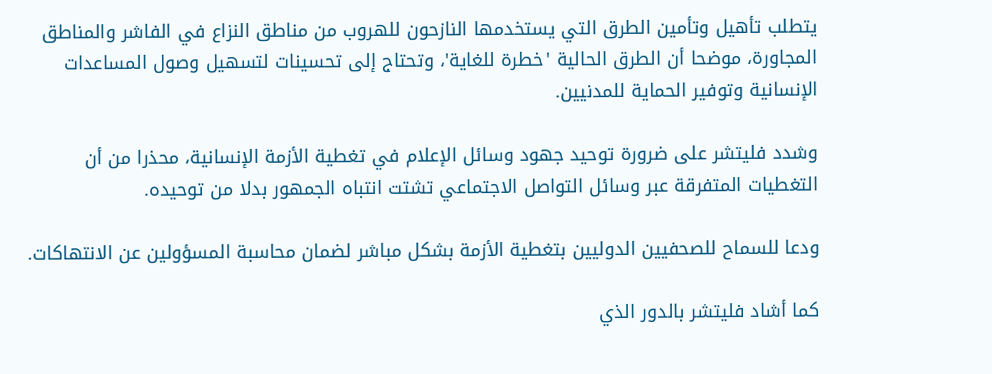يتطلب تأهيل وتأمين الطرق التي يستخدمها النازحون للهروب من مناطق النزاع في الفاشر والمناطق المجاورة، موضحا أن الطرق الحالية 'خطرة للغاية'، وتحتاج إلى تحسينات لتسهيل وصول المساعدات الإنسانية وتوفير الحماية للمدنيين.

وشدد فليتشر على ضرورة توحيد جهود وسائل الإعلام في تغطية الأزمة الإنسانية، محذرا من أن التغطيات المتفرقة عبر وسائل التواصل الاجتماعي تشتت انتباه الجمهور بدلا من توحيده.

ودعا للسماح للصحفيين الدوليين بتغطية الأزمة بشكل مباشر لضمان محاسبة المسؤولين عن الانتهاكات.

كما أشاد فليتشر بالدور الذي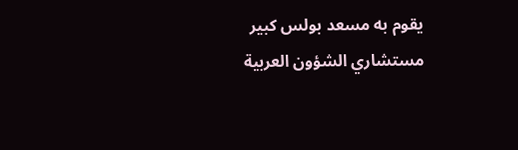يقوم به مسعد بولس كبير مستشاري الشؤون العربية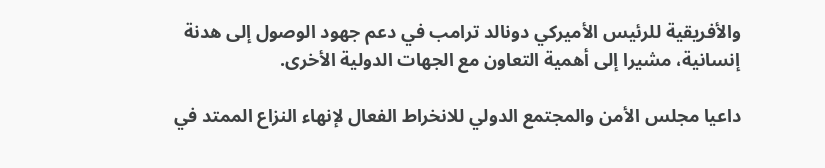والأفريقية للرئيس الأميركي دونالد ترامب في دعم جهود الوصول إلى هدنة إنسانية، مشيرا إلى أهمية التعاون مع الجهات الدولية الأخرى.

داعيا مجلس الأمن والمجتمع الدولي للانخراط الفعال لإنهاء النزاع الممتد في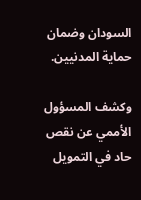السودان وضمان حماية المدنيين.

وكشف المسؤول الأممي عن نقص حاد في التمويل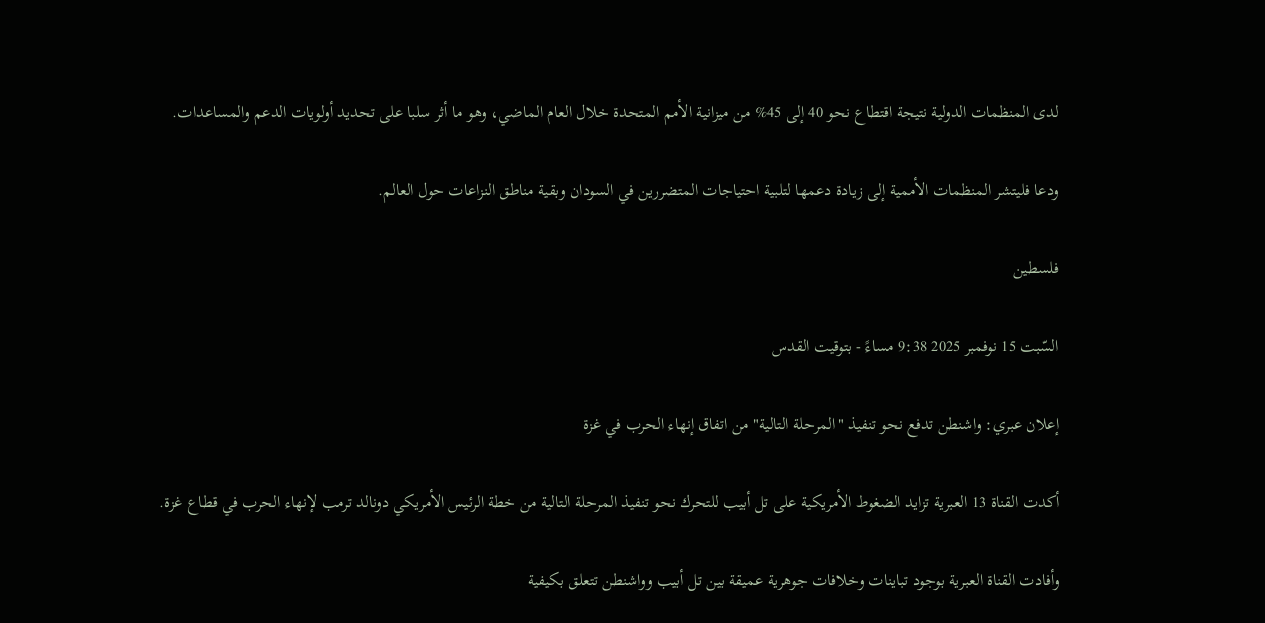لدى المنظمات الدولية نتيجة اقتطاع نحو 40 إلى 45% من ميزانية الأمم المتحدة خلال العام الماضي، وهو ما أثر سلبا على تحديد أولويات الدعم والمساعدات.

ودعا فليتشر المنظمات الأممية إلى زيادة دعمها لتلبية احتياجات المتضررين في السودان وبقية مناطق النزاعات حول العالم.

فلسطين

السّبت 15 نوفمبر 2025 9:38 مساءً - بتوقيت القدس

إعلان عبري: واشنطن تدفع نحو تنفيذ "المرحلة التالية" من اتفاق إنهاء الحرب في غزة

أكدت القناة 13 العبرية تزايد الضغوط الأمريكية على تل أبيب للتحرك نحو تنفيذ المرحلة التالية من خطة الرئيس الأمريكي دونالد ترمب لإنهاء الحرب في قطاع غزة.

وأفادت القناة العبرية بوجود تباينات وخلافات جوهرية عميقة بين تل أبيب وواشنطن تتعلق بكيفية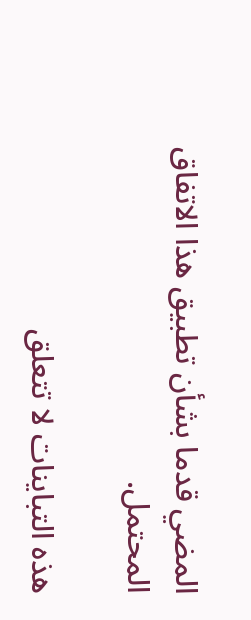المضي قدما بشأن تطبيق هذا الاتفاق المحتمل.

هذه التباينات لا تتعلق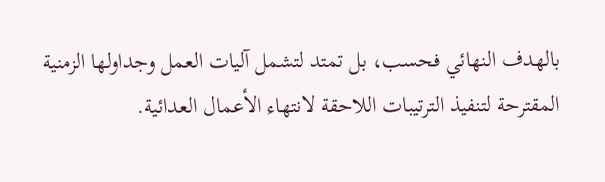بالهدف النهائي فحسب، بل تمتد لتشمل آليات العمل وجداولها الزمنية المقترحة لتنفيذ الترتيبات اللاحقة لانتهاء الأعمال العدائية.